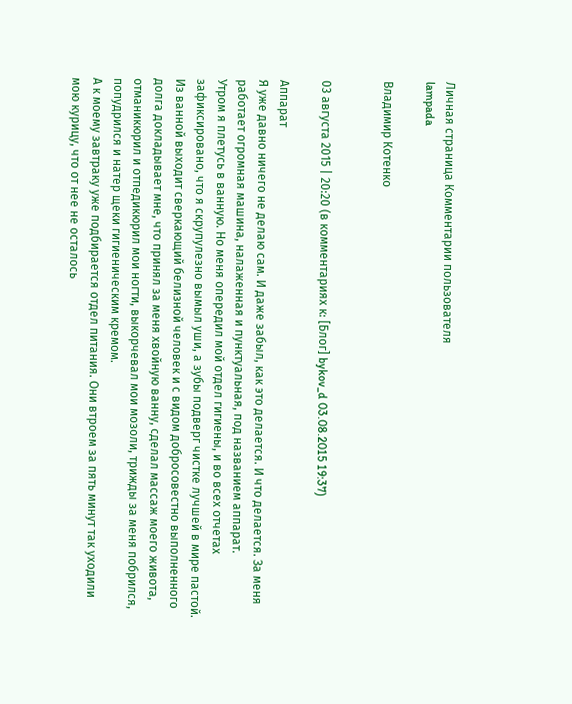Личная страница Комментарии пользователя
lampada

Владимир Котенко


03 августа 2015 | 20:20 (в комментариях к: [Блог] bykov_d 03.08.2015 19:37)

Аппарат
Я уже давно ничего не делаю сам. И даже забыл, как это делается. И что делается. За меня работает огромная машина, налаженная и пунктуальная, под названием аппарат.
Утром я плетусь в ванную. Но меня опередил мой отдел гигиены, и во всех отчетах зафиксировано, что я скрупулезно вымыл уши, а зубы подверг чистке лучшей в мире пастой. Из ванной выходит сверкающий белизной человек и с видом добросовестно выполненного долга докладывает мне, что принял за меня хвойную ванну, сделал массаж моего живота, отманикюрил и отпедикюрил мои ногти, выкорчевал мои мозоли, трижды за меня побрился, попудрился и натер щеки гигиеническим кремом.
А к моему завтраку уже подбирается отдел питания. Они втроем за пять минут так уходили мою курицу, что от нее не осталось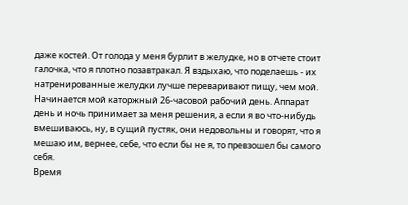даже костей. От голода у меня бурлит в желудке, но в отчете стоит галочка, что я плотно позавтракал. Я вздыхаю, что поделаешь - их натренированные желудки лучше переваривают пищу, чем мой.
Начинается мой каторжный 26-часовой рабочий день. Аппарат день и ночь принимает за меня решения, а если я во что-нибудь вмешиваюсь, ну, в сущий пустяк, они недовольны и говорят, что я мешаю им, вернее, себе, что если бы не я, то превзошел бы самого себя.
Время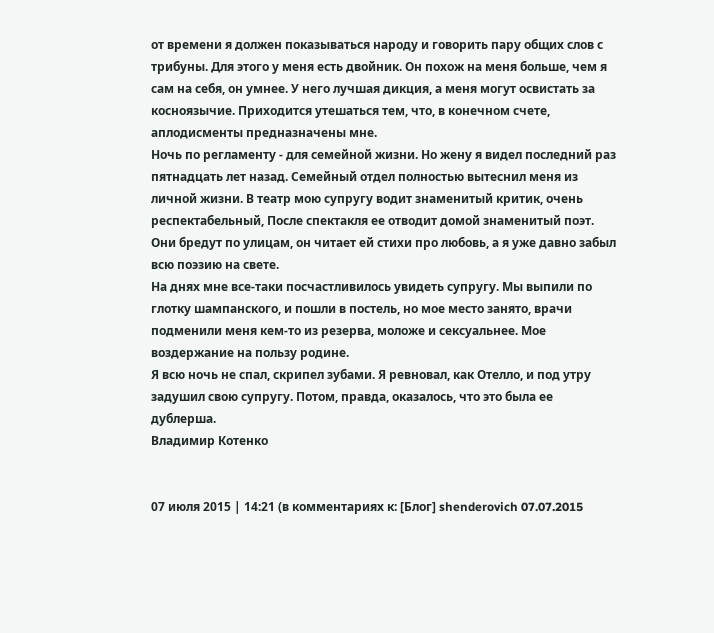от времени я должен показываться народу и говорить пару общих слов с трибуны. Для этого у меня есть двойник. Он похож на меня больше, чем я сам на себя, он умнее. У него лучшая дикция, а меня могут освистать за косноязычие. Приходится утешаться тем, что, в конечном счете, аплодисменты предназначены мне.
Ночь по регламенту - для семейной жизни. Но жену я видел последний раз пятнадцать лет назад. Семейный отдел полностью вытеснил меня из личной жизни. В театр мою супругу водит знаменитый критик, очень респектабельный, После спектакля ее отводит домой знаменитый поэт. Они бредут по улицам, он читает ей стихи про любовь, а я уже давно забыл всю поэзию на свете.
На днях мне все-таки посчастливилось увидеть супругу. Мы выпили по глотку шампанского, и пошли в постель, но мое место занято, врачи подменили меня кем-то из резерва, моложе и сексуальнее. Мое воздержание на пользу родине.
Я всю ночь не спал, скрипел зубами. Я ревновал, как Отелло, и под утру задушил свою супругу. Потом, правда, оказалось, что это была ее дублерша.
Владимир Котенко


07 июля 2015 | 14:21 (в комментариях к: [Блог] shenderovich 07.07.2015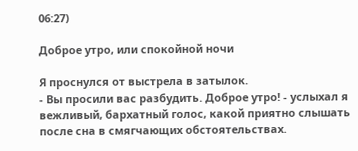06:27)

Доброе утро, или спокойной ночи

Я проснулся от выстрела в затылок.
- Вы просили вас разбудить. Доброе утро! - услыхал я вежливый, бархатный голос, какой приятно слышать после сна в смягчающих обстоятельствах.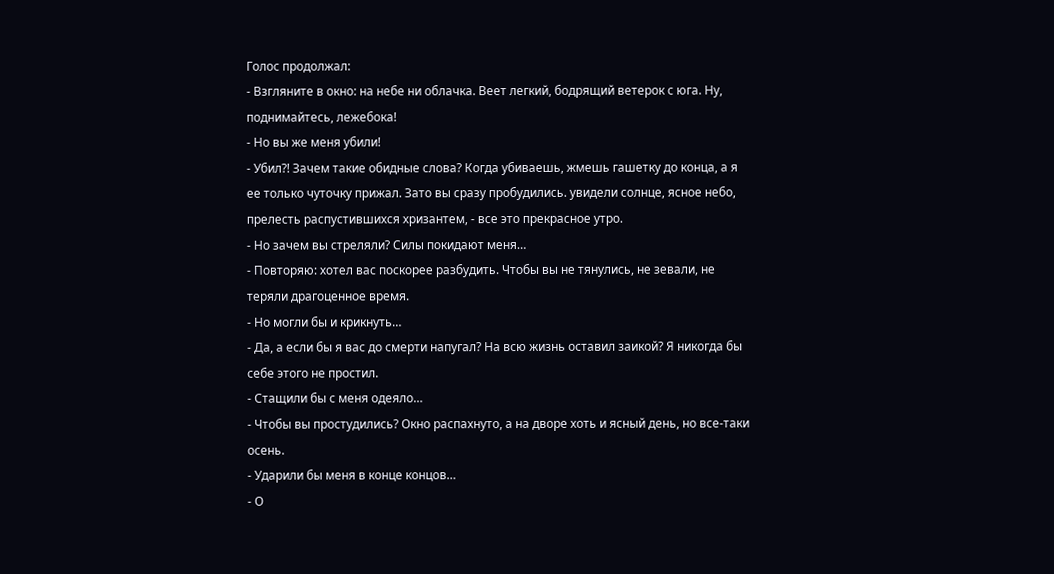Голос продолжал:
- Взгляните в окно: на небе ни облачка. Веет легкий, бодрящий ветерок с юга. Ну, поднимайтесь, лежебока!
- Но вы же меня убили!
- Убил?! Зачем такие обидные слова? Когда убиваешь, жмешь гашетку до конца, а я ее только чуточку прижал. Зато вы сразу пробудились. увидели солнце, ясное небо, прелесть распустившихся хризантем, - все это прекрасное утро.
- Но зачем вы стреляли? Силы покидают меня…
- Повторяю: хотел вас поскорее разбудить. Чтобы вы не тянулись, не зевали, не теряли драгоценное время.
- Но могли бы и крикнуть…
- Да, а если бы я вас до смерти напугал? На всю жизнь оставил заикой? Я никогда бы себе этого не простил.
- Стащили бы с меня одеяло…
- Чтобы вы простудились? Окно распахнуто, а на дворе хоть и ясный день, но все-таки осень.
- Ударили бы меня в конце концов…
- О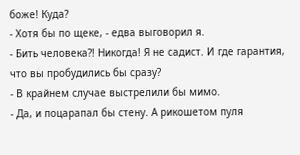боже! Куда?
- Хотя бы по щеке, - едва выговорил я.
- Бить человека?! Никогда! Я не садист. И где гарантия, что вы пробудились бы сразу?
- В крайнем случае выстрелили бы мимо.
- Да, и поцарапал бы стену. А рикошетом пуля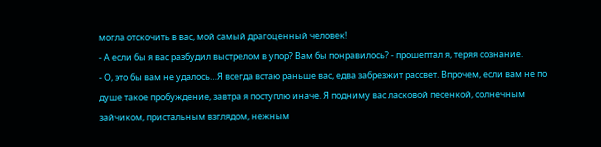могла отскочить в вас, мой самый драгоценный человек!
- А если бы я вас разбудил выстрелом в упор? Вам бы понравилось? - прошептал я, теряя сознание.
- О, это бы вам не удалось…Я всегда встаю раньше вас, едва забрезжит рассвет. Впрочем, если вам не по душе такое пробуждение, завтра я поступлю иначе. Я подниму вас ласковой песенкой, солнечным зайчиком, пристальным взглядом, нежным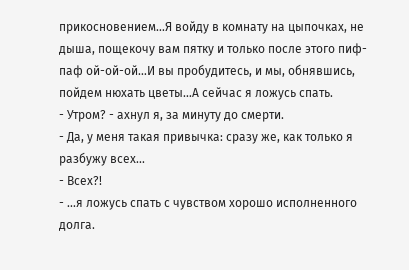прикосновением…Я войду в комнату на цыпочках, не дыша, пощекочу вам пятку и только после этого пиф-паф ой-ой-ой…И вы пробудитесь, и мы, обнявшись, пойдем нюхать цветы…А сейчас я ложусь спать.
- Утром? - ахнул я, за минуту до смерти.
- Да, у меня такая привычка: сразу же, как только я разбужу всех...
- Всех?!
- ...я ложусь спать с чувством хорошо исполненного долга.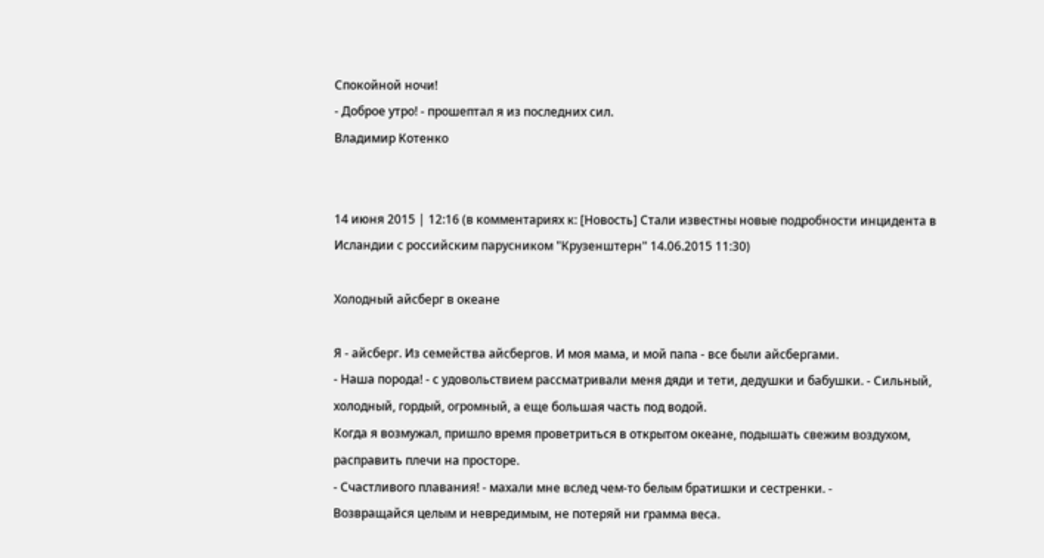Спокойной ночи!
- Доброе утро! - прошептал я из последних сил.
Владимир Котенко


14 июня 2015 | 12:16 (в комментариях к: [Новость] Стали известны новые подробности инцидента в Исландии с российским парусником "Крузенштерн" 14.06.2015 11:30)

Холодный айсберг в океане

Я - айсберг. Из семейства айсбергов. И моя мама, и мой папа - все были айсбергами.
- Наша порода! - с удовольствием рассматривали меня дяди и тети, дедушки и бабушки. - Сильный, холодный, гордый, огромный, а еще большая часть под водой.
Когда я возмужал, пришло время проветриться в открытом океане, подышать свежим воздухом, расправить плечи на просторе.
- Счастливого плавания! - махали мне вслед чем-то белым братишки и сестренки. -
Возвращайся целым и невредимым, не потеряй ни грамма веса.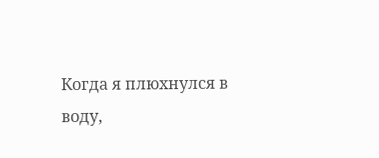Когда я плюхнулся в воду,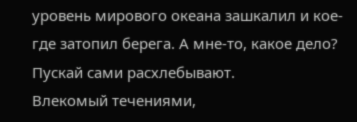уровень мирового океана зашкалил и кое-где затопил берега. А мне-то, какое дело? Пускай сами расхлебывают.
Влекомый течениями,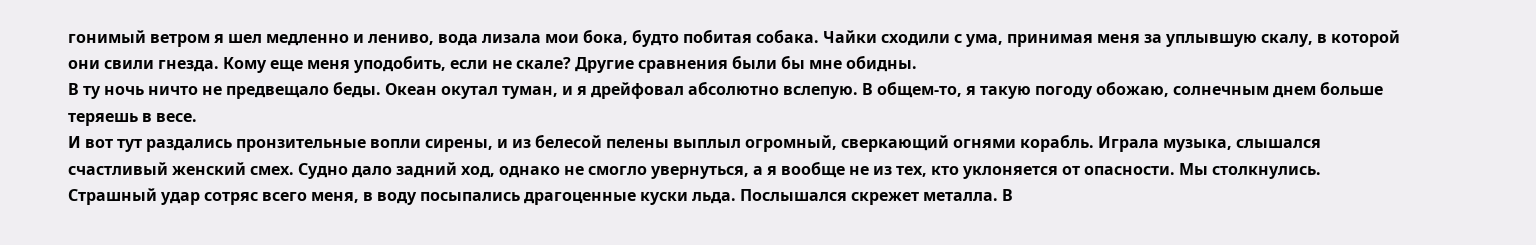гонимый ветром я шел медленно и лениво, вода лизала мои бока, будто побитая собака. Чайки сходили с ума, принимая меня за уплывшую скалу, в которой они свили гнезда. Кому еще меня уподобить, если не скале? Другие сравнения были бы мне обидны.
В ту ночь ничто не предвещало беды. Океан окутал туман, и я дрейфовал абсолютно вслепую. В общем-то, я такую погоду обожаю, солнечным днем больше теряешь в весе.
И вот тут раздались пронзительные вопли сирены, и из белесой пелены выплыл огромный, сверкающий огнями корабль. Играла музыка, слышался счастливый женский смех. Судно дало задний ход, однако не смогло увернуться, а я вообще не из тех, кто уклоняется от опасности. Мы столкнулись.
Страшный удар сотряс всего меня, в воду посыпались драгоценные куски льда. Послышался скрежет металла. В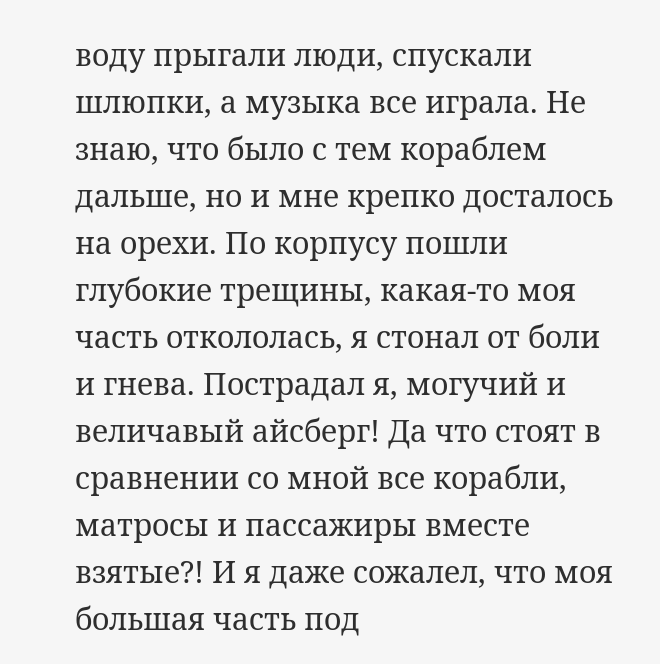воду прыгали люди, спускали шлюпки, а музыка все играла. Не знаю, что было с тем кораблем дальше, но и мне крепко досталось на орехи. По корпусу пошли глубокие трещины, какая-то моя часть откололась, я стонал от боли и гнева. Пострадал я, могучий и величавый айсберг! Да что стоят в сравнении со мной все корабли, матросы и пассажиры вместе взятые?! И я даже сожалел, что моя большая часть под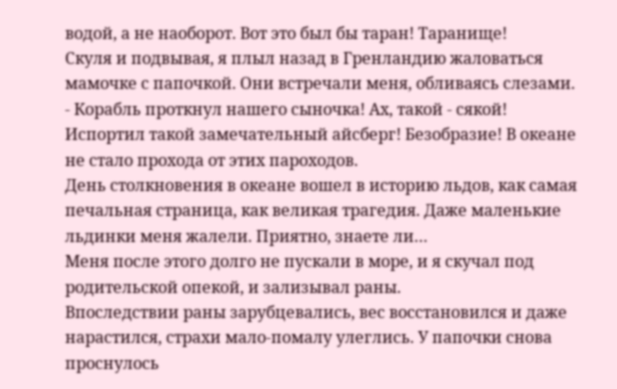водой, а не наоборот. Вот это был бы таран! Таранище!
Скуля и подвывая, я плыл назад в Гренландию жаловаться мамочке с папочкой. Они встречали меня, обливаясь слезами.
- Корабль проткнул нашего сыночка! Ах, такой - сякой! Испортил такой замечательный айсберг! Безобразие! В океане не стало прохода от этих пароходов.
День столкновения в океане вошел в историю льдов, как самая печальная страница, как великая трагедия. Даже маленькие льдинки меня жалели. Приятно, знаете ли…
Меня после этого долго не пускали в море, и я скучал под родительской опекой, и зализывал раны.
Впоследствии раны зарубцевались, вес восстановился и даже нарастился, страхи мало-помалу улеглись. У папочки снова проснулось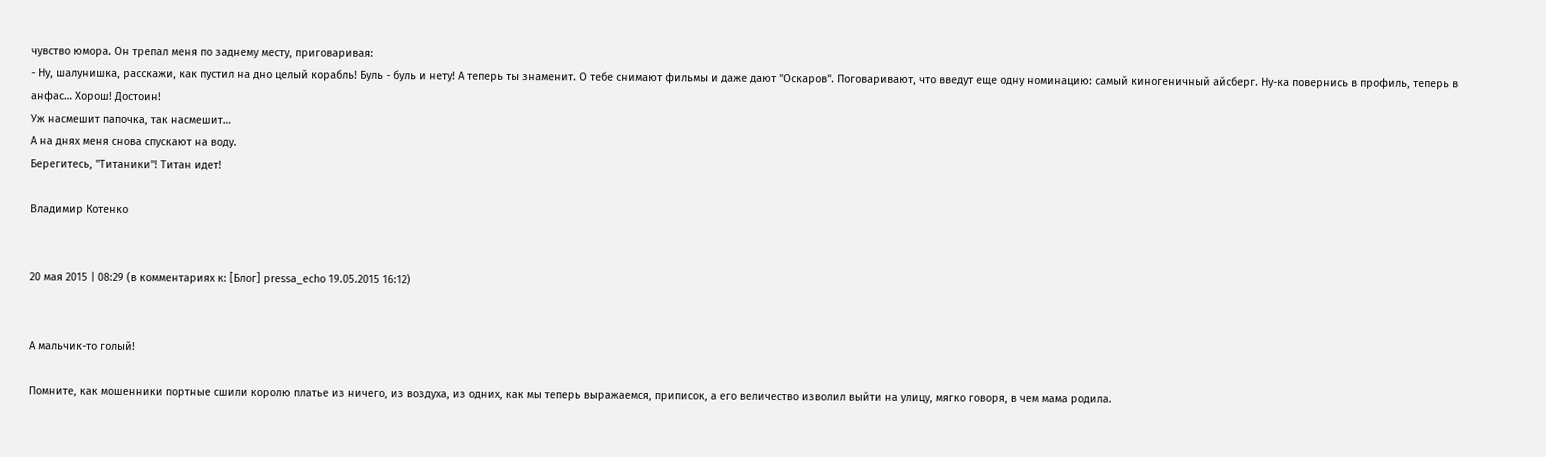чувство юмора. Он трепал меня по заднему месту, приговаривая:
- Ну, шалунишка, расскажи, как пустил на дно целый корабль! Буль - буль и нету! А теперь ты знаменит. О тебе снимают фильмы и даже дают "Оскаров". Поговаривают, что введут еще одну номинацию: самый киногеничный айсберг. Ну-ка повернись в профиль, теперь в анфас… Хорош! Достоин!
Уж насмешит папочка, так насмешит…
А на днях меня снова спускают на воду.
Берегитесь, "Титаники"! Титан идет!

Владимир Котенко


20 мая 2015 | 08:29 (в комментариях к: [Блог] pressa_echo 19.05.2015 16:12)


А мальчик-то голый!

Помните, как мошенники портные сшили королю платье из ничего, из воздуха, из одних, как мы теперь выражаемся, приписок, а его величество изволил выйти на улицу, мягко говоря, в чем мама родила.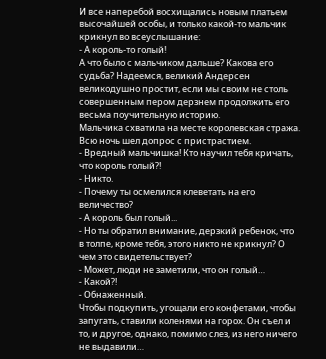И все наперебой восхищались новым платьем высочайшей особы, и только какой-то мальчик крикнул во всеуслышание:
- А король-то голый!
А что было с мальчиком дальше? Какова его судьба? Надеемся, великий Андерсен великодушно простит, если мы своим не столь совершенным пером дерзнем продолжить его весьма поучительную историю.
Мальчика схватила на месте королевская стража. Всю ночь шел допрос с пристрастием.
- Вредный мальчишка! Кто научил тебя кричать, что король голый?!
- Никто.
- Почему ты осмелился клеветать на его величество?
- А король был голый...
- Но ты обратил внимание, дерзкий ребенок, что в толпе, кроме тебя, этого никто не крикнул? О чем это свидетельствует?
- Может, люди не заметили, что он голый…
- Какой?!
- Обнаженный.
Чтобы подкупить, угощали его конфетами, чтобы запугать, ставили коленями на горох. Он съел и то, и другое, однако, помимо слез, из него ничего не выдавили…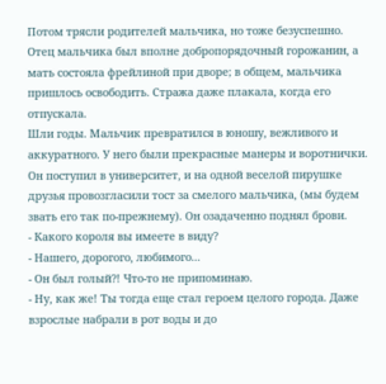Потом трясли родителей мальчика, но тоже безуспешно. Отец мальчика был вполне добропорядочный горожанин, а мать состояла фрейлиной при дворе; в общем, мальчика пришлось освободить. Стража даже плакала, когда его отпускала.
Шли годы. Мальчик превратился в юношу, вежливого и аккуратного. У него были прекрасные манеры и воротнички. Он поступил в университет, и на одной веселой пирушке друзья провозгласили тост за смелого мальчика, (мы будем звать его так по-прежнему). Он озадаченно поднял брови.
- Какого короля вы имеете в виду?
- Нашего, дорогого, любимого...
- Он был голый?! Что-то не припоминаю.
- Ну, как же! Ты тогда еще стал героем целого города. Даже взрослые набрали в рот воды и до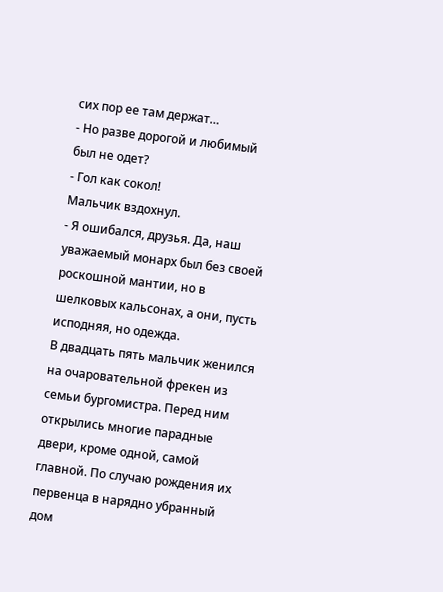сих пор ее там держат…
- Но разве дорогой и любимый был не одет?
- Гол как сокол!
Мальчик вздохнул.
- Я ошибался, друзья. Да, наш уважаемый монарх был без своей роскошной мантии, но в шелковых кальсонах, а они, пусть исподняя, но одежда.
В двадцать пять мальчик женился на очаровательной фрекен из семьи бургомистра. Перед ним открылись многие парадные двери, кроме одной, самой главной. По случаю рождения их первенца в нарядно убранный дом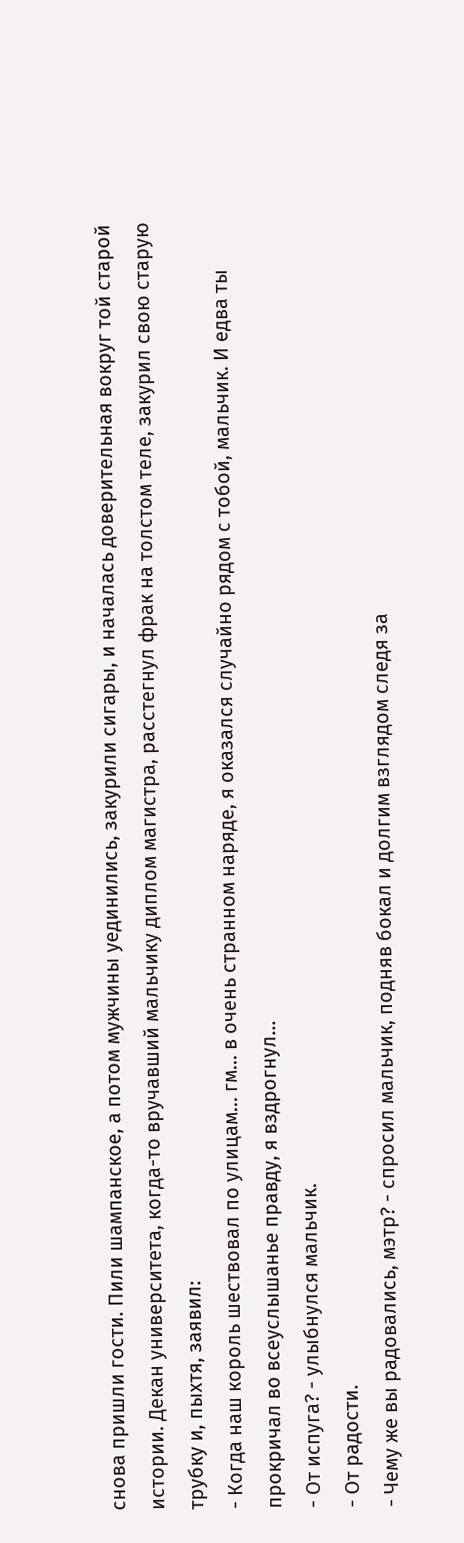снова пришли гости. Пили шампанское, а потом мужчины уединились, закурили сигары, и началась доверительная вокруг той старой истории. Декан университета, когда-то вручавший мальчику диплом магистра, расстегнул фрак на толстом теле, закурил свою старую трубку и, пыхтя, заявил:
- Когда наш король шествовал по улицам... гм... в очень странном наряде, я оказался случайно рядом с тобой, мальчик. И едва ты прокричал во всеуслышанье правду, я вздрогнул...
- От испуга? - улыбнулся мальчик.
- От радости.
- Чему же вы радовались, мэтр? - спросил мальчик, подняв бокал и долгим взглядом следя за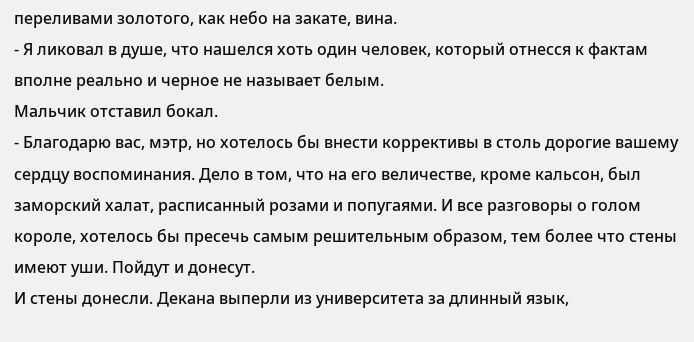переливами золотого, как небо на закате, вина.
- Я ликовал в душе, что нашелся хоть один человек, который отнесся к фактам вполне реально и черное не называет белым.
Мальчик отставил бокал.
- Благодарю вас, мэтр, но хотелось бы внести коррективы в столь дорогие вашему сердцу воспоминания. Дело в том, что на его величестве, кроме кальсон, был заморский халат, расписанный розами и попугаями. И все разговоры о голом короле, хотелось бы пресечь самым решительным образом, тем более что стены имеют уши. Пойдут и донесут.
И стены донесли. Декана выперли из университета за длинный язык,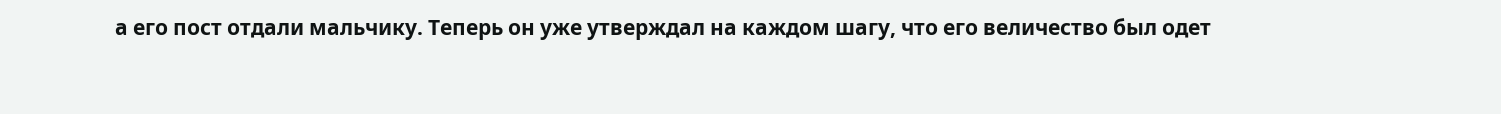а его пост отдали мальчику. Теперь он уже утверждал на каждом шагу, что его величество был одет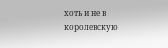хоть и не в королевскую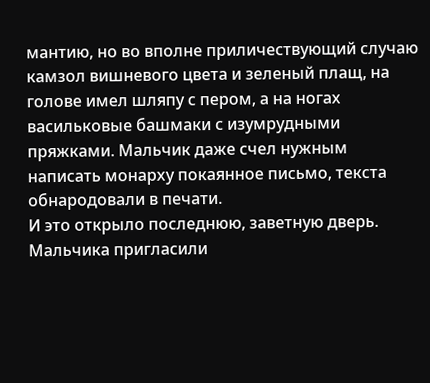мантию, но во вполне приличествующий случаю камзол вишневого цвета и зеленый плащ, на голове имел шляпу с пером, а на ногах васильковые башмаки с изумрудными пряжками. Мальчик даже счел нужным написать монарху покаянное письмо, текста обнародовали в печати.
И это открыло последнюю, заветную дверь. Мальчика пригласили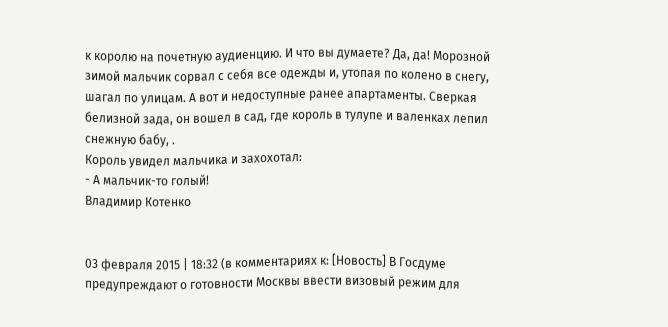к королю на почетную аудиенцию. И что вы думаете? Да, да! Морозной зимой мальчик сорвал с себя все одежды и, утопая по колено в снегу, шагал по улицам. А вот и недоступные ранее апартаменты. Сверкая белизной зада, он вошел в сад, где король в тулупе и валенках лепил снежную бабу, .
Король увидел мальчика и захохотал:
- А мальчик-то голый!
Владимир Котенко


03 февраля 2015 | 18:32 (в комментариях к: [Новость] В Госдуме предупреждают о готовности Москвы ввести визовый режим для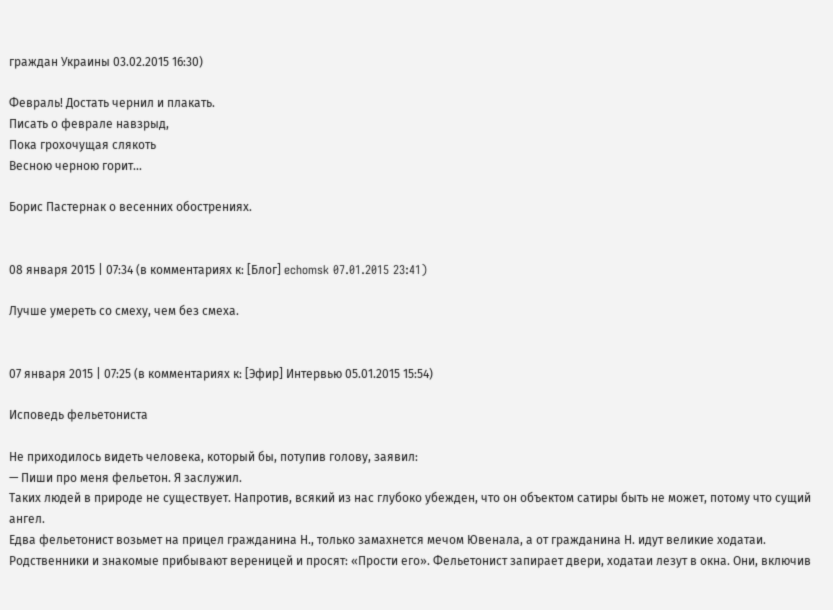граждан Украины 03.02.2015 16:30)

Февраль! Достать чернил и плакать.
Писать о феврале навзрыд,
Пока грохочущая слякоть
Весною черною горит...

Борис Пастернак о весенних обострениях.


08 января 2015 | 07:34 (в комментариях к: [Блог] echomsk 07.01.2015 23:41)

Лучше умереть со смеху, чем без смеха.


07 января 2015 | 07:25 (в комментариях к: [Эфир] Интервью 05.01.2015 15:54)

Исповедь фельетониста

Не приходилось видеть человека, который бы, потупив голову, заявил:
— Пиши про меня фельетон. Я заслужил.
Таких людей в природе не существует. Напротив, всякий из нас глубоко убежден, что он объектом сатиры быть не может, потому что сущий ангел.
Едва фельетонист возьмет на прицел гражданина Н., только замахнется мечом Ювенала, а от гражданина Н. идут великие ходатаи. Родственники и знакомые прибывают вереницей и просят: «Прости его». Фельетонист запирает двери, ходатаи лезут в окна. Они, включив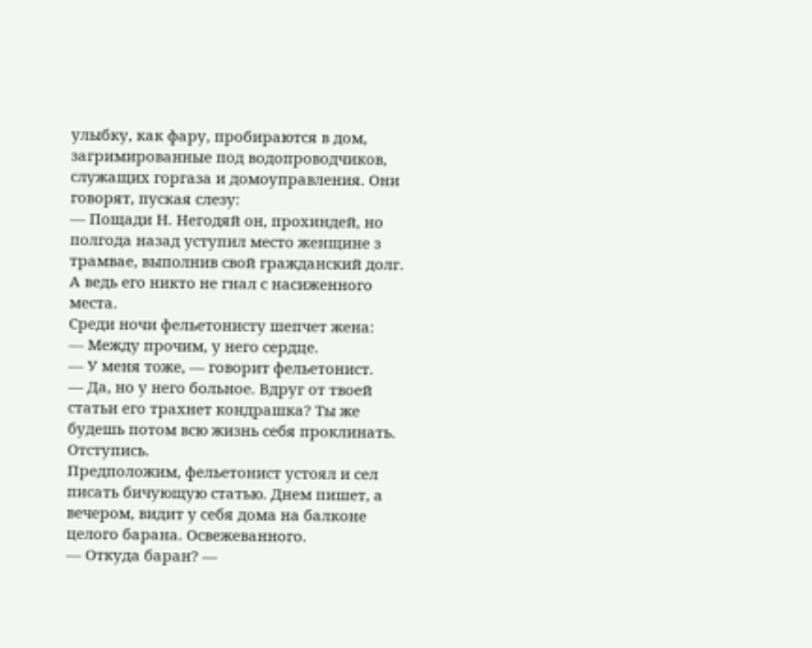улыбку, как фару, пробираются в дом, загримированные под водопроводчиков, служащих горгаза и домоуправления. Они говорят, пуская слезу:
— Пощади Н. Негодяй он, прохиндей, но полгода назад уступил место женщине з
трамвае, выполнив свой гражданский долг. А ведь его никто не гнал с насиженного места.
Среди ночи фельетонисту шепчет жена:
— Между прочим, у него сердце.
— У меня тоже, — говорит фельетонист.
— Да, но у него больное. Вдруг от твоей статьи его трахнет кондрашка? Ты же будешь потом всю жизнь себя проклинать. Отступись.
Предположим, фельетонист устоял и сел писать бичующую статью. Днем пишет, а вечером, видит у себя дома на балконе целого барана. Освежеванного.
— Откуда баран? —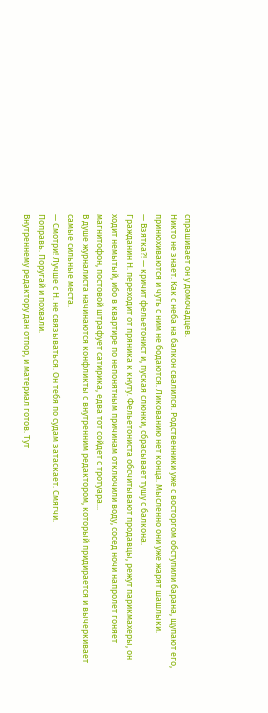спрашивает он у домочадцев.
Никто не знает. Как с неба на балкон свалился. Родственники уже с восторгом обступили барана, щупают его, принюхиваются и чуть с ним не бодаются. Ликованию нет конца. Мысленно они уже жарят шашлыки.
— Взятка?! — кричит фельетонист и, пуская слюнки, сбрасывает тушу с балкона.
Гражданин Н. переходит от пряника к кнуту. Фельетониста обсчитывают продавцы, режут парикмахеры, он ходит немытый, ибо в квартире по непонятным причинам отключили воду, сосед ночи напролет гоняет магнитофон, постовой штрафует сатирика, едва тот сойдет с тротуара...
В душе журналиста начинаются конфликты с внутренним редактором, который придирается и вычеркивает самые сильные места.
— Смотри! Лучше с Н. не связываться. Он тебя по судам затаскает. Смягчи.
Поправь. Поругай и похвали.
Внутреннему редактору дан отпор, и материал готов. Тут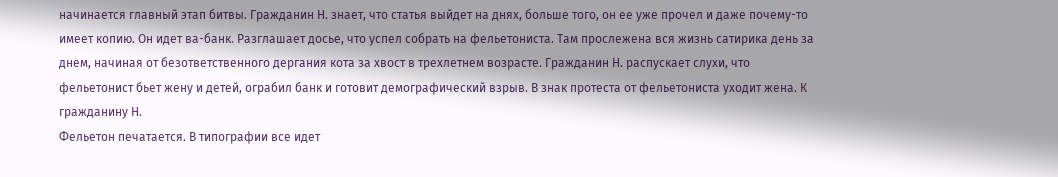начинается главный этап битвы. Гражданин Н. знает, что статья выйдет на днях, больше того, он ее уже прочел и даже почему-то имеет копию. Он идет ва-банк. Разглашает досье, что успел собрать на фельетониста. Там прослежена вся жизнь сатирика день за днем, начиная от безответственного дергания кота за хвост в трехлетнем возрасте. Гражданин Н. распускает слухи, что фельетонист бьет жену и детей, ограбил банк и готовит демографический взрыв. В знак протеста от фельетониста уходит жена. К гражданину Н.
Фельетон печатается. В типографии все идет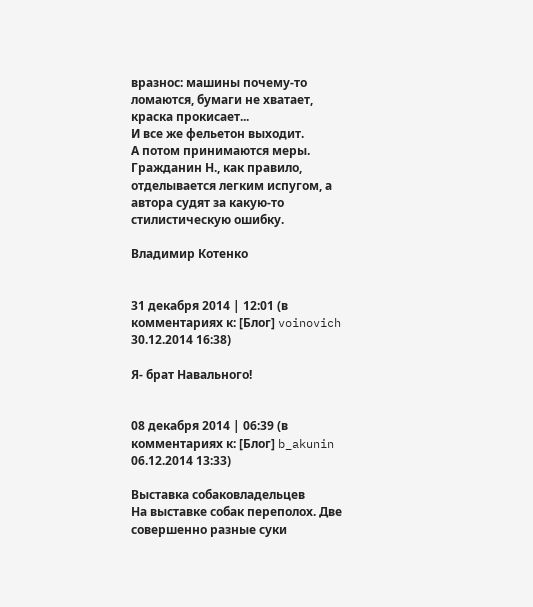вразнос: машины почему-то ломаются, бумаги не хватает, краска прокисает...
И все же фельетон выходит.
А потом принимаются меры. Гражданин Н., как правило, отделывается легким испугом, а автора судят за какую-то стилистическую ошибку.

Владимир Котенко


31 декабря 2014 | 12:01 (в комментариях к: [Блог] voinovich 30.12.2014 16:38)

Я- брат Навального!


08 декабря 2014 | 06:39 (в комментариях к: [Блог] b_akunin 06.12.2014 13:33)

Выставка собаковладельцев
На выставке собак переполох. Две совершенно разные суки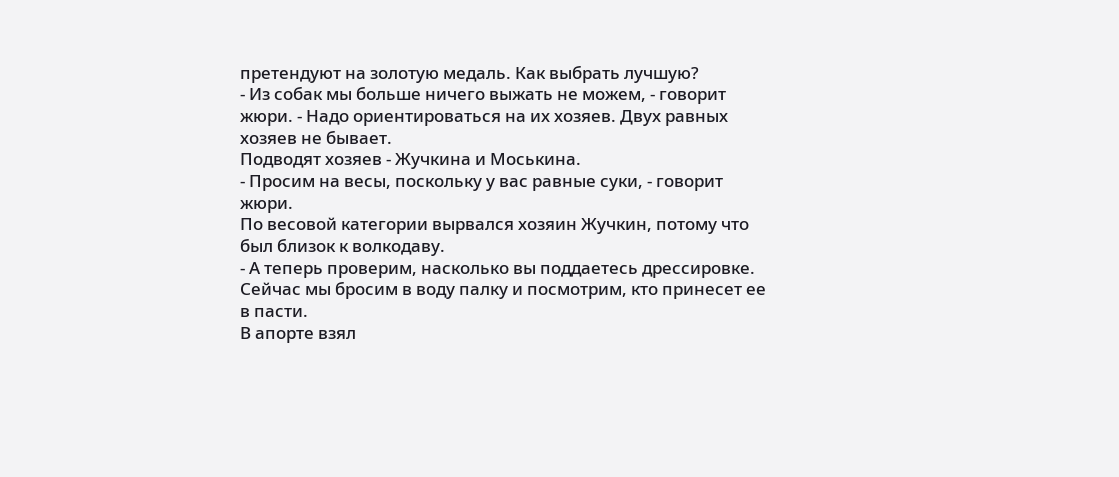претендуют на золотую медаль. Как выбрать лучшую?
- Из собак мы больше ничего выжать не можем, - говорит
жюри. - Надо ориентироваться на их хозяев. Двух равных хозяев не бывает.
Подводят хозяев - Жучкина и Моськина.
- Просим на весы, поскольку у вас равные суки, - говорит жюри.
По весовой категории вырвался хозяин Жучкин, потому что был близок к волкодаву.
- А теперь проверим, насколько вы поддаетесь дрессировке. Сейчас мы бросим в воду палку и посмотрим, кто принесет ее в пасти.
В апорте взял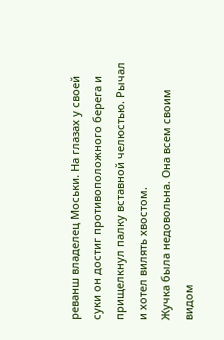реванш владелец Моськи. На глазах у своей суки он достиг противоположного берега и прищелкнул палку вставной челюстью. Рычал и хотел вилять хвостом.
Жучка была недовольна. Она всем своим видом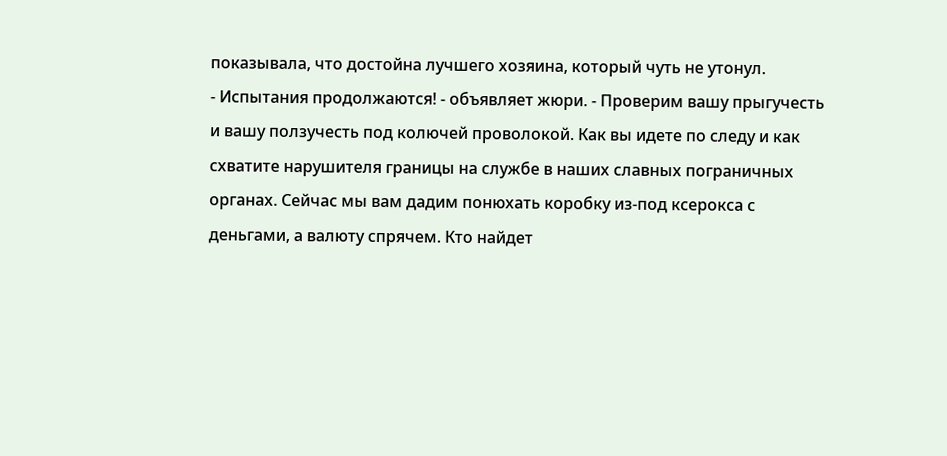показывала, что достойна лучшего хозяина, который чуть не утонул.
- Испытания продолжаются! - объявляет жюри. - Проверим вашу прыгучесть и вашу ползучесть под колючей проволокой. Как вы идете по следу и как схватите нарушителя границы на службе в наших славных пограничных органах. Сейчас мы вам дадим понюхать коробку из-под ксерокса с деньгами, а валюту спрячем. Кто найдет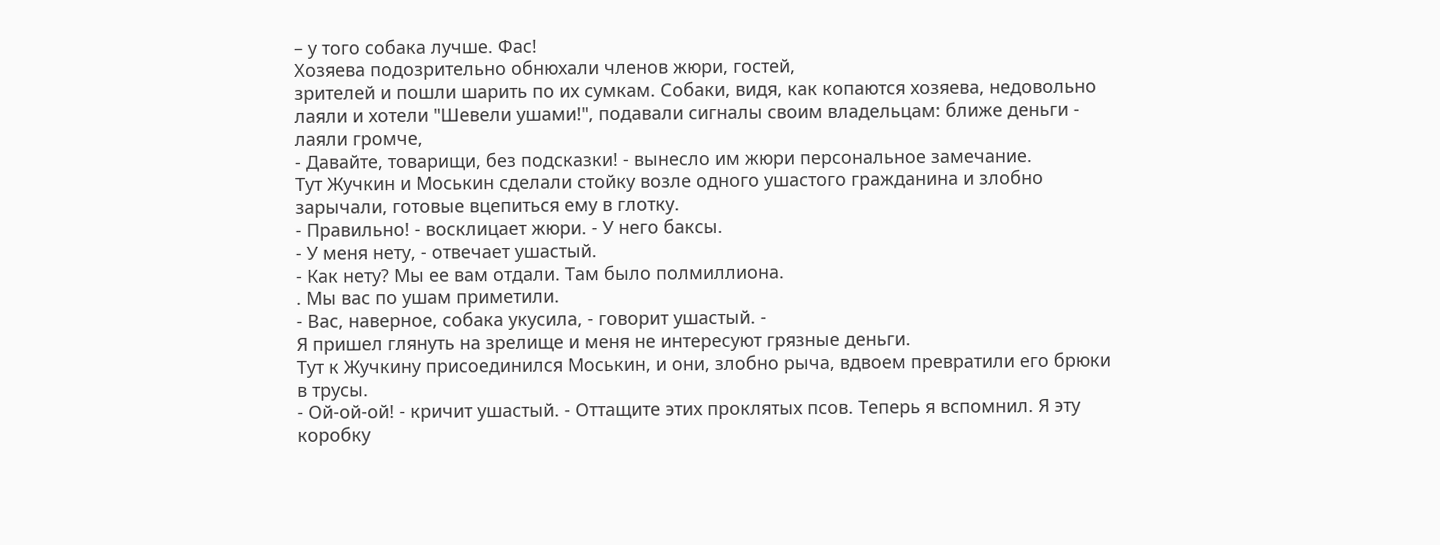– у того собака лучше. Фас!
Хозяева подозрительно обнюхали членов жюри, гостей,
зрителей и пошли шарить по их сумкам. Собаки, видя, как копаются хозяева, недовольно лаяли и хотели "Шевели ушами!", подавали сигналы своим владельцам: ближе деньги - лаяли громче,
- Давайте, товарищи, без подсказки! - вынесло им жюри персональное замечание.
Тут Жучкин и Моськин сделали стойку возле одного ушастого гражданина и злобно зарычали, готовые вцепиться ему в глотку.
- Правильно! - восклицает жюри. - У него баксы.
- У меня нету, - отвечает ушастый.
- Как нету? Мы ее вам отдали. Там было полмиллиона.
. Мы вас по ушам приметили.
- Вас, наверное, собака укусила, - говорит ушастый. -
Я пришел глянуть на зрелище и меня не интересуют грязные деньги.
Тут к Жучкину присоединился Моськин, и они, злобно рыча, вдвоем превратили его брюки в трусы.
- Ой-ой-ой! - кричит ушастый. - Оттащите этих проклятых псов. Теперь я вспомнил. Я эту коробку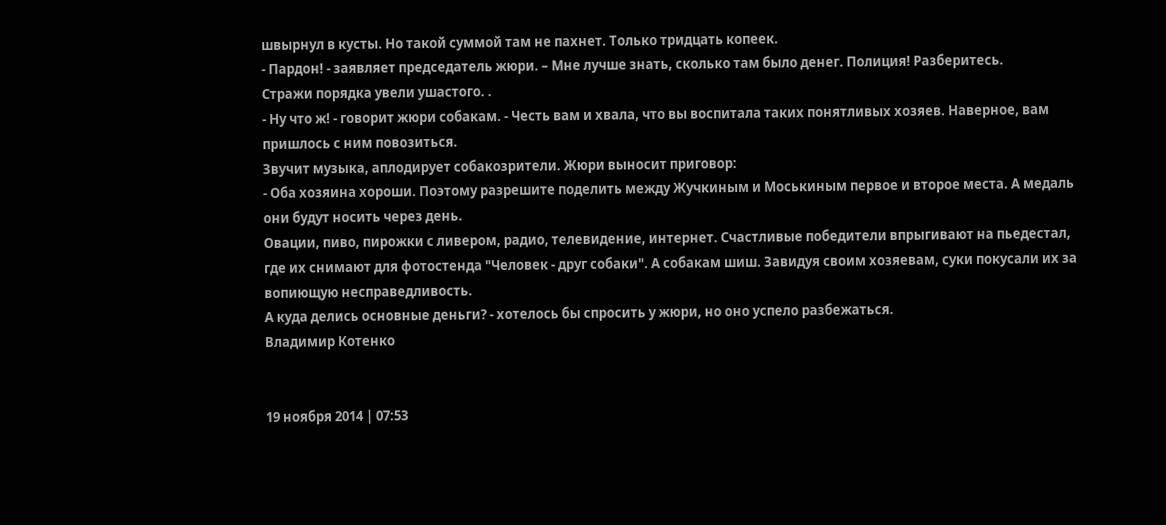швырнул в кусты. Но такой суммой там не пахнет. Только тридцать копеек.
- Пардон! - заявляет председатель жюри. – Мне лучше знать, сколько там было денег. Полиция! Разберитесь.
Стражи порядка увели ушастого. .
- Ну что ж! - говорит жюри собакам. - Честь вам и хвала, что вы воспитала таких понятливых хозяев. Наверное, вам пришлось с ним повозиться.
Звучит музыка, аплодирует собакозрители. Жюри выносит приговор:
- Оба хозяина хороши. Поэтому разрешите поделить между Жучкиным и Моськиным первое и второе места. А медаль они будут носить через день.
Овации, пиво, пирожки с ливером, радио, телевидение, интернет. Счастливые победители впрыгивают на пьедестал, где их снимают для фотостенда "Человек - друг собаки". А собакам шиш. Завидуя своим хозяевам, суки покусали их за вопиющую несправедливость.
А куда делись основные деньги? - хотелось бы спросить у жюри, но оно успело разбежаться.
Владимир Котенко


19 ноября 2014 | 07:53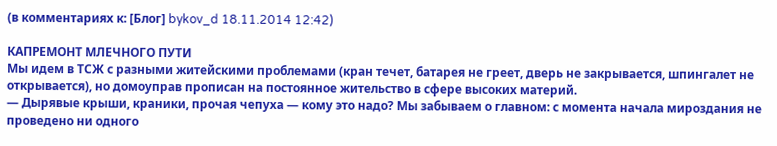(в комментариях к: [Блог] bykov_d 18.11.2014 12:42)

КАПРЕМОНТ МЛЕЧНОГО ПУТИ
Мы идем в ТСЖ с разными житейскими проблемами (кран течет, батарея не греет, дверь не закрывается, шпингалет не открывается), но домоуправ прописан на постоянное жительство в сфере высоких материй.
— Дырявые крыши, краники, прочая чепуха — кому это надо? Мы забываем о главном: с момента начала мироздания не проведено ни одного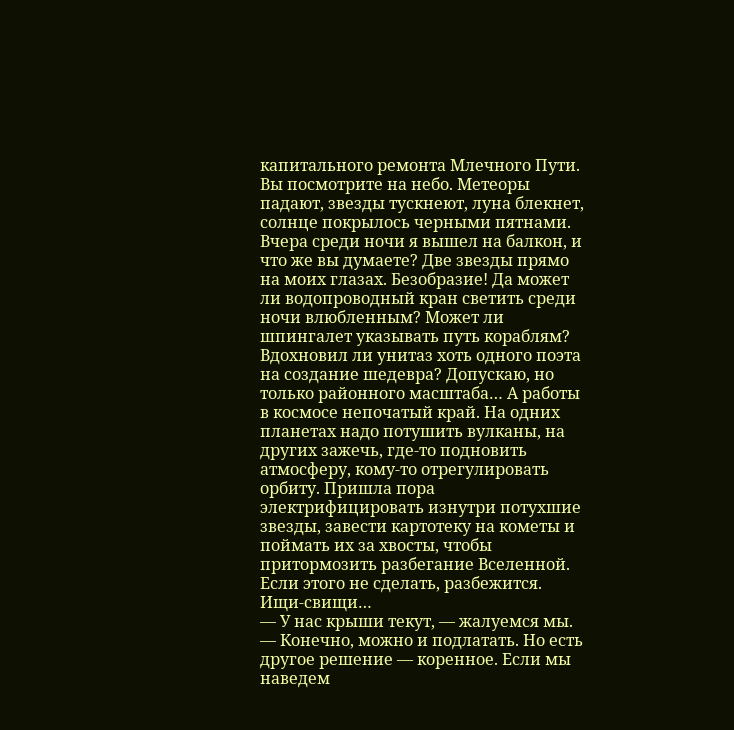капитального ремонта Млечного Пути. Вы посмотрите на небо. Метеоры падают, звезды тускнеют, луна блекнет, солнце покрылось черными пятнами. Вчера среди ночи я вышел на балкон, и что же вы думаете? Две звезды прямо на моих глазах. Безобразие! Да может ли водопроводный кран светить среди ночи влюбленным? Может ли шпингалет указывать путь кораблям? Вдохновил ли унитаз хоть одного поэта на создание шедевра? Допускаю, но только районного масштаба… А работы в космосе непочатый край. На одних планетах надо потушить вулканы, на других зажечь, где-то подновить атмосферу, кому-то отрегулировать орбиту. Пришла пора электрифицировать изнутри потухшие звезды, завести картотеку на кометы и поймать их за хвосты, чтобы притормозить разбегание Вселенной. Если этого не сделать, разбежится. Ищи-свищи…
— У нас крыши текут, — жалуемся мы.
— Конечно, можно и подлатать. Но есть другое решение — коренное. Если мы наведем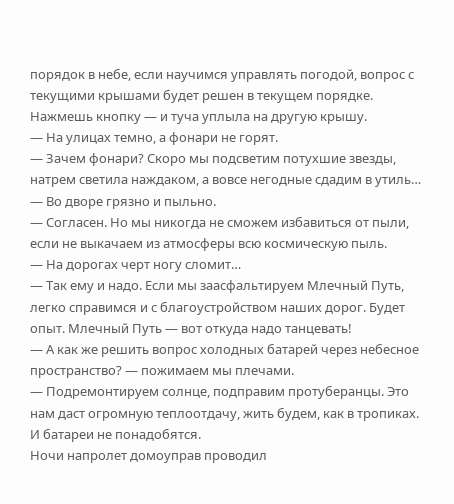порядок в небе, если научимся управлять погодой, вопрос с текущими крышами будет решен в текущем порядке. Нажмешь кнопку — и туча уплыла на другую крышу.
— На улицах темно, а фонари не горят.
— Зачем фонари? Скоро мы подсветим потухшие звезды, натрем светила наждаком, а вовсе негодные сдадим в утиль…
— Во дворе грязно и пыльно.
— Согласен. Но мы никогда не сможем избавиться от пыли, если не выкачаем из атмосферы всю космическую пыль.
— На дорогах черт ногу сломит…
— Так ему и надо. Если мы заасфальтируем Млечный Путь, легко справимся и с благоустройством наших дорог. Будет опыт. Млечный Путь — вот откуда надо танцевать!
— А как же решить вопрос холодных батарей через небесное пространство? — пожимаем мы плечами.
— Подремонтируем солнце, подправим протуберанцы. Это нам даст огромную теплоотдачу, жить будем, как в тропиках. И батареи не понадобятся.
Ночи напролет домоуправ проводил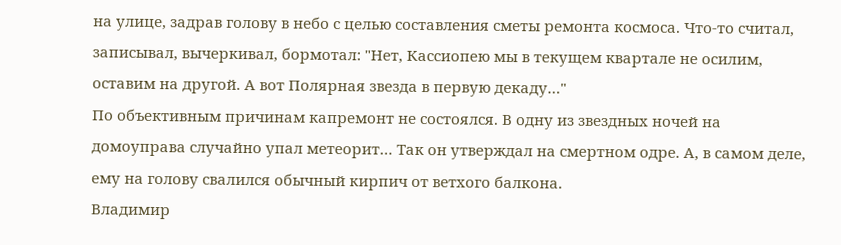на улице, задрав голову в небо с целью составления сметы ремонта космоса. Что-то считал, записывал, вычеркивал, бормотал: "Нет, Кассиопею мы в текущем квартале не осилим, оставим на другой. А вот Полярная звезда в первую декаду…"
По объективным причинам капремонт не состоялся. В одну из звездных ночей на домоуправа случайно упал метеорит… Так он утверждал на смертном одре. А, в самом деле, ему на голову свалился обычный кирпич от ветхого балкона.
Владимир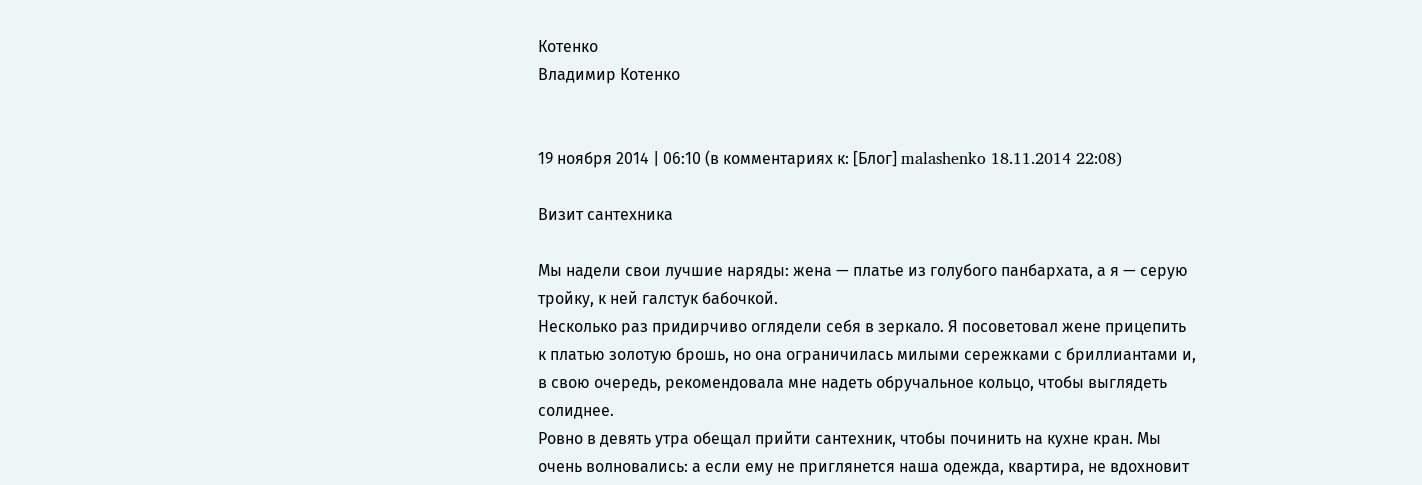Котенко
Владимир Котенко


19 ноября 2014 | 06:10 (в комментариях к: [Блог] malashenko 18.11.2014 22:08)

Визит сантехника

Мы надели свои лучшие наряды: жена — платье из голубого панбархата, а я — серую тройку, к ней галстук бабочкой.
Несколько раз придирчиво оглядели себя в зеркало. Я посоветовал жене прицепить к платью золотую брошь, но она ограничилась милыми сережками с бриллиантами и, в свою очередь, рекомендовала мне надеть обручальное кольцо, чтобы выглядеть солиднее.
Ровно в девять утра обещал прийти сантехник, чтобы починить на кухне кран. Мы очень волновались: а если ему не приглянется наша одежда, квартира, не вдохновит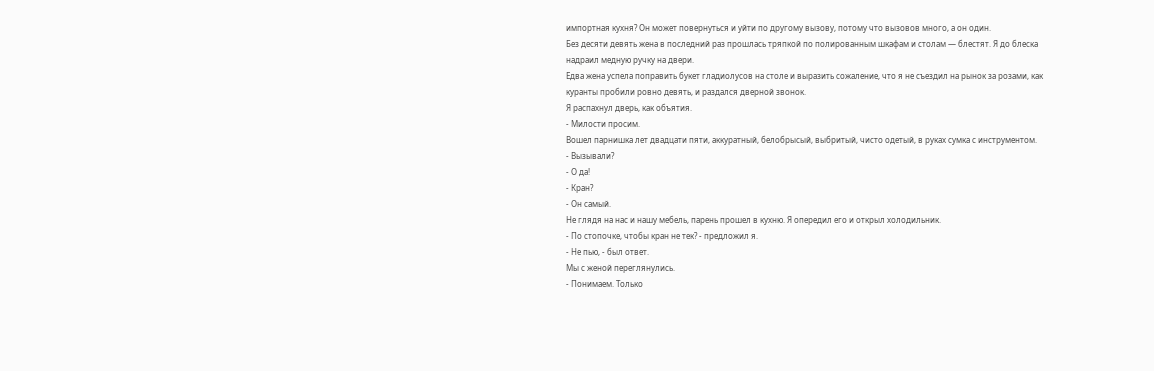импортная кухня? Он может повернуться и уйти по другому вызову, потому что вызовов много, а он один.
Без десяти девять жена в последний раз прошлась тряпкой по полированным шкафам и столам — блестят. Я до блеска надраил медную ручку на двери.
Едва жена успела поправить букет гладиолусов на столе и выразить сожаление, что я не съездил на рынок за розами, как куранты пробили ровно девять, и раздался дверной звонок.
Я распахнул дверь, как объятия.
- Милости просим.
Вошел парнишка лет двадцати пяти, аккуратный, белобрысый, выбритый, чисто одетый, в руках сумка с инструментом.
- Вызывали?
- О да!
- Кран?
- Он самый.
Не глядя на нас и нашу мебель, парень прошел в кухню. Я опередил его и открыл холодильник.
- По стопочке, чтобы кран не тек? - предложил я.
- Не пью, - был ответ.
Мы с женой переглянулись.
- Понимаем. Только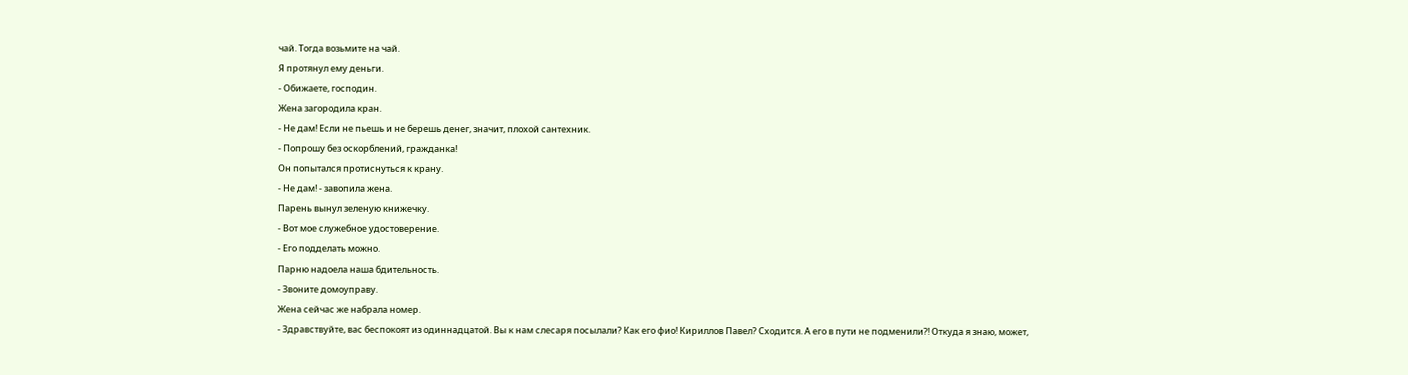чай. Тогда возьмите на чай.
Я протянул ему деньги.
- Обижаете, господин.
Жена загородила кран.
- Не дам! Если не пьешь и не берешь денег, значит, плохой сантехник.
- Попрошу без оскорблений, гражданка!
Он попытался протиснуться к крану.
- Не дам! - завопила жена.
Парень вынул зеленую книжечку.
- Вот мое служебное удостоверение.
- Его подделать можно.
Парню надоела наша бдительность.
- Звоните домоуправу.
Жена сейчас же набрала номер.
- Здравствуйте, вас беспокоят из одиннадцатой. Вы к нам слесаря посылали? Как его фио! Кириллов Павел? Сходится. А его в пути не подменили?! Откуда я знаю, может,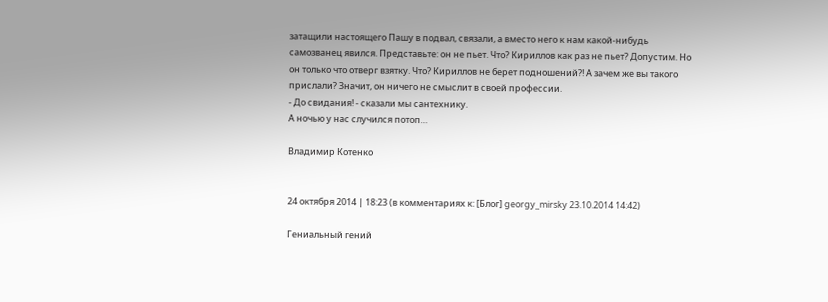затащили настоящего Пашу в подвал, связали, а вместо него к нам какой-нибудь самозванец явился. Представьте: он не пьет. Что? Кириллов как раз не пьет? Допустим. Но он только что отверг взятку. Что? Кириллов не берет подношений?! А зачем же вы такого прислали? Значит, он ничего не смыслит в своей профессии.
- До свидания! - сказали мы сантехнику.
А ночью у нас случился потоп…

Владимир Котенко


24 октября 2014 | 18:23 (в комментариях к: [Блог] georgy_mirsky 23.10.2014 14:42)

Гениальный гений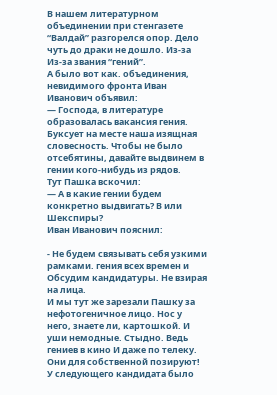В нашем литературном объединении при стенгазете “Валдай” разгорелся опор. Дело чуть до драки не дошло. Из-за Из-за звания “гений”.
А было вот как. объединения, невидимого фронта Иван Иванович объявил:
— Господа, в литературе образовалась вакансия гения. Буксует на месте наша изящная словесность. Чтобы не было отсебятины, давайте выдвинем в гении кого-нибудь из рядов.
Тут Пашка вскочил:
— А в какие гении будем конкретно выдвигать? В или Шекспиры?
Иван Иванович пояснил:

- Не будем связывать себя узкими рамками. гения всех времен и Обсудим кандидатуры. Не взирая на лица.
И мы тут же зарезали Пашку за нефотогеничное лицо. Нос у него, знаете ли, картошкой. И уши немодные. Стыдно. Ведь гениев в кино И даже по телеку. Они для собственной позируют!
У следующего кандидата было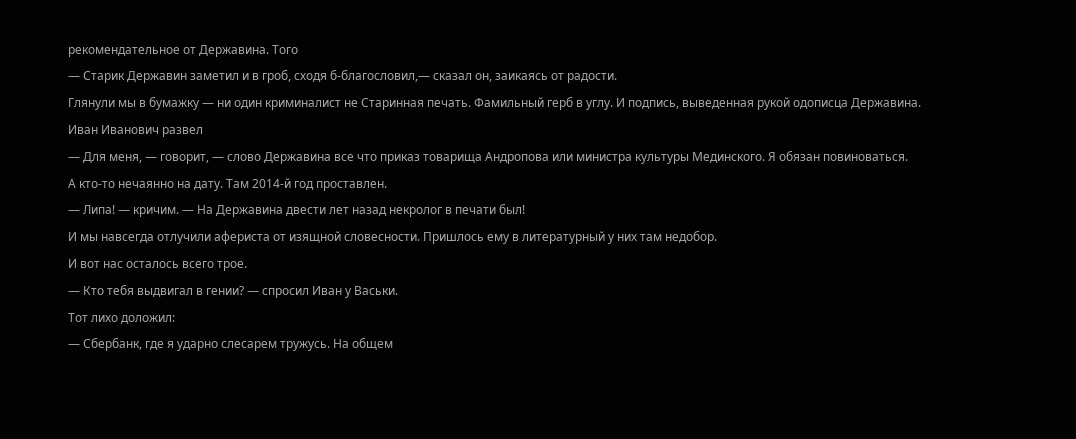рекомендательное от Державина. Того
— Старик Державин заметил и в гроб, сходя б-благословил,— сказал он, заикаясь от радости.
Глянули мы в бумажку — ни один криминалист не Старинная печать. Фамильный герб в углу. И подпись, выведенная рукой одописца Державина.
Иван Иванович развел
— Для меня, — говорит, — слово Державина все что приказ товарища Андропова или министра культуры Мединского. Я обязан повиноваться.
А кто-то нечаянно на дату. Там 2014-й год проставлен.
— Липа! — кричим. — На Державина двести лет назад некролог в печати был!
И мы навсегда отлучили афериста от изящной словесности. Пришлось ему в литературный у них там недобор.
И вот нас осталось всего трое.
— Кто тебя выдвигал в гении? — спросил Иван у Васьки.
Тот лихо доложил:
— Сбербанк, где я ударно слесарем тружусь. На общем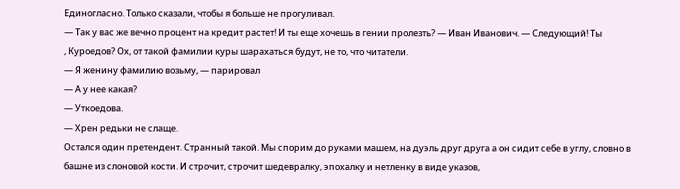Единогласно. Только сказали, чтобы я больше не прогуливал.
— Так у вас же вечно процент на кредит растет! И ты еще хочешь в гении пролезть? — Иван Иванович. — Следующий! Ты
, Куроедов? Ох, от такой фамилии куры шарахаться будут, не то, что читатели.
— Я женину фамилию возьму, — парировал
— А у нее какая?
— Уткоедова.
— Хрен редьки не слаще.
Остался один претендент. Странный такой. Мы спорим до руками машем, на дуэль друг друга а он сидит себе в углу, словно в башне из слоновой кости. И строчит, строчит шедевралку, эпохалку и нетленку в виде указов,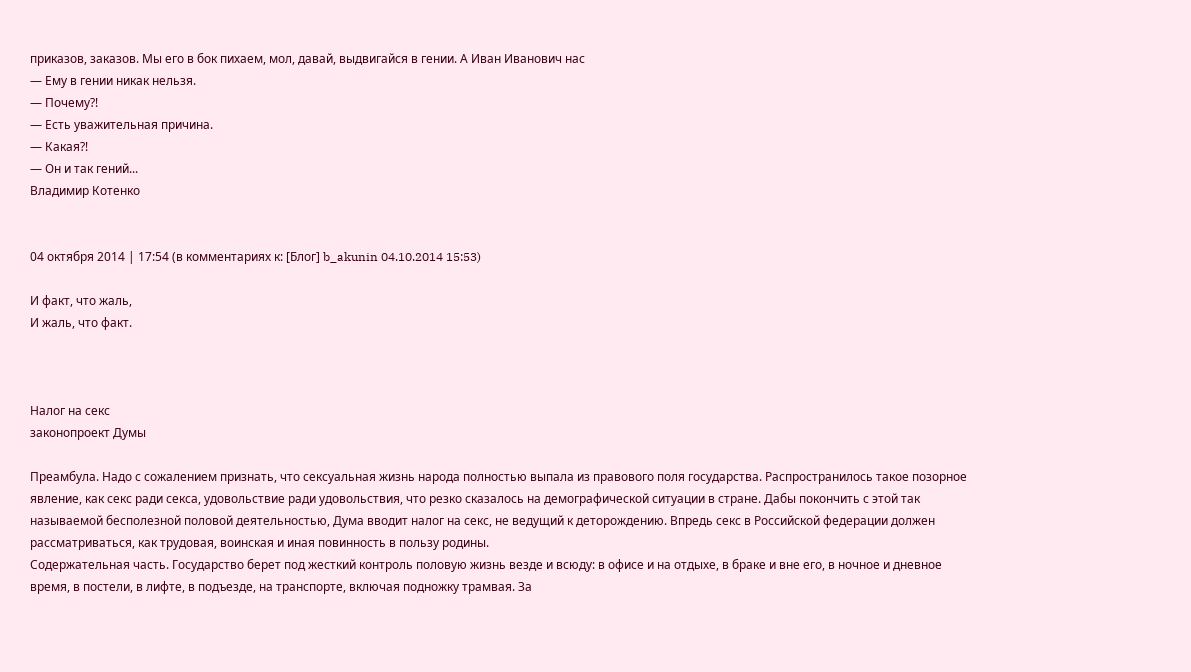приказов, заказов. Мы его в бок пихаем, мол, давай, выдвигайся в гении. А Иван Иванович нас
— Ему в гении никак нельзя.
— Почему?!
— Есть уважительная причина.
— Какая?!
— Он и так гений...
Владимир Котенко


04 октября 2014 | 17:54 (в комментариях к: [Блог] b_akunin 04.10.2014 15:53)

И факт, что жаль,
И жаль, что факт.



Налог на секс
законопроект Думы

Преамбула. Надо с сожалением признать, что сексуальная жизнь народа полностью выпала из правового поля государства. Распространилось такое позорное явление, как секс ради секса, удовольствие ради удовольствия, что резко сказалось на демографической ситуации в стране. Дабы покончить с этой так называемой бесполезной половой деятельностью, Дума вводит налог на секс, не ведущий к деторождению. Впредь секс в Российской федерации должен рассматриваться, как трудовая, воинская и иная повинность в пользу родины.
Содержательная часть. Государство берет под жесткий контроль половую жизнь везде и всюду: в офисе и на отдыхе, в браке и вне его, в ночное и дневное время, в постели, в лифте, в подъезде, на транспорте, включая подножку трамвая. За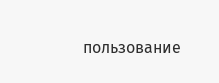пользование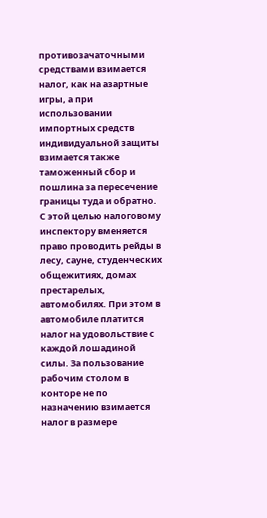противозачаточными средствами взимается налог, как на азартные игры, а при использовании импортных средств индивидуальной защиты взимается также таможенный сбор и пошлина за пересечение границы туда и обратно. С этой целью налоговому инспектору вменяется право проводить рейды в лесу, сауне, студенческих общежитиях, домах престарелых, автомобилях. При этом в автомобиле платится налог на удовольствие с каждой лошадиной силы. За пользование рабочим столом в конторе не по назначению взимается налог в размере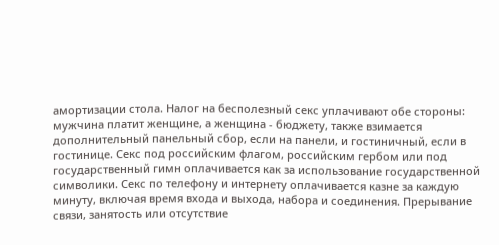амортизации стола. Налог на бесполезный секс уплачивают обе стороны: мужчина платит женщине, а женщина - бюджету, также взимается дополнительный панельный сбор, если на панели, и гостиничный, если в гостинице. Секс под российским флагом, российским гербом или под государственный гимн оплачивается как за использование государственной символики. Секс по телефону и интернету оплачивается казне за каждую минуту, включая время входа и выхода, набора и соединения. Прерывание связи, занятость или отсутствие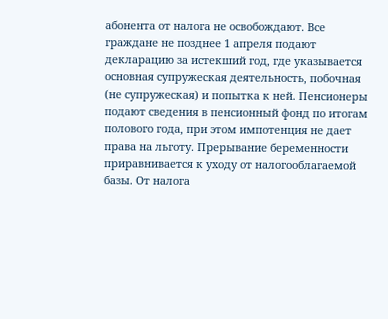абонента от налога не освобождают. Все граждане не позднее 1 апреля подают декларацию за истекший год, где указывается основная супружеская деятельность, побочная (не супружеская) и попытка к ней. Пенсионеры подают сведения в пенсионный фонд по итогам полового года, при этом импотенция не дает права на льготу. Прерывание беременности приравнивается к уходу от налогооблагаемой базы. От налога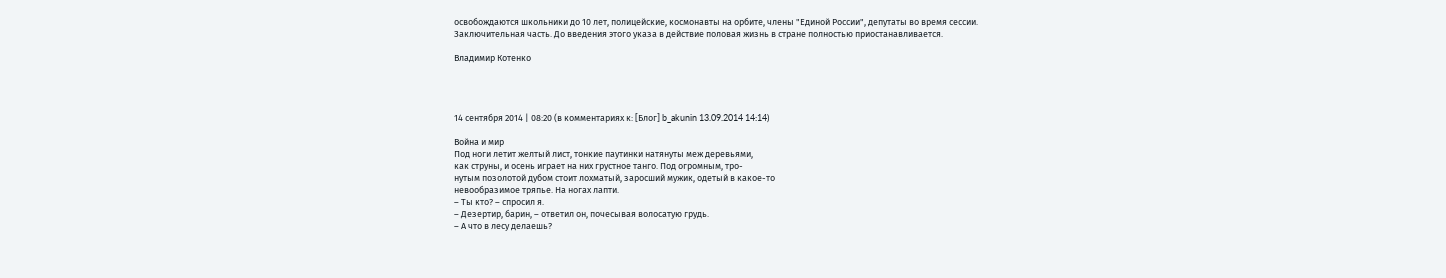освобождаются школьники до 10 лет, полицейские, космонавты на орбите, члены "Единой России", депутаты во время сессии.
Заключительная часть. До введения этого указа в действие половая жизнь в стране полностью приостанавливается.

Владимир Котенко




14 сентября 2014 | 08:20 (в комментариях к: [Блог] b_akunin 13.09.2014 14:14)

Война и мир
Под ноги летит желтый лист, тонкие паутинки натянуты меж деревьями,
как струны, и осень играет на них грустное танго. Под огромным, тро-
нутым позолотой дубом стоит лохматый, заросший мужик, одетый в какое-то
невообразимое тряпье. На ногах лапти.
– Ты кто? – спросил я.
– Дезертир, барин, – ответил он, почесывая волосатую грудь.
– А что в лесу делаешь?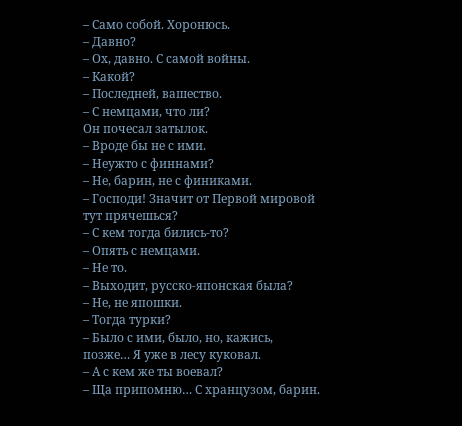– Само собой. Хоронюсь.
– Давно?
– Ох, давно. С самой войны.
– Какой?
– Последней, вашество.
– С немцами, что ли?
Он почесал затылок.
– Вроде бы не с ими.
– Неужто с финнами?
– Не, барин, не с финиками.
– Господи! Значит от Первой мировой тут прячешься?
– С кем тогда бились-то?
– Опять с немцами.
– Не то.
– Выходит, русско-японская была?
– Не, не япошки.
– Тогда турки?
– Было с ими, было, но, кажись, позже… Я уже в лесу куковал.
– А с кем же ты воевал?
– Ща припомню… С хранцузом, барин.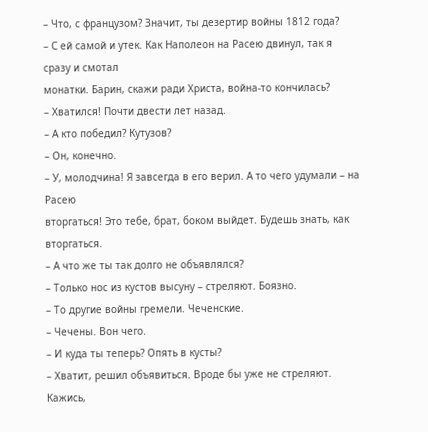– Что, с французом? Значит, ты дезертир войны 1812 года?
– С ей самой и утек. Как Наполеон на Расею двинул, так я сразу и смотал
монатки. Барин, скажи ради Христа, война-то кончилась?
– Хватился! Почти двести лет назад.
– А кто победил? Кутузов?
– Он, конечно.
– У, молодчина! Я завсегда в его верил. А то чего удумали – на Расею
вторгаться! Это тебе, брат, боком выйдет. Будешь знать, как вторгаться.
– А что же ты так долго не объявлялся?
– Только нос из кустов высуну – стреляют. Боязно.
– То другие войны гремели. Чеченские.
– Чечены. Вон чего.
– И куда ты теперь? Опять в кусты?
– Хватит, решил объявиться. Вроде бы уже не стреляют. Кажись,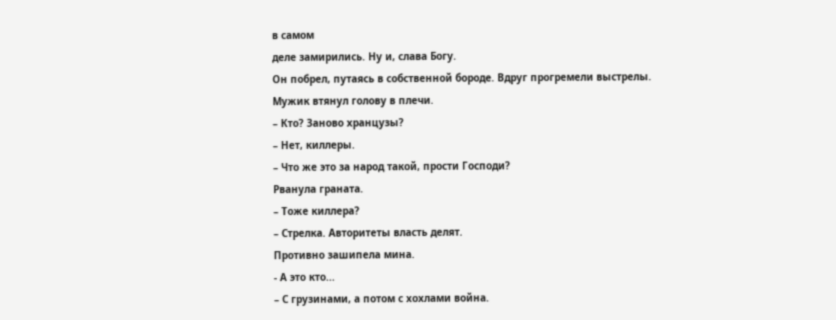в самом
деле замирились. Ну и, слава Богу.
Он побрел, путаясь в собственной бороде. Вдруг прогремели выстрелы.
Мужик втянул голову в плечи.
– Кто? Заново хранцузы?
– Нет, киллеры.
– Что же это за народ такой, прости Господи?
Рванула граната.
– Тоже киллера?
– Стрелка. Авторитеты власть делят.
Противно зашипела мина.
- А это кто...
– С грузинами, а потом с хохлами война.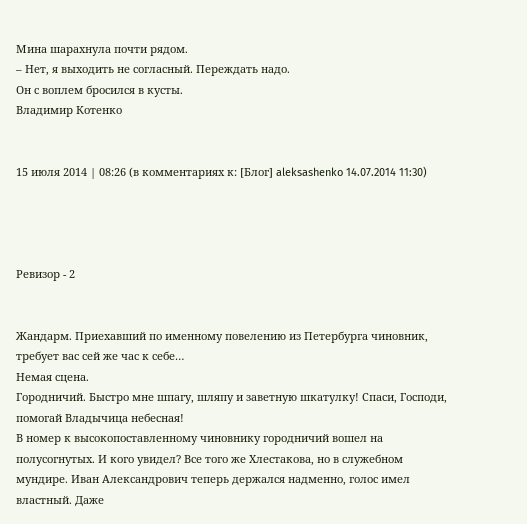Мина шарахнула почти рядом.
– Нет, я выходить не согласный. Переждать надо.
Он с воплем бросился в кусты.
Владимир Котенко


15 июля 2014 | 08:26 (в комментариях к: [Блог] aleksashenko 14.07.2014 11:30)




Ревизор - 2


Жандарм. Приехавший по именному повелению из Петербурга чиновник, требует вас сей же час к себе…
Немая сцена.
Городничий. Быстро мне шпагу, шляпу и заветную шкатулку! Спаси, Господи, помогай Владычица небесная!
В номер к высокопоставленному чиновнику городничий вошел на полусогнутых. И кого увидел? Все того же Хлестакова, но в служебном мундире. Иван Александрович теперь держался надменно, голос имел властный. Даже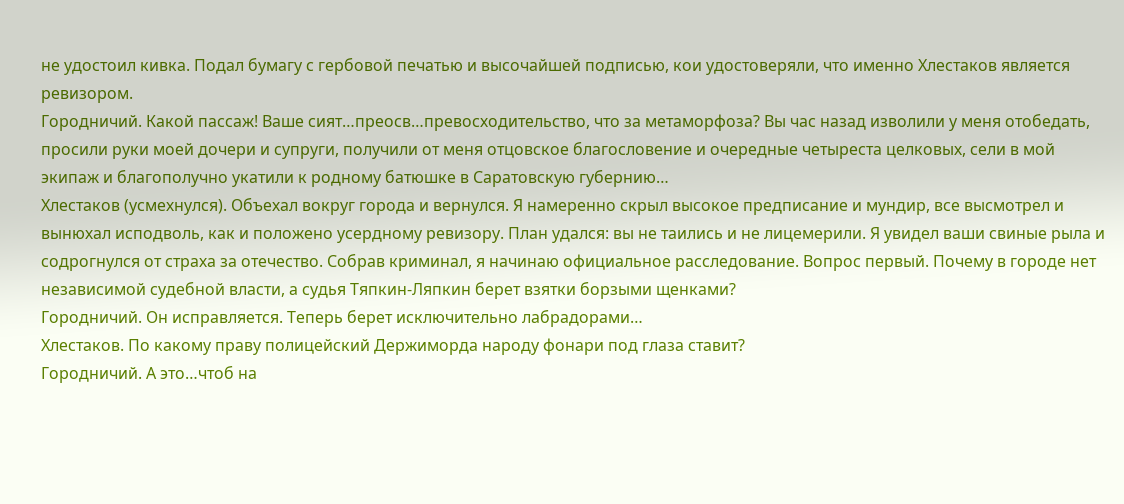не удостоил кивка. Подал бумагу с гербовой печатью и высочайшей подписью, кои удостоверяли, что именно Хлестаков является ревизором.
Городничий. Какой пассаж! Ваше сият…преосв…превосходительство, что за метаморфоза? Вы час назад изволили у меня отобедать, просили руки моей дочери и супруги, получили от меня отцовское благословение и очередные четыреста целковых, сели в мой экипаж и благополучно укатили к родному батюшке в Саратовскую губернию…
Хлестаков (усмехнулся). Объехал вокруг города и вернулся. Я намеренно скрыл высокое предписание и мундир, все высмотрел и вынюхал исподволь, как и положено усердному ревизору. План удался: вы не таились и не лицемерили. Я увидел ваши свиные рыла и содрогнулся от страха за отечество. Собрав криминал, я начинаю официальное расследование. Вопрос первый. Почему в городе нет независимой судебной власти, а судья Тяпкин-Ляпкин берет взятки борзыми щенками?
Городничий. Он исправляется. Теперь берет исключительно лабрадорами…
Хлестаков. По какому праву полицейский Держиморда народу фонари под глаза ставит?
Городничий. А это…чтоб на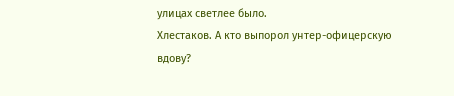улицах светлее было.
Хлестаков. А кто выпорол унтер-офицерскую вдову?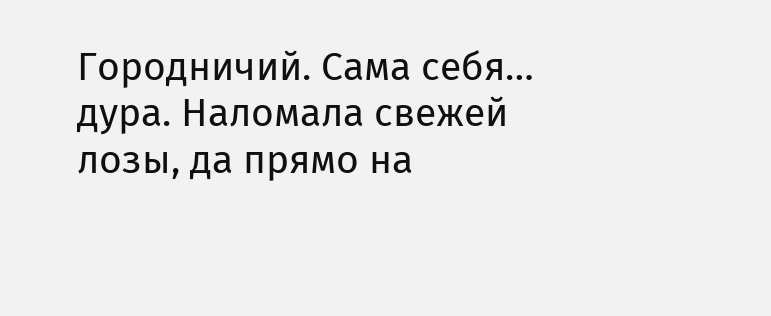Городничий. Сама себя… дура. Наломала свежей лозы, да прямо на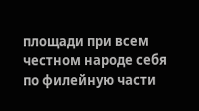площади при всем честном народе себя по филейную части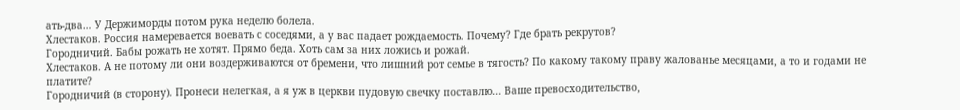ать-два… У Держиморды потом рука неделю болела.
Хлестаков. Россия намеревается воевать с соседями, а у вас падает рождаемость. Почему? Где брать рекрутов?
Городничий. Бабы рожать не хотят. Прямо беда. Хоть сам за них ложись и рожай.
Хлестаков. А не потому ли они воздерживаются от бремени, что лишний рот семье в тягость? По какому такому праву жалованье месяцами, а то и годами не платите?
Городничий (в сторону). Пронеси нелегкая, а я уж в церкви пудовую свечку поставлю... Ваше превосходительство,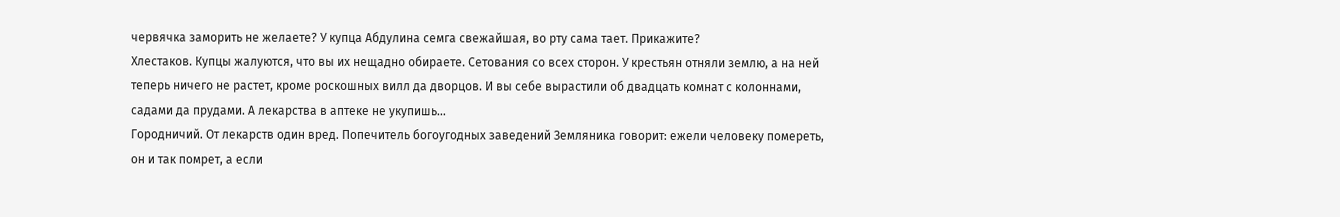червячка заморить не желаете? У купца Абдулина семга свежайшая, во рту сама тает. Прикажите?
Хлестаков. Купцы жалуются, что вы их нещадно обираете. Сетования со всех сторон. У крестьян отняли землю, а на ней теперь ничего не растет, кроме роскошных вилл да дворцов. И вы себе вырастили об двадцать комнат с колоннами, садами да прудами. А лекарства в аптеке не укупишь…
Городничий. От лекарств один вред. Попечитель богоугодных заведений Земляника говорит: ежели человеку помереть, он и так помрет, а если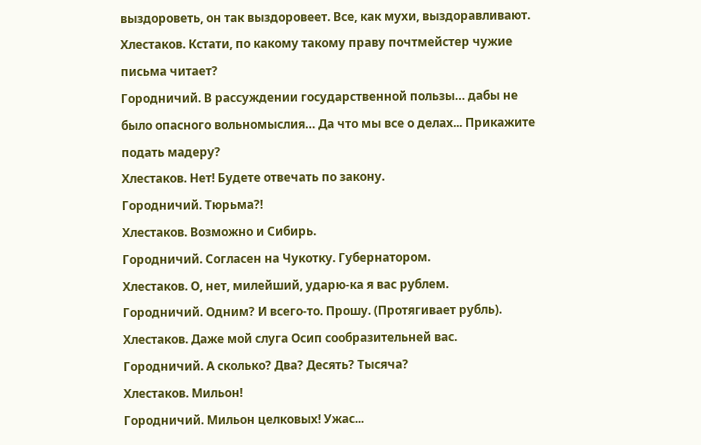выздороветь, он так выздоровеет. Все, как мухи, выздоравливают.
Хлестаков. Кстати, по какому такому праву почтмейстер чужие письма читает?
Городничий. В рассуждении государственной пользы… дабы не было опасного вольномыслия… Да что мы все о делах... Прикажите подать мадеру?
Хлестаков. Нет! Будете отвечать по закону.
Городничий. Тюрьма?!
Хлестаков. Возможно и Сибирь.
Городничий. Согласен на Чукотку. Губернатором.
Хлестаков. О, нет, милейший, ударю-ка я вас рублем.
Городничий. Одним? И всего-то. Прошу. (Протягивает рубль).
Хлестаков. Даже мой слуга Осип сообразительней вас.
Городничий. А сколько? Два? Десять? Тысяча?
Хлестаков. Мильон!
Городничий. Мильон целковых! Ужас...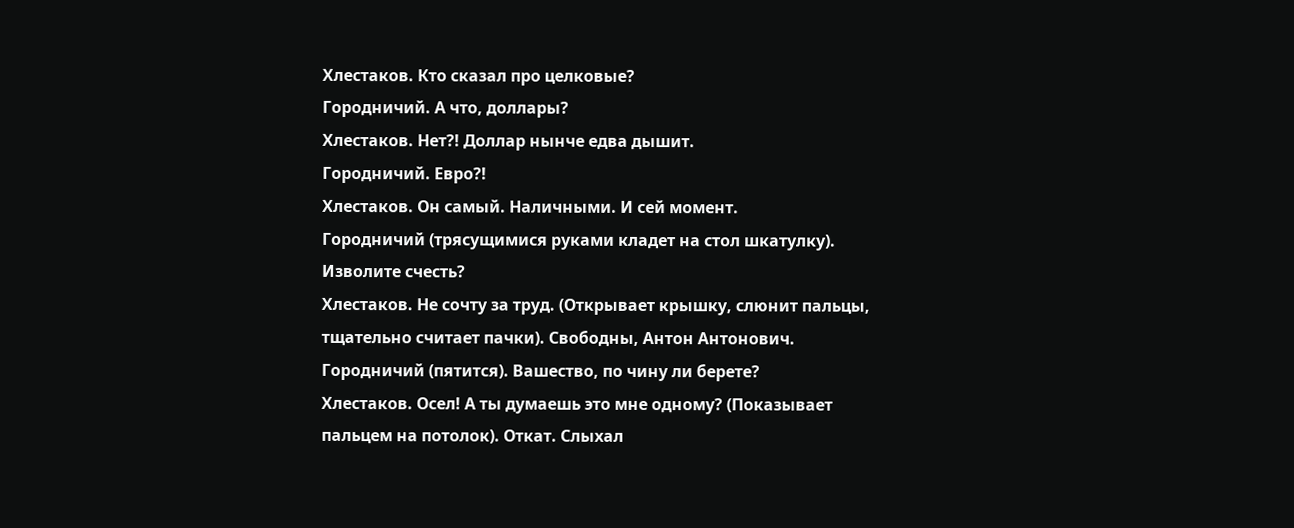Хлестаков. Кто сказал про целковые?
Городничий. А что, доллары?
Хлестаков. Нет?! Доллар нынче едва дышит.
Городничий. Евро?!
Хлестаков. Он самый. Наличными. И сей момент.
Городничий (трясущимися руками кладет на стол шкатулку). Изволите счесть?
Хлестаков. Не сочту за труд. (Открывает крышку, слюнит пальцы, тщательно считает пачки). Свободны, Антон Антонович.
Городничий (пятится). Вашество, по чину ли берете?
Хлестаков. Осел! А ты думаешь это мне одному? (Показывает пальцем на потолок). Откат. Слыхал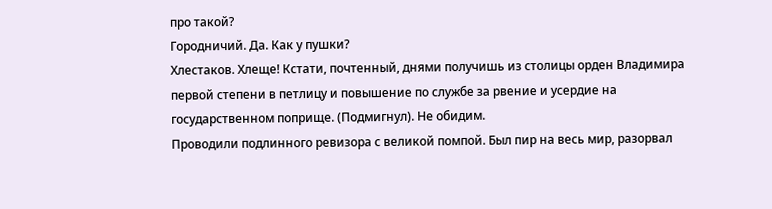про такой?
Городничий. Да. Как у пушки?
Хлестаков. Хлеще! Кстати, почтенный, днями получишь из столицы орден Владимира первой степени в петлицу и повышение по службе за рвение и усердие на государственном поприще. (Подмигнул). Не обидим.
Проводили подлинного ревизора с великой помпой. Был пир на весь мир, разорвал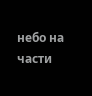небо на части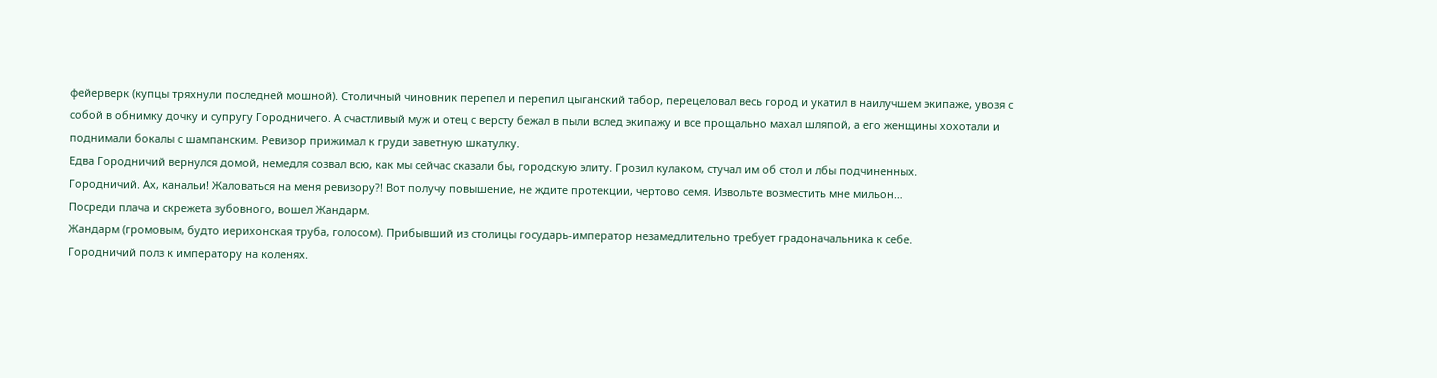фейерверк (купцы тряхнули последней мошной). Столичный чиновник перепел и перепил цыганский табор, перецеловал весь город и укатил в наилучшем экипаже, увозя с собой в обнимку дочку и супругу Городничего. А счастливый муж и отец с версту бежал в пыли вслед экипажу и все прощально махал шляпой, а его женщины хохотали и поднимали бокалы с шампанским. Ревизор прижимал к груди заветную шкатулку.
Едва Городничий вернулся домой, немедля созвал всю, как мы сейчас сказали бы, городскую элиту. Грозил кулаком, стучал им об стол и лбы подчиненных.
Городничий. Ах, канальи! Жаловаться на меня ревизору?! Вот получу повышение, не ждите протекции, чертово семя. Извольте возместить мне мильон…
Посреди плача и скрежета зубовного, вошел Жандарм.
Жандарм (громовым, будто иерихонская труба, голосом). Прибывший из столицы государь-император незамедлительно требует градоначальника к себе.
Городничий полз к императору на коленях.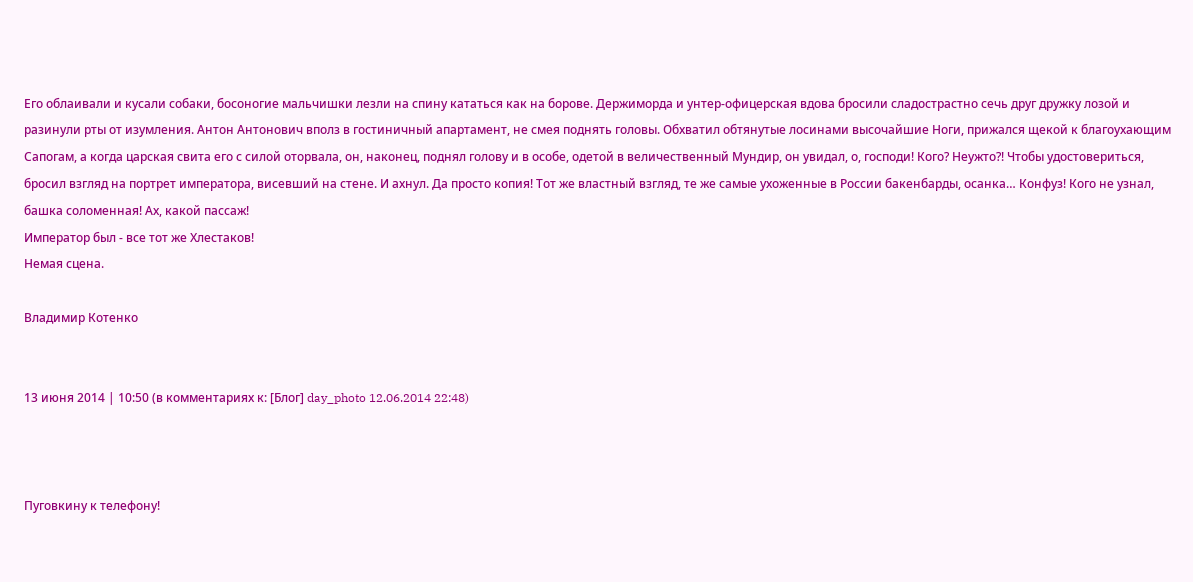Его облаивали и кусали собаки, босоногие мальчишки лезли на спину кататься как на борове. Держиморда и унтер-офицерская вдова бросили сладострастно сечь друг дружку лозой и разинули рты от изумления. Антон Антонович вполз в гостиничный апартамент, не смея поднять головы. Обхватил обтянутые лосинами высочайшие Ноги, прижался щекой к благоухающим Сапогам, а когда царская свита его с силой оторвала, он, наконец, поднял голову и в особе, одетой в величественный Мундир, он увидал, о, господи! Кого? Неужто?! Чтобы удостовериться, бросил взгляд на портрет императора, висевший на стене. И ахнул. Да просто копия! Тот же властный взгляд, те же самые ухоженные в России бакенбарды, осанка… Конфуз! Кого не узнал, башка соломенная! Ах, какой пассаж!
Император был - все тот же Хлестаков!
Немая сцена.

Владимир Котенко


13 июня 2014 | 10:50 (в комментариях к: [Блог] day_photo 12.06.2014 22:48)



Пуговкину к телефону!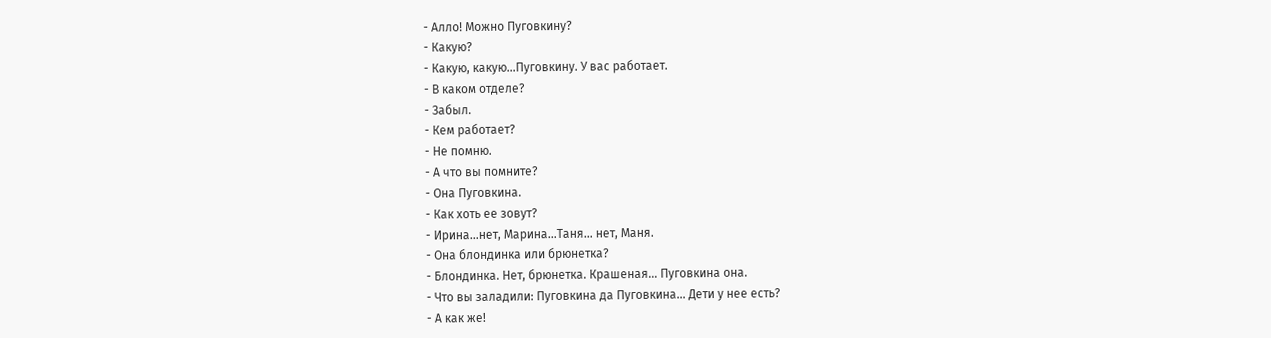- Алло! Можно Пуговкину?
- Какую?
- Какую, какую…Пуговкину. У вас работает.
- В каком отделе?
- Забыл.
- Кем работает?
- Не помню.
- А что вы помните?
- Она Пуговкина.
- Как хоть ее зовут?
- Ирина…нет, Марина…Таня… нет, Маня.
- Она блондинка или брюнетка?
- Блондинка. Нет, брюнетка. Крашеная… Пуговкина она.
- Что вы заладили: Пуговкина да Пуговкина… Дети у нее есть?
- А как же!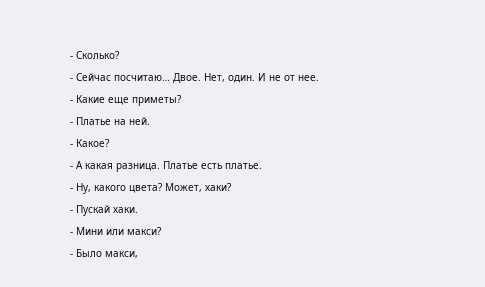- Сколько?
- Сейчас посчитаю… Двое. Нет, один. И не от нее.
- Какие еще приметы?
- Платье на ней.
- Какое?
- А какая разница. Платье есть платье.
- Ну, какого цвета? Может, хаки?
- Пускай хаки.
- Мини или макси?
- Было макси,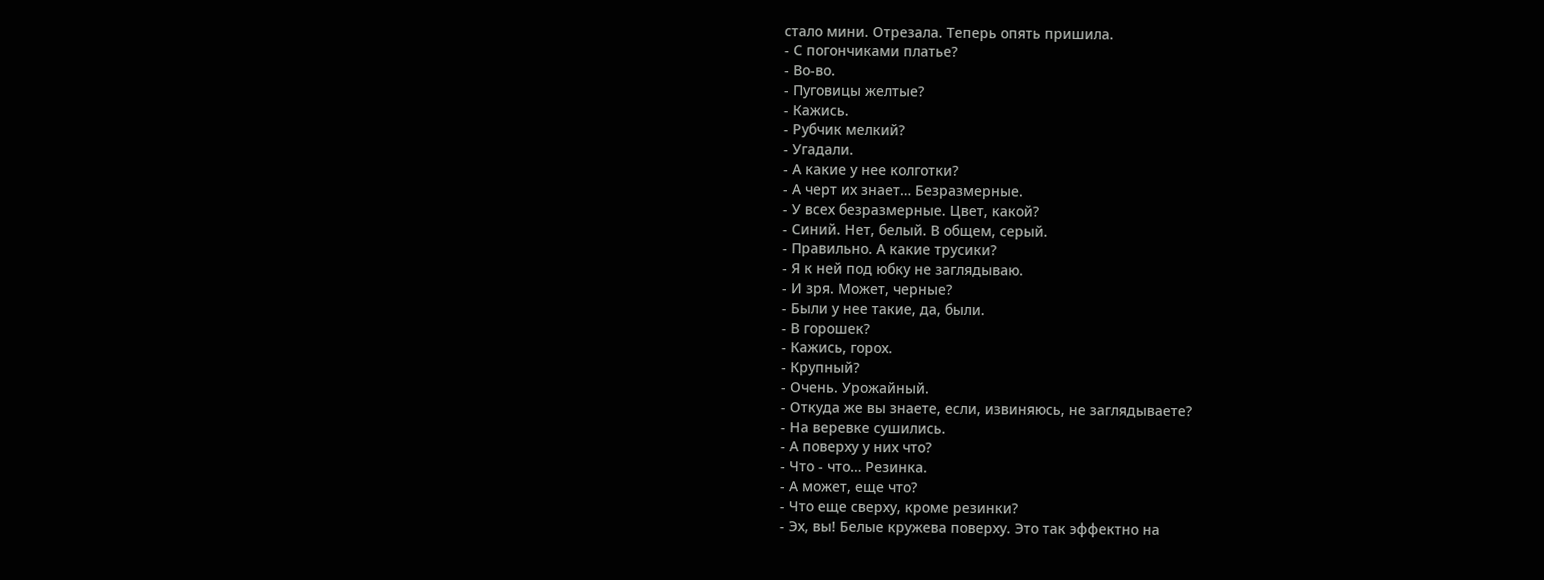стало мини. Отрезала. Теперь опять пришила.
- С погончиками платье?
- Во-во.
- Пуговицы желтые?
- Кажись.
- Рубчик мелкий?
- Угадали.
- А какие у нее колготки?
- А черт их знает… Безразмерные.
- У всех безразмерные. Цвет, какой?
- Синий. Нет, белый. В общем, серый.
- Правильно. А какие трусики?
- Я к ней под юбку не заглядываю.
- И зря. Может, черные?
- Были у нее такие, да, были.
- В горошек?
- Кажись, горох.
- Крупный?
- Очень. Урожайный.
- Откуда же вы знаете, если, извиняюсь, не заглядываете?
- На веревке сушились.
- А поверху у них что?
- Что - что… Резинка.
- А может, еще что?
- Что еще сверху, кроме резинки?
- Эх, вы! Белые кружева поверху. Это так эффектно на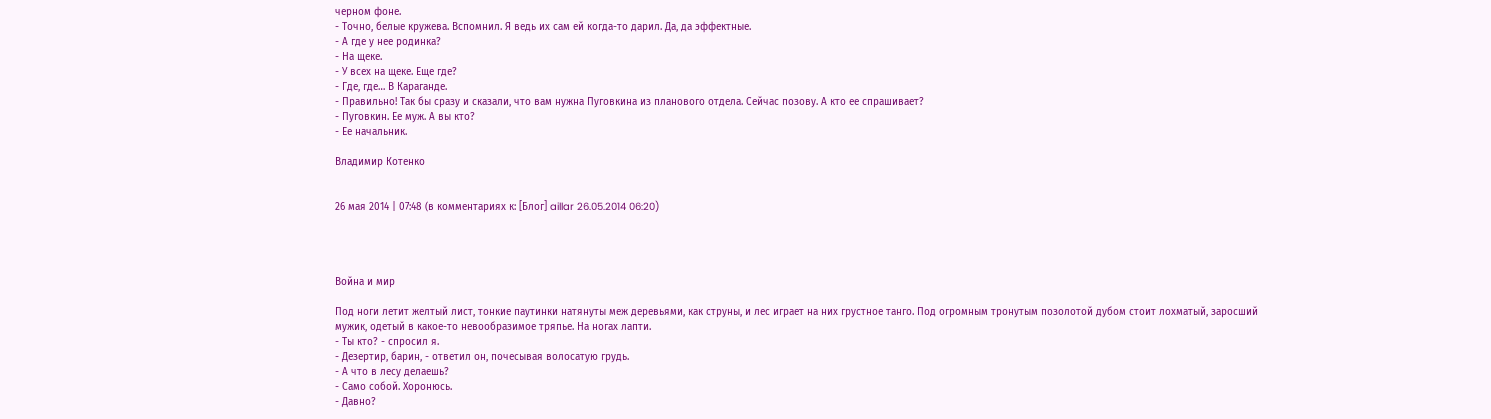черном фоне.
- Точно, белые кружева. Вспомнил. Я ведь их сам ей когда-то дарил. Да, да эффектные.
- А где у нее родинка?
- На щеке.
- У всех на щеке. Еще где?
- Где, где… В Караганде.
- Правильно! Так бы сразу и сказали, что вам нужна Пуговкина из планового отдела. Сейчас позову. А кто ее спрашивает?
- Пуговкин. Ее муж. А вы кто?
- Ее начальник.

Владимир Котенко


26 мая 2014 | 07:48 (в комментариях к: [Блог] aillar 26.05.2014 06:20)




Война и мир

Под ноги летит желтый лист, тонкие паутинки натянуты меж деревьями, как струны, и лес играет на них грустное танго. Под огромным тронутым позолотой дубом стоит лохматый, заросший мужик, одетый в какое-то невообразимое тряпье. На ногах лапти.
- Ты кто? - спросил я.
- Дезертир, барин, - ответил он, почесывая волосатую грудь.
- А что в лесу делаешь?
- Само собой. Хоронюсь.
- Давно?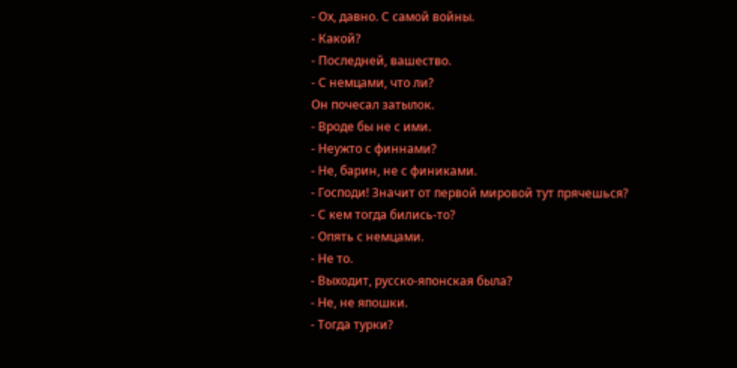- Ох, давно. С самой войны.
- Какой?
- Последней, вашество.
- С немцами, что ли?
Он почесал затылок.
- Вроде бы не с ими.
- Неужто с финнами?
- Не, барин, не с финиками.
- Господи! Значит от первой мировой тут прячешься?
- С кем тогда бились-то?
- Опять с немцами.
- Не то.
- Выходит, русско-японская была?
- Не, не япошки.
- Тогда турки?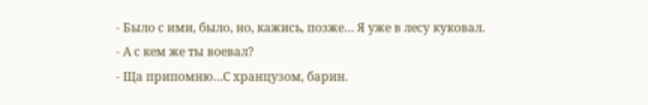- Было с ими, было, но, кажись, позже… Я уже в лесу куковал.
- А с кем же ты воевал?
- Ща припомню…С хранцузом, барин.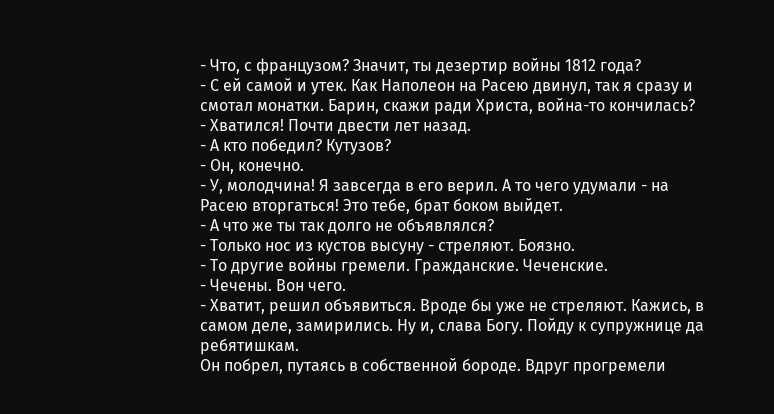- Что, с французом? Значит, ты дезертир войны 1812 года?
- С ей самой и утек. Как Наполеон на Расею двинул, так я сразу и смотал монатки. Барин, скажи ради Христа, война-то кончилась?
- Хватился! Почти двести лет назад.
- А кто победил? Кутузов?
- Он, конечно.
- У, молодчина! Я завсегда в его верил. А то чего удумали - на Расею вторгаться! Это тебе, брат боком выйдет.
- А что же ты так долго не объявлялся?
- Только нос из кустов высуну - стреляют. Боязно.
- То другие войны гремели. Гражданские. Чеченские.
- Чечены. Вон чего.
- Хватит, решил объявиться. Вроде бы уже не стреляют. Кажись, в самом деле, замирились. Ну и, слава Богу. Пойду к супружнице да ребятишкам.
Он побрел, путаясь в собственной бороде. Вдруг прогремели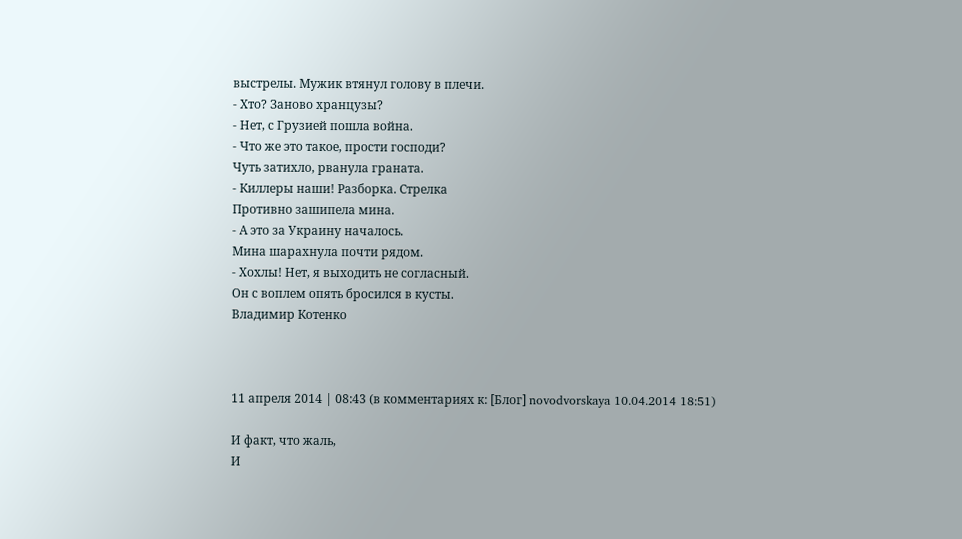выстрелы. Мужик втянул голову в плечи.
- Хто? Заново хранцузы?
- Нет, с Грузией пошла война.
- Что же это такое, прости господи?
Чуть затихло, рванула граната.
- Киллеры наши! Разборка. Стрелка
Противно зашипела мина.
- А это за Украину началось.
Мина шарахнула почти рядом.
- Хохлы! Нет, я выходить не согласный.
Он с воплем опять бросился в кусты.
Владимир Котенко



11 апреля 2014 | 08:43 (в комментариях к: [Блог] novodvorskaya 10.04.2014 18:51)

И факт, что жаль,
И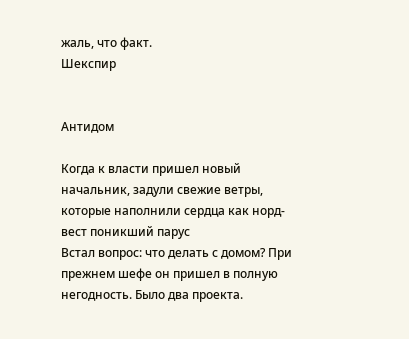жаль, что факт.
Шекспир


Антидом

Когда к власти пришел новый начальник, задули свежие ветры, которые наполнили сердца как норд-вест поникший парус
Встал вопрос: что делать с домом? При прежнем шефе он пришел в полную негодность. Было два проекта.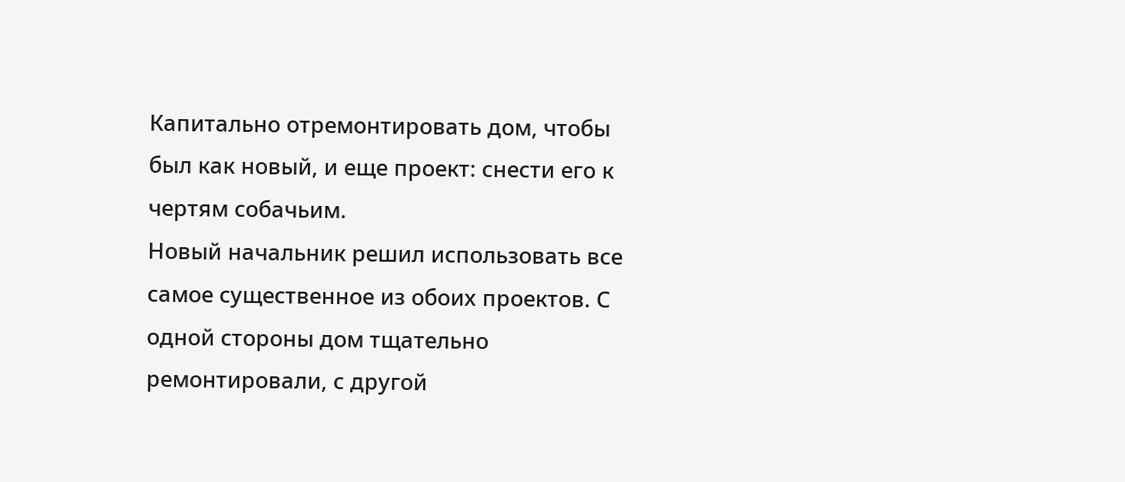Капитально отремонтировать дом, чтобы был как новый, и еще проект: снести его к чертям собачьим.
Новый начальник решил использовать все самое существенное из обоих проектов. С одной стороны дом тщательно ремонтировали, с другой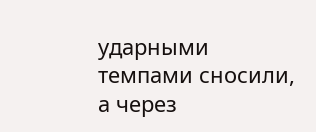ударными темпами сносили, а через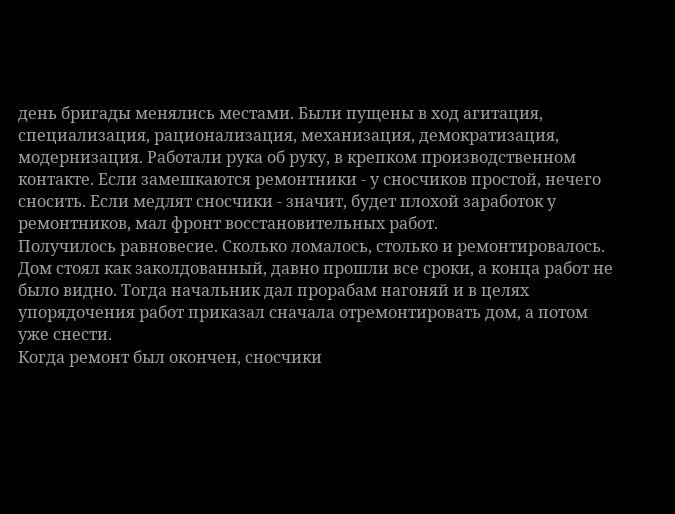день бригады менялись местами. Были пущены в ход агитация, специализация, рационализация, механизация, демократизация, модернизация. Работали рука об руку, в крепком производственном контакте. Если замешкаются ремонтники - у сносчиков простой, нечего сносить. Если медлят сносчики - значит, будет плохой заработок у ремонтников, мал фронт восстановительных работ.
Получилось равновесие. Сколько ломалось, столько и ремонтировалось. Дом стоял как заколдованный, давно прошли все сроки, а конца работ не было видно. Тогда начальник дал прорабам нагоняй и в целях упорядочения работ приказал сначала отремонтировать дом, а потом уже снести.
Когда ремонт был окончен, сносчики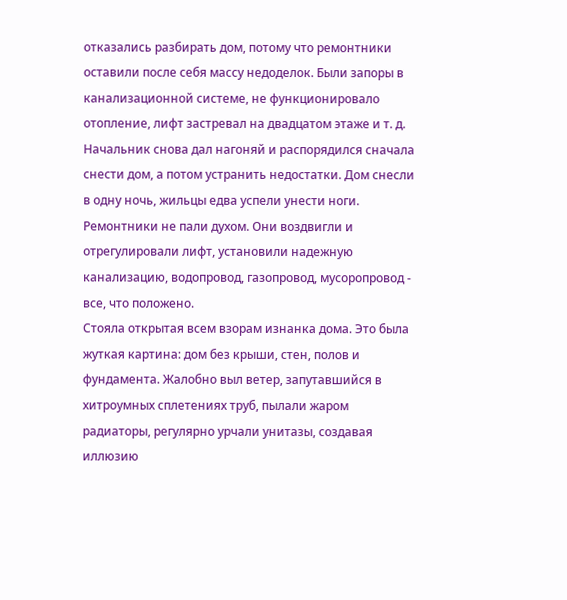отказались разбирать дом, потому что ремонтники оставили после себя массу недоделок. Были запоры в канализационной системе, не функционировало отопление, лифт застревал на двадцатом этаже и т. д.
Начальник снова дал нагоняй и распорядился сначала снести дом, а потом устранить недостатки. Дом снесли в одну ночь, жильцы едва успели унести ноги.
Ремонтники не пали духом. Они воздвигли и отрегулировали лифт, установили надежную канализацию, водопровод, газопровод, мусоропровод - все, что положено.
Стояла открытая всем взорам изнанка дома. Это была жуткая картина: дом без крыши, стен, полов и фундамента. Жалобно выл ветер, запутавшийся в хитроумных сплетениях труб, пылали жаром радиаторы, регулярно урчали унитазы, создавая иллюзию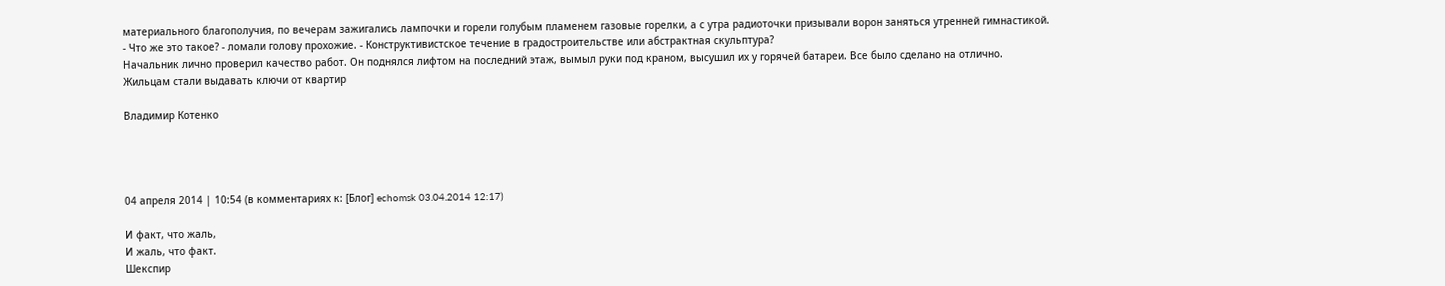материального благополучия, по вечерам зажигались лампочки и горели голубым пламенем газовые горелки, а с утра радиоточки призывали ворон заняться утренней гимнастикой.
- Что же это такое? - ломали голову прохожие. - Конструктивистское течение в градостроительстве или абстрактная скульптура?
Начальник лично проверил качество работ. Он поднялся лифтом на последний этаж, вымыл руки под краном, высушил их у горячей батареи. Все было сделано на отлично.
Жильцам стали выдавать ключи от квартир

Владимир Котенко




04 апреля 2014 | 10:54 (в комментариях к: [Блог] echomsk 03.04.2014 12:17)

И факт, что жаль,
И жаль, что факт.
Шекспир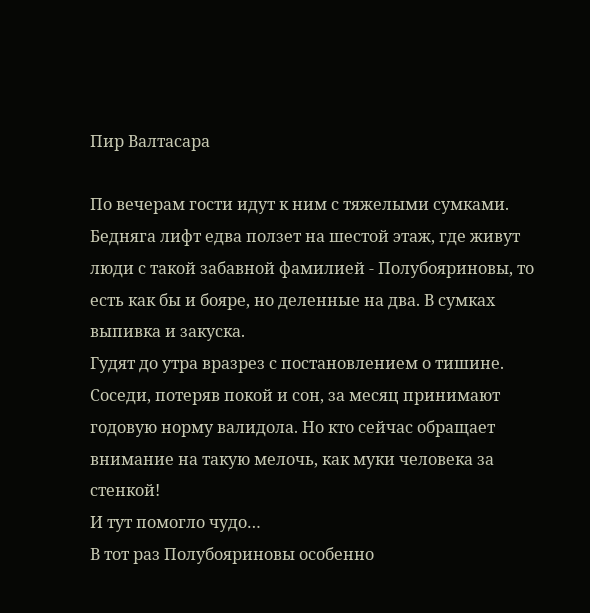Пир Валтасара

По вечерам гости идут к ним с тяжелыми сумками. Бедняга лифт едва ползет на шестой этаж, где живут люди с такой забавной фамилией - Полубояриновы, то есть как бы и бояре, но деленные на два. В сумках выпивка и закуска.
Гудят до утра вразрез с постановлением о тишине. Соседи, потеряв покой и сон, за месяц принимают годовую норму валидола. Но кто сейчас обращает внимание на такую мелочь, как муки человека за стенкой!
И тут помогло чудо…
В тот раз Полубояриновы особенно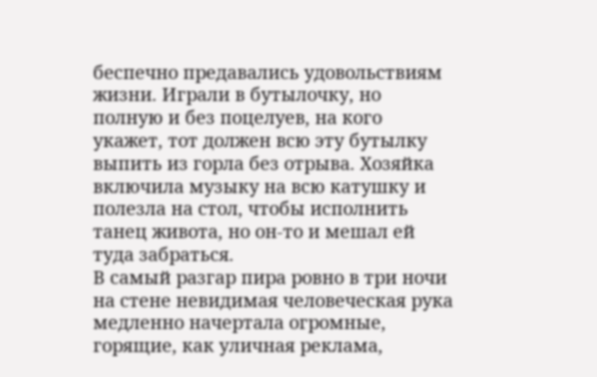беспечно предавались удовольствиям жизни. Играли в бутылочку, но полную и без поцелуев, на кого укажет, тот должен всю эту бутылку выпить из горла без отрыва. Хозяйка включила музыку на всю катушку и полезла на стол, чтобы исполнить танец живота, но он-то и мешал ей туда забраться.
В самый разгар пира ровно в три ночи на стене невидимая человеческая рука медленно начертала огромные, горящие, как уличная реклама,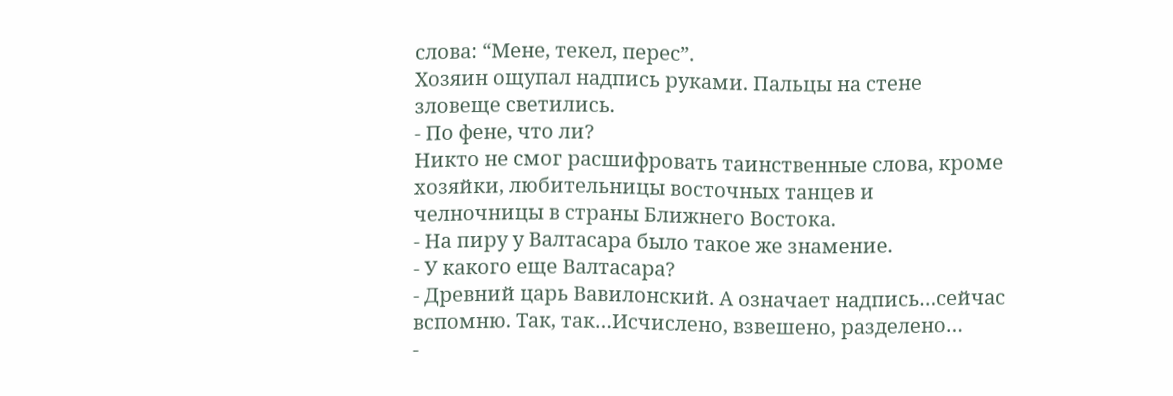слова: “Мене, текел, перес”.
Хозяин ощупал надпись руками. Пальцы на стене зловеще светились.
- По фене, что ли?
Никто не смог расшифровать таинственные слова, кроме хозяйки, любительницы восточных танцев и челночницы в страны Ближнего Востока.
- На пиру у Валтасара было такое же знамение.
- У какого еще Валтасара?
- Древний царь Вавилонский. А означает надпись…сейчас вспомню. Так, так…Исчислено, взвешено, разделено…
-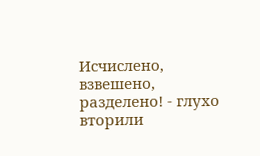Исчислено, взвешено, разделено! - глухо вторили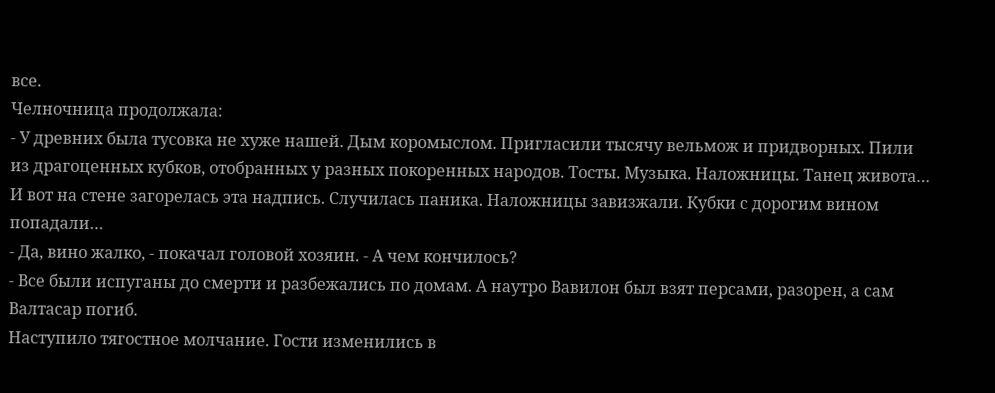все.
Челночница продолжала:
- У древних была тусовка не хуже нашей. Дым коромыслом. Пригласили тысячу вельмож и придворных. Пили из драгоценных кубков, отобранных у разных покоренных народов. Тосты. Музыка. Наложницы. Танец живота… И вот на стене загорелась эта надпись. Случилась паника. Наложницы завизжали. Кубки с дорогим вином попадали…
- Да, вино жалко, - покачал головой хозяин. - А чем кончилось?
- Все были испуганы до смерти и разбежались по домам. А наутро Вавилон был взят персами, разорен, а сам Валтасар погиб.
Наступило тягостное молчание. Гости изменились в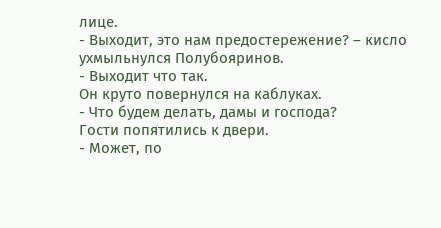лице.
- Выходит, это нам предостережение? – кисло ухмыльнулся Полубояринов.
- Выходит что так.
Он круто повернулся на каблуках.
- Что будем делать, дамы и господа?
Гости попятились к двери.
- Может, по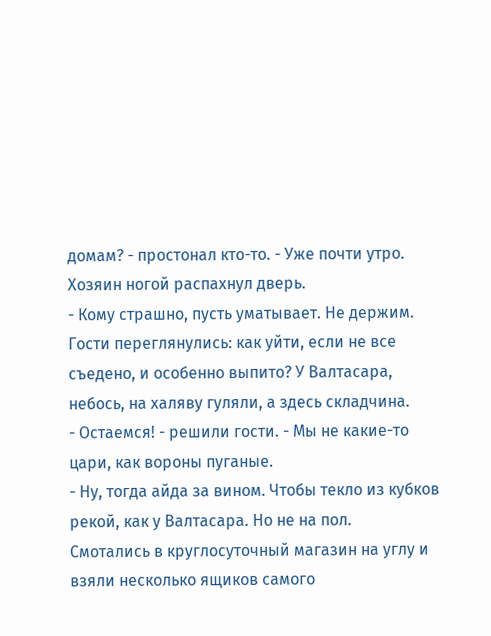домам? - простонал кто-то. - Уже почти утро.
Хозяин ногой распахнул дверь.
- Кому страшно, пусть уматывает. Не держим.
Гости переглянулись: как уйти, если не все съедено, и особенно выпито? У Валтасара, небось, на халяву гуляли, а здесь складчина.
- Остаемся! - решили гости. - Мы не какие-то цари, как вороны пуганые.
- Ну, тогда айда за вином. Чтобы текло из кубков рекой, как у Валтасара. Но не на пол.
Смотались в круглосуточный магазин на углу и взяли несколько ящиков самого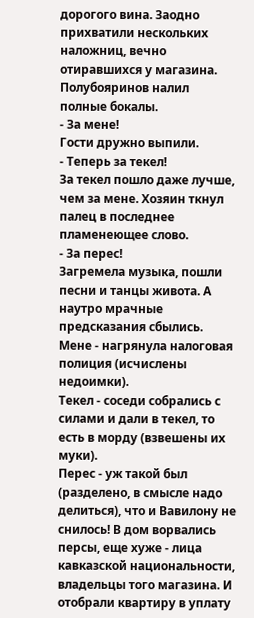дорогого вина. Заодно прихватили нескольких наложниц, вечно отиравшихся у магазина. Полубояринов налил полные бокалы.
- За мене!
Гости дружно выпили.
- Теперь за текел!
За текел пошло даже лучше, чем за мене. Хозяин ткнул палец в последнее пламенеющее слово.
- За перес!
Загремела музыка, пошли песни и танцы живота. А наутро мрачные предсказания сбылись.
Мене - нагрянула налоговая полиция (исчислены недоимки).
Текел - соседи собрались с силами и дали в текел, то есть в морду (взвешены их муки).
Перес - уж такой был (разделено, в смысле надо делиться), что и Вавилону не снилось! В дом ворвались персы, еще хуже - лица кавказской национальности, владельцы того магазина. И отобрали квартиру в уплату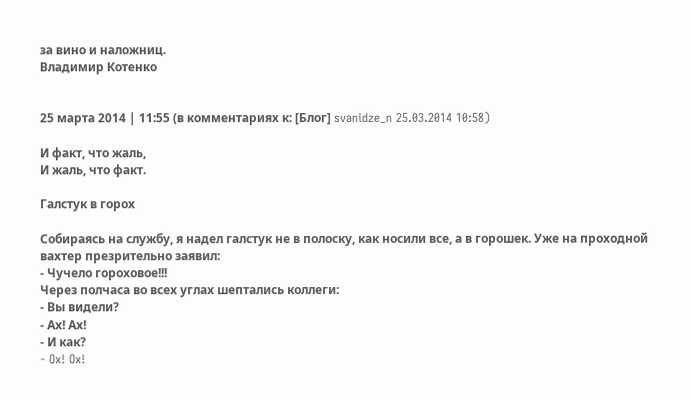за вино и наложниц.
Владимир Котенко


25 марта 2014 | 11:55 (в комментариях к: [Блог] svanidze_n 25.03.2014 10:58)

И факт, что жаль,
И жаль, что факт.

Галстук в горох

Собираясь на службу, я надел галстук не в полоску, как носили все, а в горошек. Уже на проходной вахтер презрительно заявил:
- Чучело гороховое!!!
Через полчаса во всех углах шептались коллеги:
- Вы видели?
- Ах! Ах!
- И как?
- Ox! Ox!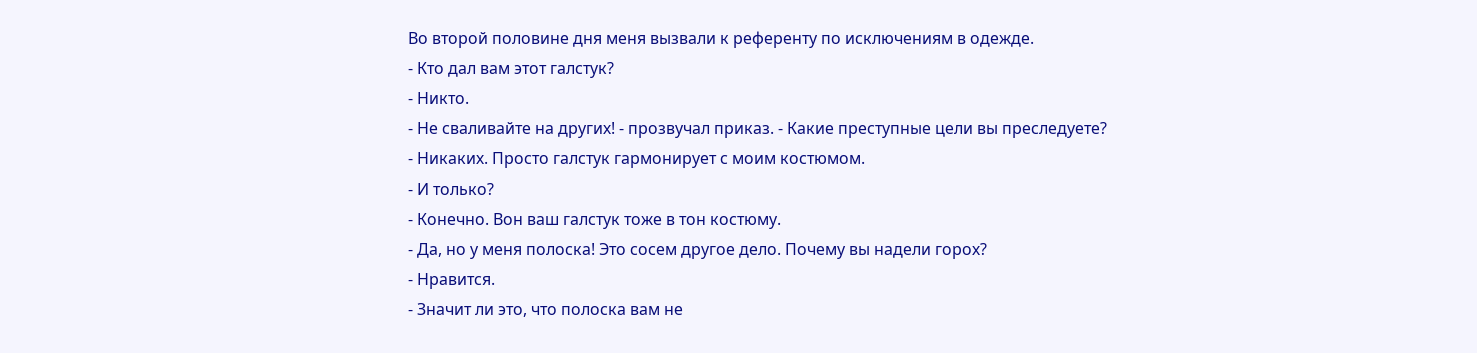Во второй половине дня меня вызвали к референту по исключениям в одежде.
- Кто дал вам этот галстук?
- Никто.
- Не сваливайте на других! - прозвучал приказ. - Какие преступные цели вы преследуете?
- Никаких. Просто галстук гармонирует с моим костюмом.
- И только?
- Конечно. Вон ваш галстук тоже в тон костюму.
- Да, но у меня полоска! Это сосем другое дело. Почему вы надели горох?
- Нравится.
- Значит ли это, что полоска вам не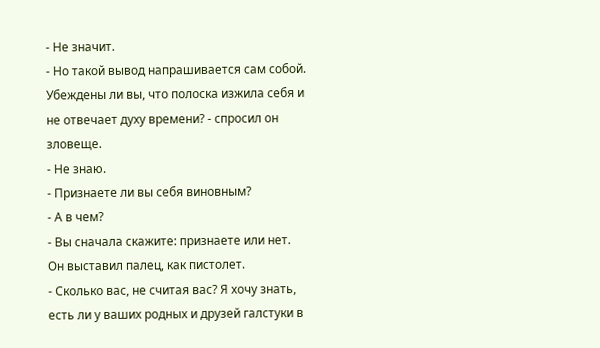- Не значит.
- Но такой вывод напрашивается сам собой. Убеждены ли вы, что полоска изжила себя и не отвечает духу времени? - спросил он зловеще.
- Не знаю.
- Признаете ли вы себя виновным?
- А в чем?
- Вы сначала скажите: признаете или нет.
Он выставил палец, как пистолет.
- Сколько вас, не считая вас? Я хочу знать, есть ли у ваших родных и друзей галстуки в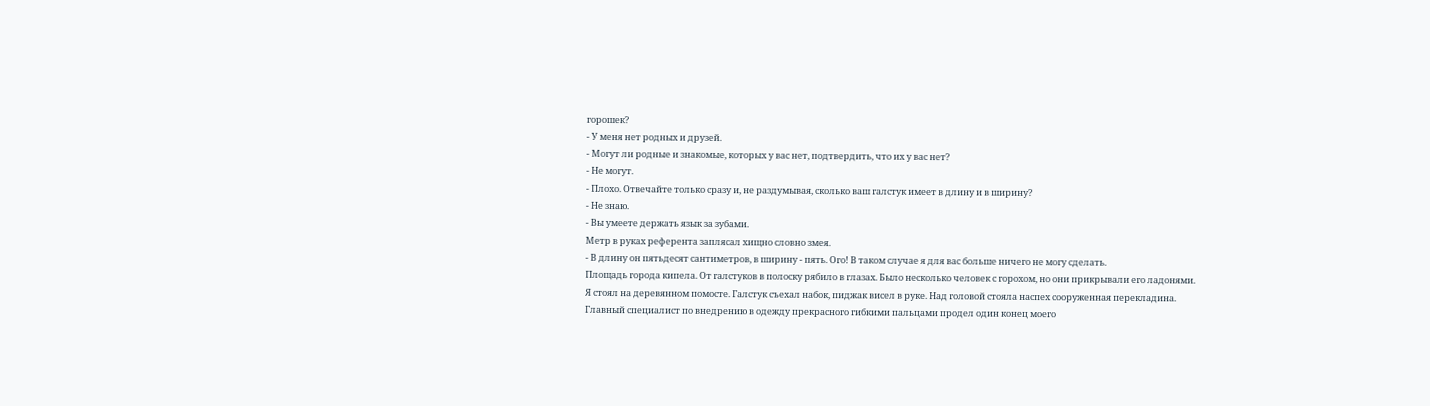горошек?
- У меня нет родных и друзей.
- Могут ли родные и знакомые, которых у вас нет, подтвердить, что их у вас нет?
- Не могут.
- Плохо. Отвечайте только сразу и, не раздумывая, сколько ваш галстук имеет в длину и в ширину?
- Не знаю.
- Вы умеете держать язык за зубами.
Метр в руках референта заплясал хищно словно змея.
- В длину он пятьдесят сантиметров, в ширину - пять. Ого! В таком случае я для вас больше ничего не могу сделать.
Площадь города кипела. От галстуков в полоску рябило в глазах. Было несколько человек с горохом, но они прикрывали его ладонями. Я стоял на деревянном помосте. Галстук съехал набок, пиджак висел в руке. Над головой стояла наспех сооруженная перекладина. Главный специалист по внедрению в одежду прекрасного гибкими пальцами продел один конец моего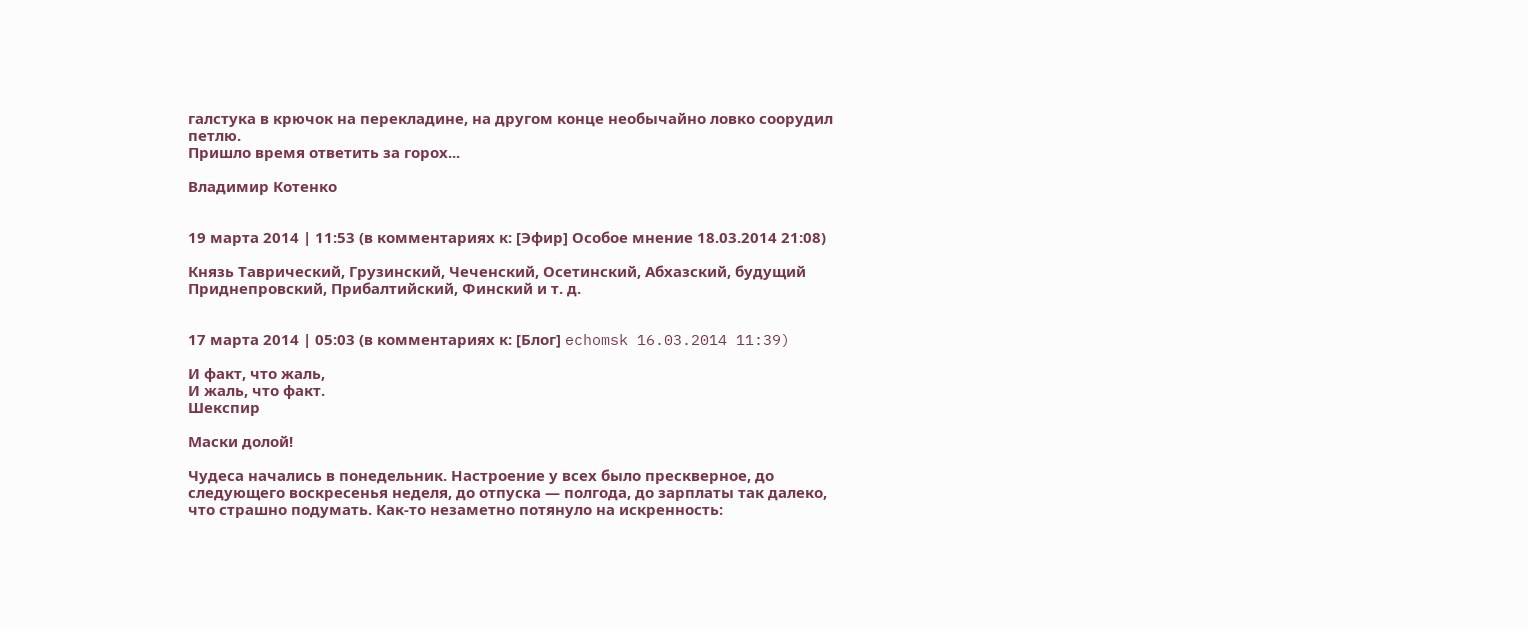галстука в крючок на перекладине, на другом конце необычайно ловко соорудил петлю.
Пришло время ответить за горох...

Владимир Котенко


19 марта 2014 | 11:53 (в комментариях к: [Эфир] Особое мнение 18.03.2014 21:08)

Князь Таврический, Грузинский, Чеченский, Осетинский, Абхазский, будущий Приднепровский, Прибалтийский, Финский и т. д.


17 марта 2014 | 05:03 (в комментариях к: [Блог] echomsk 16.03.2014 11:39)

И факт, что жаль,
И жаль, что факт.
Шекспир

Маски долой!

Чудеса начались в понедельник. Настроение у всех было прескверное, до следующего воскресенья неделя, до отпуска — полгода, до зарплаты так далеко, что страшно подумать. Как-то незаметно потянуло на искренность: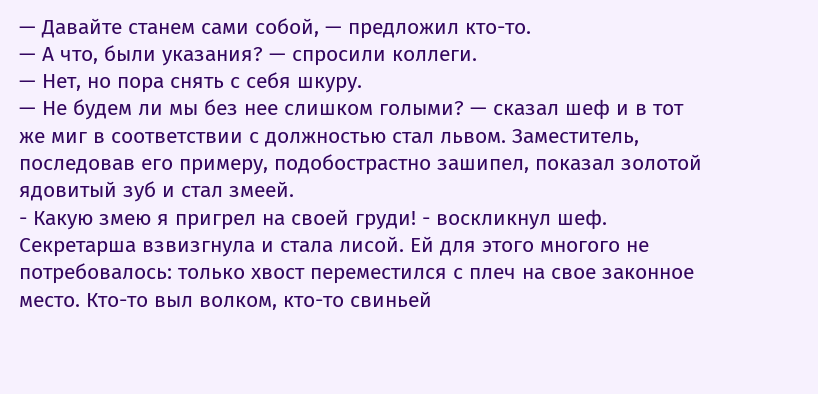— Давайте станем сами собой, — предложил кто-то.
— А что, были указания? — спросили коллеги.
— Нет, но пора снять с себя шкуру.
— Не будем ли мы без нее слишком голыми? — сказал шеф и в тот же миг в соответствии с должностью стал львом. Заместитель, последовав его примеру, подобострастно зашипел, показал золотой ядовитый зуб и стал змеей.
- Какую змею я пригрел на своей груди! - воскликнул шеф.
Секретарша взвизгнула и стала лисой. Ей для этого многого не потребовалось: только хвост переместился с плеч на свое законное место. Кто-то выл волком, кто-то свиньей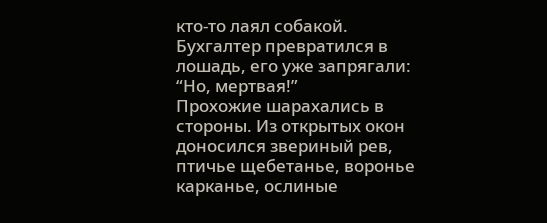кто-то лаял собакой. Бухгалтер превратился в лошадь, его уже запрягали: “Но, мертвая!”
Прохожие шарахались в стороны. Из открытых окон доносился звериный рев, птичье щебетанье, воронье карканье, ослиные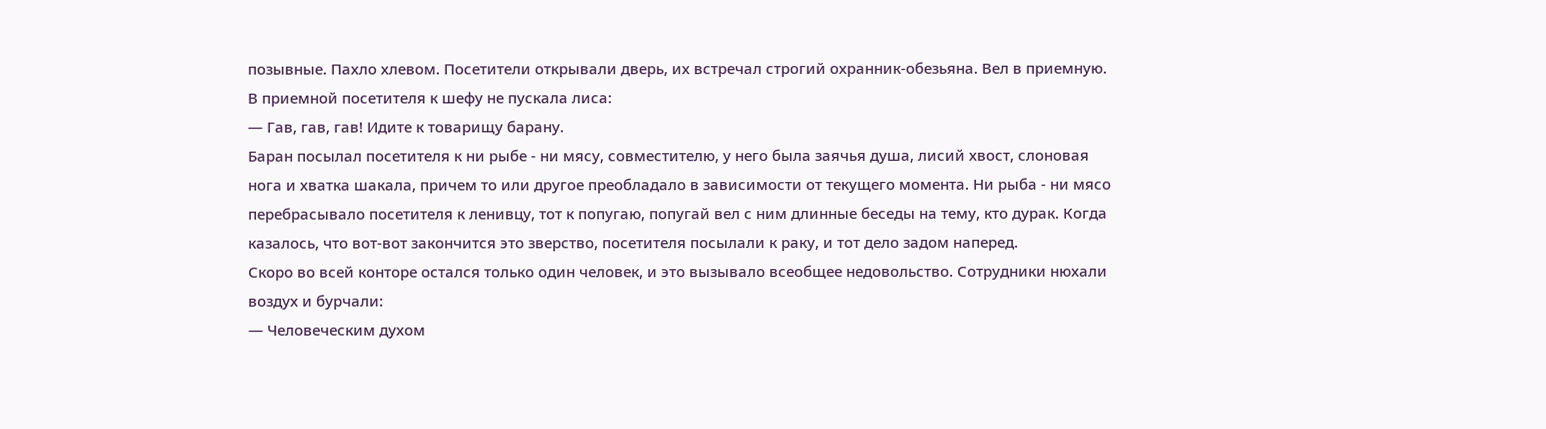позывные. Пахло хлевом. Посетители открывали дверь, их встречал строгий охранник-обезьяна. Вел в приемную.
В приемной посетителя к шефу не пускала лиса:
— Гав, гав, гав! Идите к товарищу барану.
Баран посылал посетителя к ни рыбе - ни мясу, совместителю, у него была заячья душа, лисий хвост, слоновая нога и хватка шакала, причем то или другое преобладало в зависимости от текущего момента. Ни рыба - ни мясо перебрасывало посетителя к ленивцу, тот к попугаю, попугай вел с ним длинные беседы на тему, кто дурак. Когда казалось, что вот-вот закончится это зверство, посетителя посылали к раку, и тот дело задом наперед.
Скоро во всей конторе остался только один человек, и это вызывало всеобщее недовольство. Сотрудники нюхали воздух и бурчали:
— Человеческим духом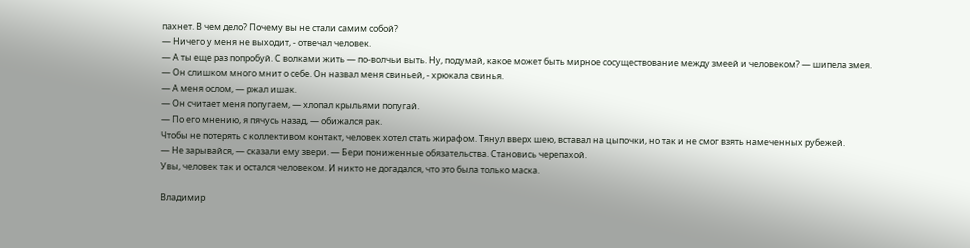пахнет. В чем дело? Почему вы не стали самим собой?
— Ничего у меня не выходит, - отвечал человек.
— А ты еще раз попробуй. С волками жить — по-волчьи выть. Ну, подумай, какое может быть мирное сосуществование между змеей и человеком? — шипела змея.
— Он слишком много мнит о себе. Он назвал меня свиньей, - хрюкала свинья.
— А меня ослом, — ржал ишак.
— Он считает меня попугаем, — хлопал крыльями попугай.
— По его мнению, я пячусь назад, — обижался рак.
Чтобы не потерять с коллективом контакт, человек хотел стать жирафом. Тянул вверх шею, вставал на цыпочки, но так и не смог взять намеченных рубежей.
— Не зарывайся, — сказали ему звери. — Бери пониженные обязательства. Становись черепахой.
Увы, человек так и остался человеком. И никто не догадался, что это была только маска.

Владимир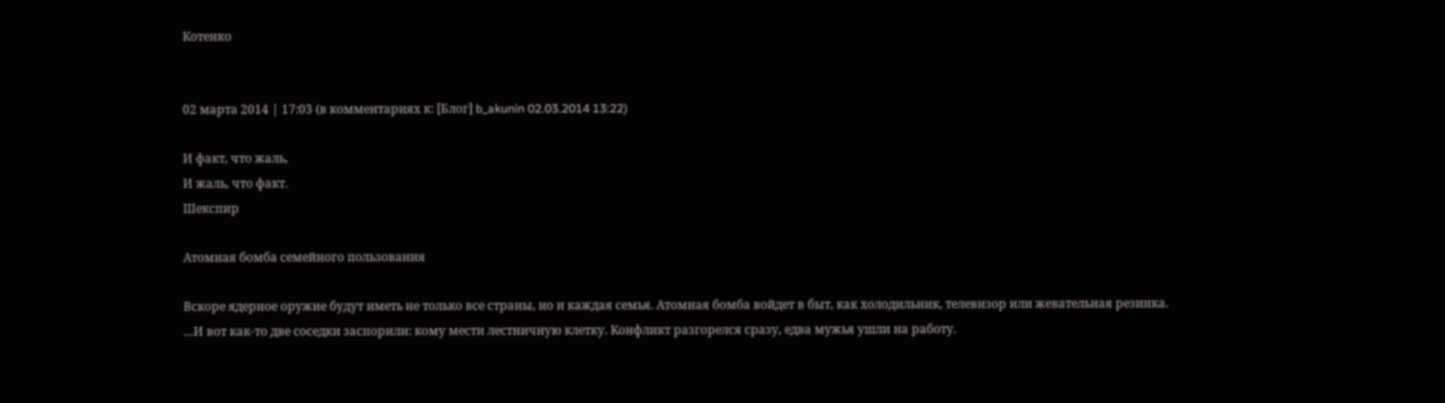Котенко


02 марта 2014 | 17:03 (в комментариях к: [Блог] b_akunin 02.03.2014 13:22)

И факт, что жаль,
И жаль, что факт.
Шекспир

Атомная бомба семейного пользования

Вскоре ядерное оружие будут иметь не только все страны, но и каждая семья. Атомная бомба войдет в быт, как холодильник, телевизор или жевательная резинка.
…И вот как-то две соседки заспорили: кому мести лестничную клетку. Конфликт разгорелся сразу, едва мужья ушли на работу.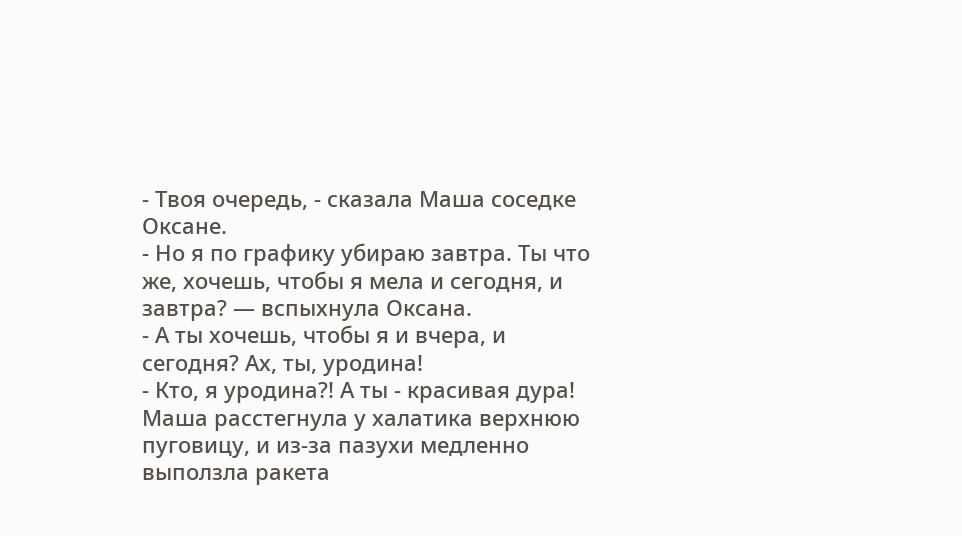- Твоя очередь, - сказала Маша соседке Оксане.
- Но я по графику убираю завтра. Ты что же, хочешь, чтобы я мела и сегодня, и завтра? — вспыхнула Оксана.
- А ты хочешь, чтобы я и вчера, и сегодня? Ах, ты, уродина!
- Кто, я уродина?! А ты - красивая дура!
Маша расстегнула у халатика верхнюю пуговицу, и из-за пазухи медленно выползла ракета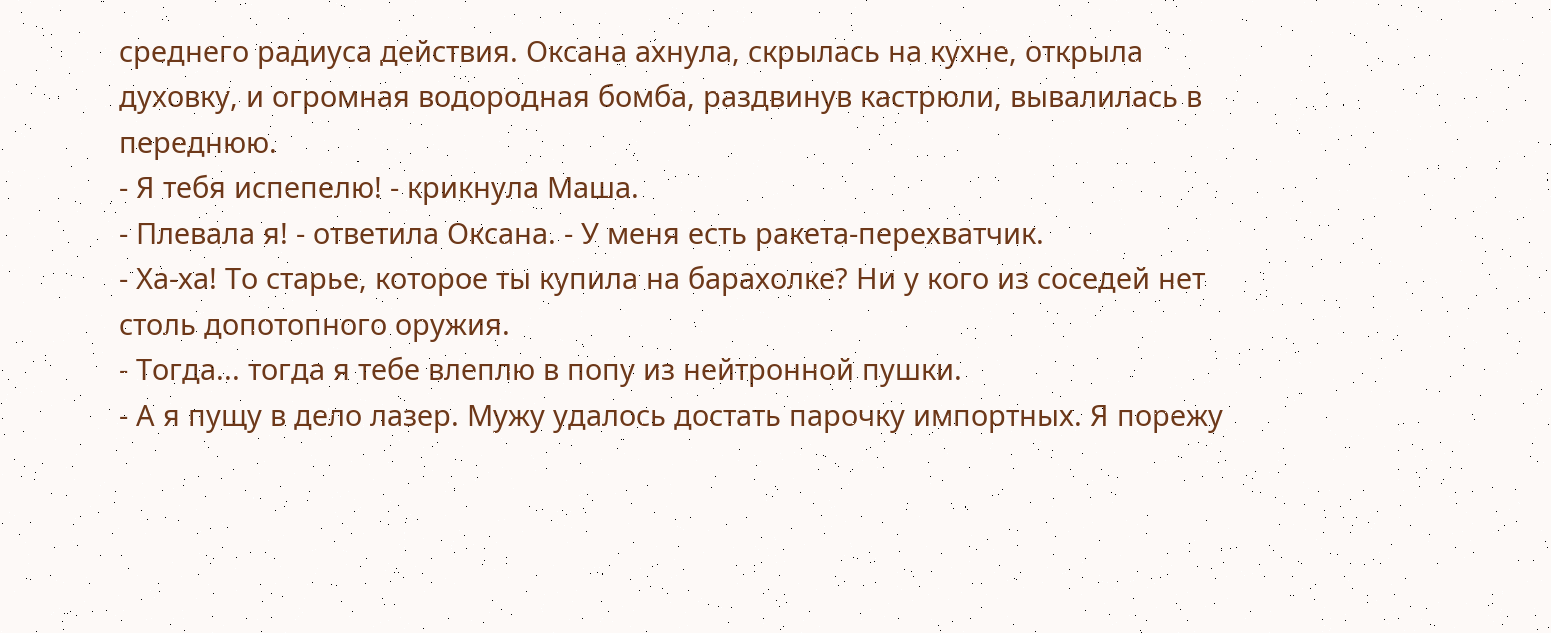среднего радиуса действия. Оксана ахнула, скрылась на кухне, открыла духовку, и огромная водородная бомба, раздвинув кастрюли, вывалилась в переднюю.
- Я тебя испепелю! - крикнула Маша.
- Плевала я! - ответила Оксана. - У меня есть ракета-перехватчик.
- Ха-ха! То старье, которое ты купила на барахолке? Ни у кого из соседей нет столь допотопного оружия.
- Тогда... тогда я тебе влеплю в попу из нейтронной пушки.
- А я пущу в дело лазер. Мужу удалось достать парочку импортных. Я порежу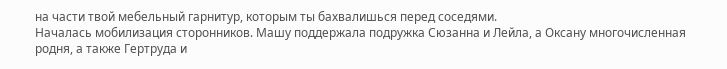на части твой мебельный гарнитур, которым ты бахвалишься перед соседями.
Началась мобилизация сторонников. Машу поддержала подружка Сюзанна и Лейла, а Оксану многочисленная родня, а также Гертруда и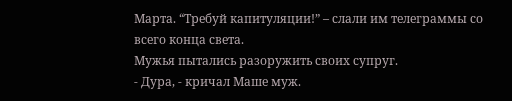Марта. “Требуй капитуляции!” – слали им телеграммы со всего конца света.
Мужья пытались разоружить своих супруг.
- Дура, - кричал Маше муж.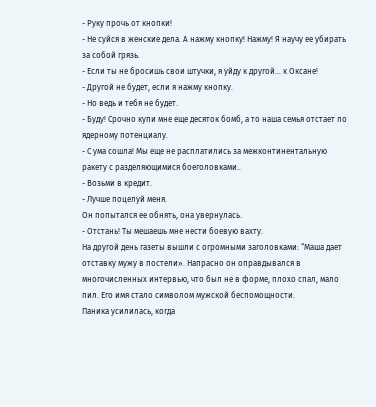- Руку прочь от кнопки!
- Не суйся в женские дела. А нажму кнопку! Нажму! Я научу ее убирать за собой грязь.
- Если ты не бросишь свои штучки, я уйду к другой… к Оксане!
- Другой не будет, если я нажму кнопку.
- Но ведь и тебя не будет.
- Буду! Срочно купи мне еще десяток бомб, а то наша семья отстает по ядерному потенциалу.
- С ума сошла! Мы еще не расплатились за межконтинентальную
ракету с разделяющимися боеголовками..
- Возьми в кредит.
- Лучше поцелуй меня.
Он попытался ее обнять, она увернулась.
- Отстань! Ты мешаешь мне нести боевую вахту.
На другой день газеты вышли с огромными заголовками: “Маша дает отставку мужу в постели». Напрасно он оправдывался в многочисленных интервью, что был не в форме, плохо спал, мало пил. Его имя стало символом мужской беспомощности.
Паника усилилась, когда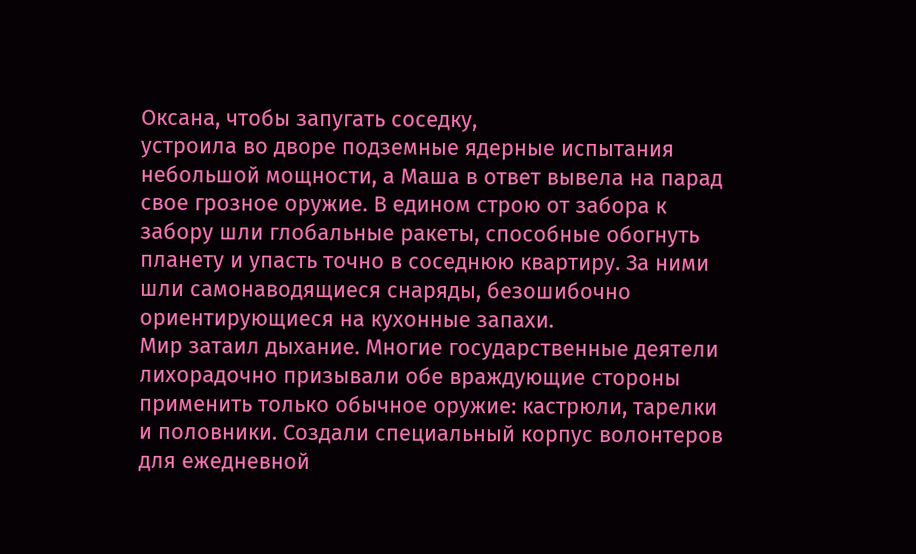Оксана, чтобы запугать соседку,
устроила во дворе подземные ядерные испытания небольшой мощности, а Маша в ответ вывела на парад свое грозное оружие. В едином строю от забора к забору шли глобальные ракеты, способные обогнуть планету и упасть точно в соседнюю квартиру. За ними шли самонаводящиеся снаряды, безошибочно ориентирующиеся на кухонные запахи.
Мир затаил дыхание. Многие государственные деятели лихорадочно призывали обе враждующие стороны применить только обычное оружие: кастрюли, тарелки и половники. Создали специальный корпус волонтеров для ежедневной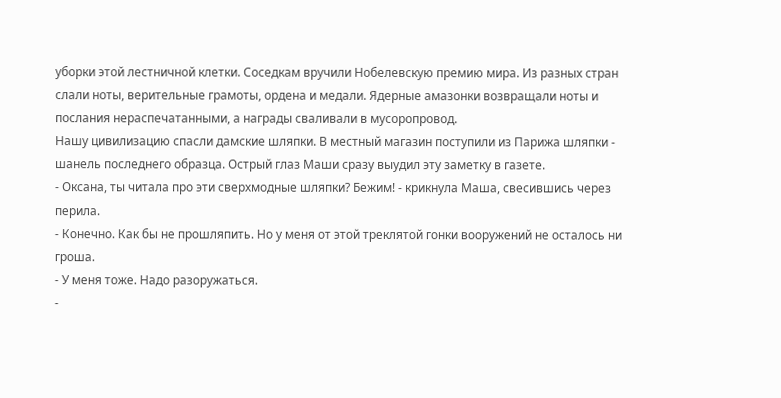уборки этой лестничной клетки. Соседкам вручили Нобелевскую премию мира. Из разных стран слали ноты, верительные грамоты, ордена и медали. Ядерные амазонки возвращали ноты и послания нераспечатанными, а награды сваливали в мусоропровод.
Нашу цивилизацию спасли дамские шляпки. В местный магазин поступили из Парижа шляпки - шанель последнего образца. Острый глаз Маши сразу выудил эту заметку в газете.
- Оксана, ты читала про эти сверхмодные шляпки? Бежим! - крикнула Маша, свесившись через перила.
- Конечно. Как бы не прошляпить. Но у меня от этой треклятой гонки вооружений не осталось ни гроша.
- У меня тоже. Надо разоружаться.
-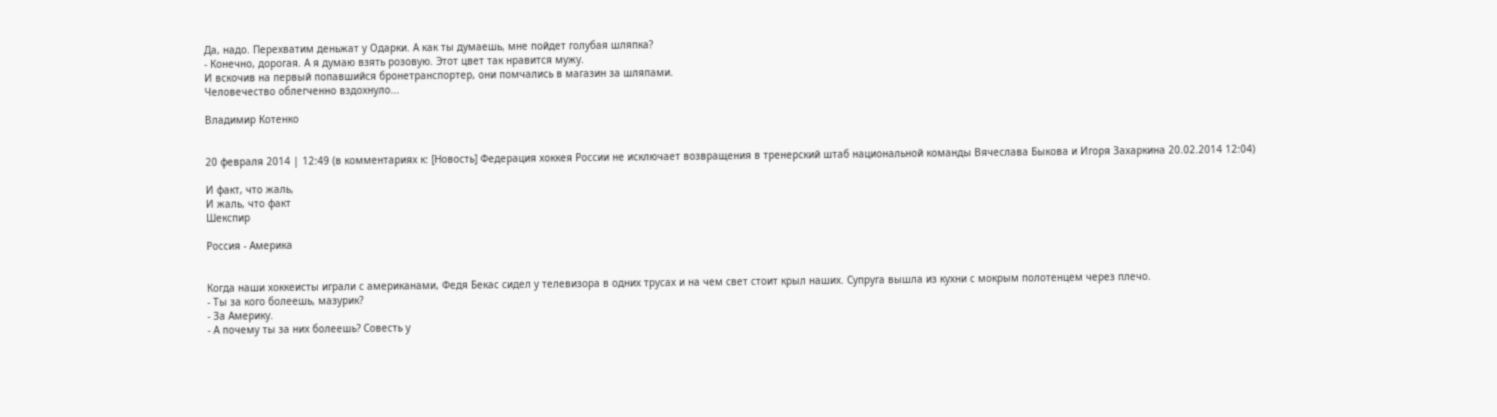Да, надо. Перехватим деньжат у Одарки. А как ты думаешь, мне пойдет голубая шляпка?
- Конечно, дорогая. А я думаю взять розовую. Этот цвет так нравится мужу.
И вскочив на первый попавшийся бронетранспортер, они помчались в магазин за шляпами.
Человечество облегченно вздохнуло...

Владимир Котенко


20 февраля 2014 | 12:49 (в комментариях к: [Новость] Федерация хоккея России не исключает возвращения в тренерский штаб национальной команды Вячеслава Быкова и Игоря Захаркина 20.02.2014 12:04)

И факт, что жаль,
И жаль, что факт
Шекспир

Россия - Америка


Когда наши хоккеисты играли с американами, Федя Бекас сидел у телевизора в одних трусах и на чем свет стоит крыл наших. Супруга вышла из кухни с мокрым полотенцем через плечо.
- Ты за кого болеешь, мазурик?
- За Америку.
- А почему ты за них болеешь? Совесть у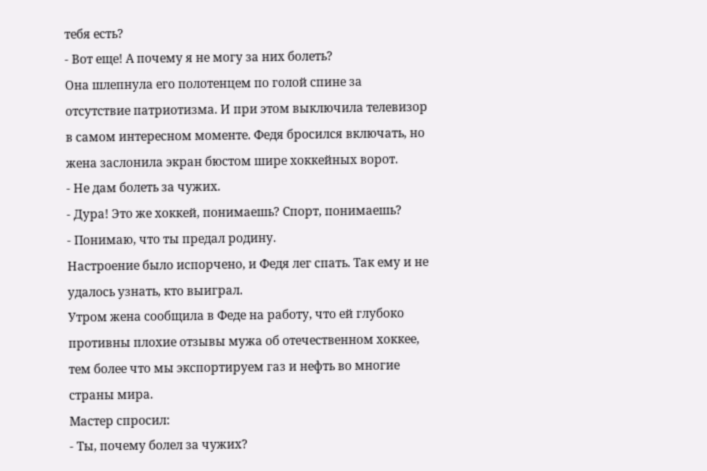тебя есть?
- Вот еще! А почему я не могу за них болеть?
Она шлепнула его полотенцем по голой спине за отсутствие патриотизма. И при этом выключила телевизор в самом интересном моменте. Федя бросился включать, но жена заслонила экран бюстом шире хоккейных ворот.
- Не дам болеть за чужих.
- Дура! Это же хоккей, понимаешь? Спорт, понимаешь?
- Понимаю, что ты предал родину.
Настроение было испорчено, и Федя лег спать. Так ему и не удалось узнать, кто выиграл.
Утром жена сообщила в Феде на работу, что ей глубоко противны плохие отзывы мужа об отечественном хоккее, тем более что мы экспортируем газ и нефть во многие страны мира.
Мастер спросил:
- Ты, почему болел за чужих?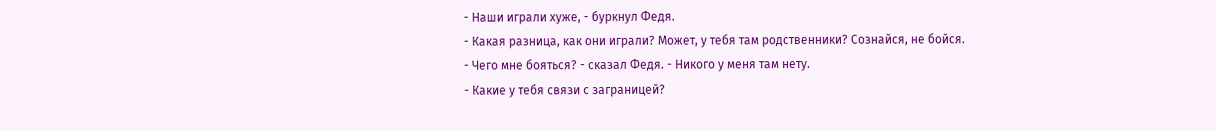- Наши играли хуже, - буркнул Федя.
- Какая разница, как они играли? Может, у тебя там родственники? Сознайся, не бойся.
- Чего мне бояться? - сказал Федя. - Никого у меня там нету.
- Какие у тебя связи с заграницей?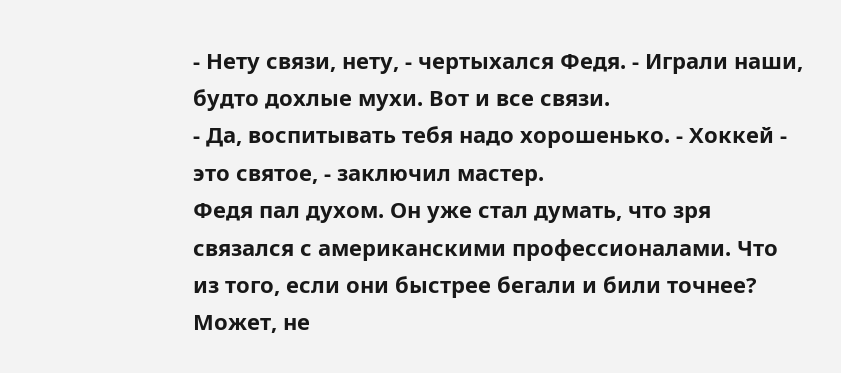- Нету связи, нету, - чертыхался Федя. - Играли наши, будто дохлые мухи. Вот и все связи.
- Да, воспитывать тебя надо хорошенько. - Хоккей - это святое, - заключил мастер.
Федя пал духом. Он уже стал думать, что зря связался с американскими профессионалами. Что из того, если они быстрее бегали и били точнее? Может, не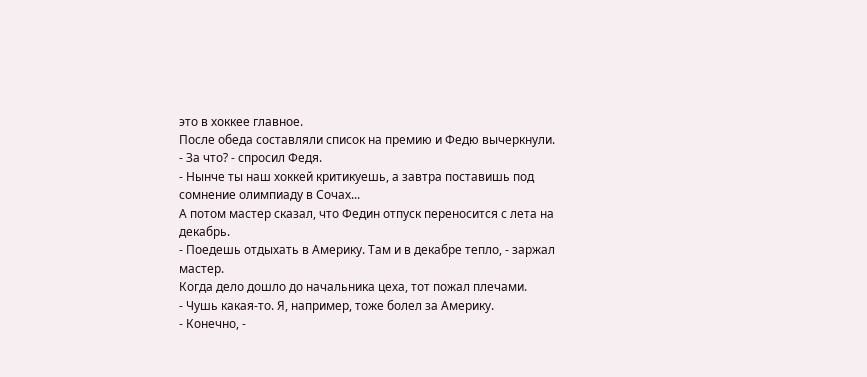это в хоккее главное.
После обеда составляли список на премию и Федю вычеркнули.
- За что? - спросил Федя.
- Нынче ты наш хоккей критикуешь, а завтра поставишь под сомнение олимпиаду в Сочах...
А потом мастер сказал, что Федин отпуск переносится с лета на декабрь.
- Поедешь отдыхать в Америку. Там и в декабре тепло, - заржал мастер.
Когда дело дошло до начальника цеха, тот пожал плечами.
- Чушь какая-то. Я, например, тоже болел за Америку.
- Конечно, -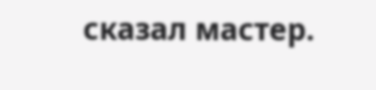сказал мастер.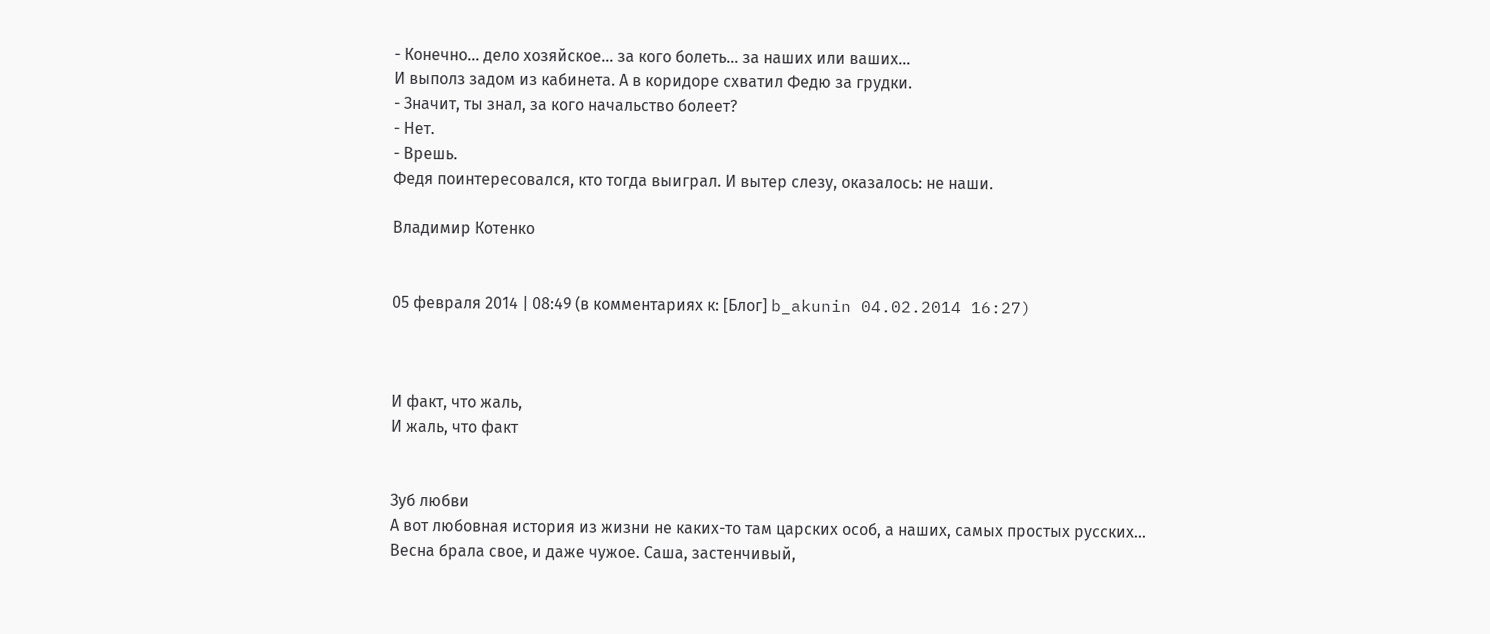- Конечно... дело хозяйское... за кого болеть… за наших или ваших...
И выполз задом из кабинета. А в коридоре схватил Федю за грудки.
- Значит, ты знал, за кого начальство болеет?
- Нет.
- Врешь.
Федя поинтересовался, кто тогда выиграл. И вытер слезу, оказалось: не наши.

Владимир Котенко


05 февраля 2014 | 08:49 (в комментариях к: [Блог] b_akunin 04.02.2014 16:27)



И факт, что жаль,
И жаль, что факт


Зуб любви
А вот любовная история из жизни не каких-то там царских особ, а наших, самых простых русских...
Весна брала свое, и даже чужое. Саша, застенчивый,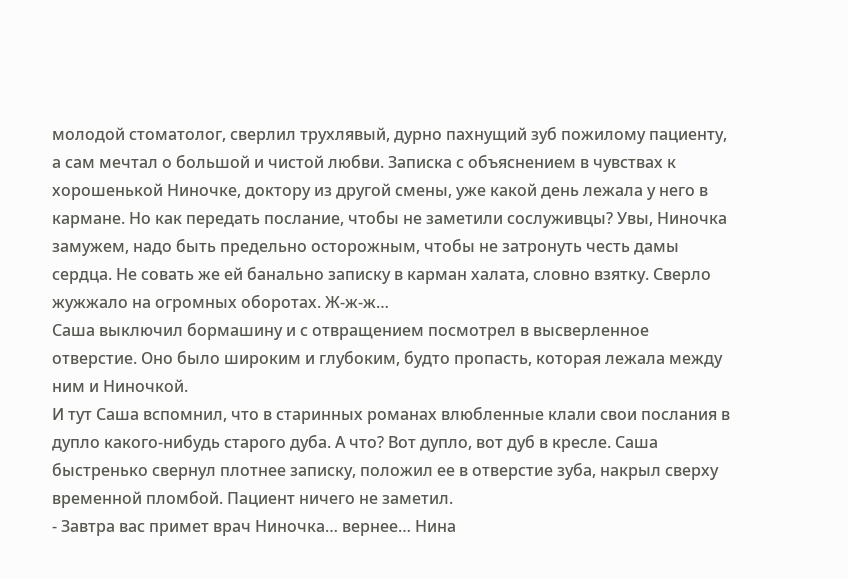молодой стоматолог, сверлил трухлявый, дурно пахнущий зуб пожилому пациенту, а сам мечтал о большой и чистой любви. Записка с объяснением в чувствах к хорошенькой Ниночке, доктору из другой смены, уже какой день лежала у него в кармане. Но как передать послание, чтобы не заметили сослуживцы? Увы, Ниночка замужем, надо быть предельно осторожным, чтобы не затронуть честь дамы сердца. Не совать же ей банально записку в карман халата, словно взятку. Сверло жужжало на огромных оборотах. Ж-ж-ж…
Саша выключил бормашину и с отвращением посмотрел в высверленное отверстие. Оно было широким и глубоким, будто пропасть, которая лежала между ним и Ниночкой.
И тут Саша вспомнил, что в старинных романах влюбленные клали свои послания в дупло какого-нибудь старого дуба. А что? Вот дупло, вот дуб в кресле. Саша быстренько свернул плотнее записку, положил ее в отверстие зуба, накрыл сверху временной пломбой. Пациент ничего не заметил.
- Завтра вас примет врач Ниночка… вернее… Нина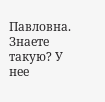Павловна. Знаете такую? У нее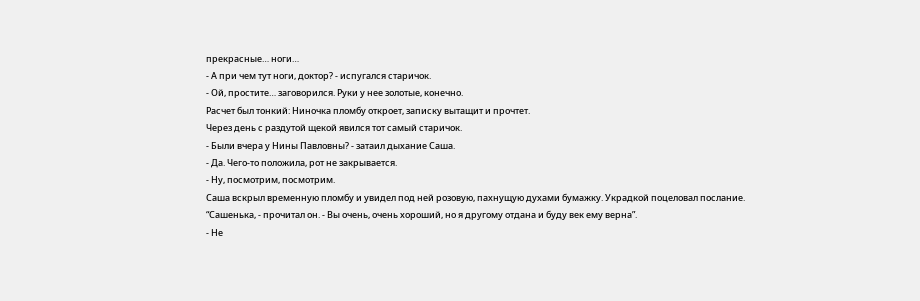прекрасные… ноги…
- А при чем тут ноги, доктор? - испугался старичок.
- Ой, простите… заговорился. Руки у нее золотые, конечно.
Расчет был тонкий: Ниночка пломбу откроет, записку вытащит и прочтет.
Через день с раздутой щекой явился тот самый старичок.
- Были вчера у Нины Павловны? - затаил дыхание Саша.
- Да. Чего-то положила, рот не закрывается.
- Ну, посмотрим, посмотрим.
Саша вскрыл временную пломбу и увидел под ней розовую, пахнущую духами бумажку. Украдкой поцеловал послание.
“Сашенька, - прочитал он. - Вы очень, очень хороший, но я другому отдана и буду век ему верна”.
- Не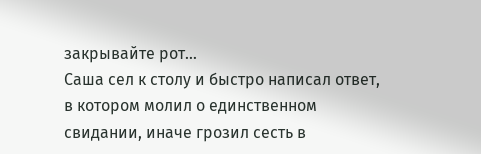закрывайте рот…
Саша сел к столу и быстро написал ответ, в котором молил о единственном свидании, иначе грозил сесть в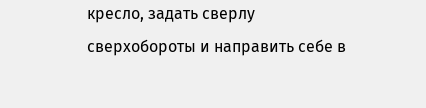кресло, задать сверлу сверхобороты и направить себе в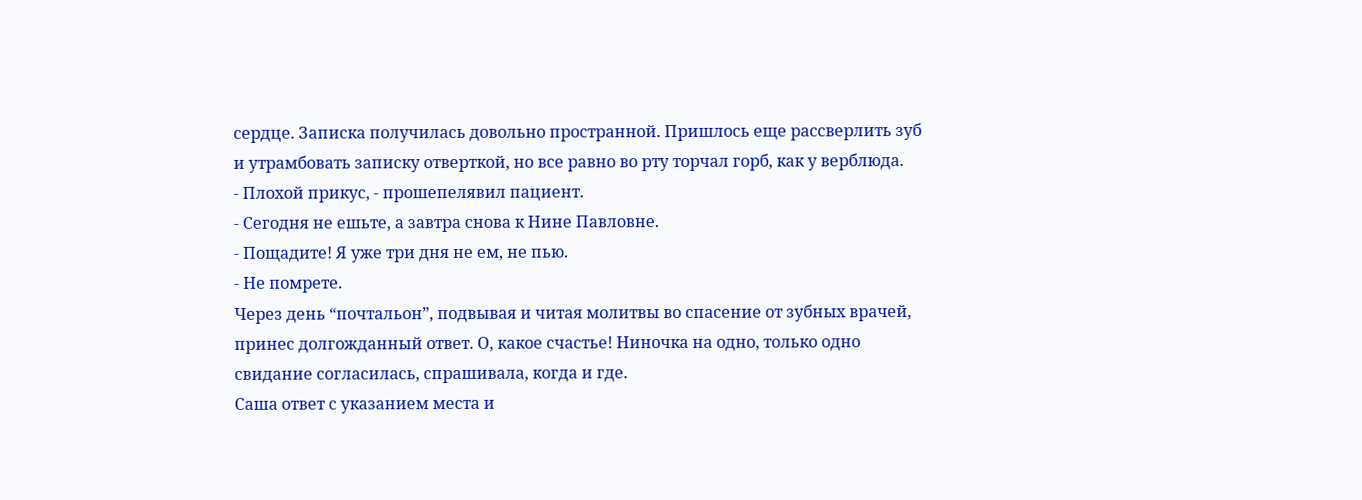сердце. Записка получилась довольно пространной. Пришлось еще рассверлить зуб и утрамбовать записку отверткой, но все равно во рту торчал горб, как у верблюда.
- Плохой прикус, - прошепелявил пациент.
- Сегодня не ешьте, а завтра снова к Нине Павловне.
- Пощадите! Я уже три дня не ем, не пью.
- Не помрете.
Через день “почтальон”, подвывая и читая молитвы во спасение от зубных врачей, принес долгожданный ответ. О, какое счастье! Ниночка на одно, только одно свидание согласилась, спрашивала, когда и где.
Саша ответ с указанием места и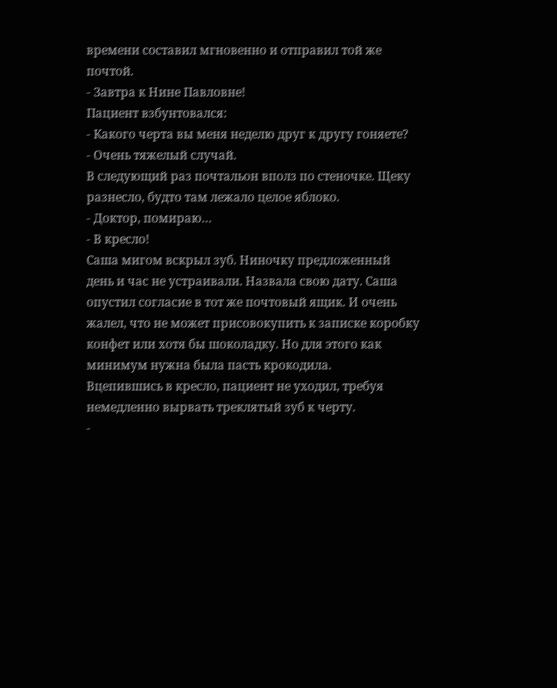времени составил мгновенно и отправил той же почтой.
- Завтра к Нине Павловне!
Пациент взбунтовался:
- Какого черта вы меня неделю друг к другу гоняете?
- Очень тяжелый случай.
В следующий раз почтальон вполз по стеночке. Щеку разнесло, будто там лежало целое яблоко.
- Доктор, помираю…
- В кресло!
Саша мигом вскрыл зуб. Ниночку предложенный день и час не устраивали. Назвала свою дату. Саша опустил согласие в тот же почтовый ящик. И очень жалел, что не может присовокупить к записке коробку конфет или хотя бы шоколадку. Но для этого как минимум нужна была пасть крокодила.
Вцепившись в кресло, пациент не уходил, требуя немедленно вырвать треклятый зуб к черту.
-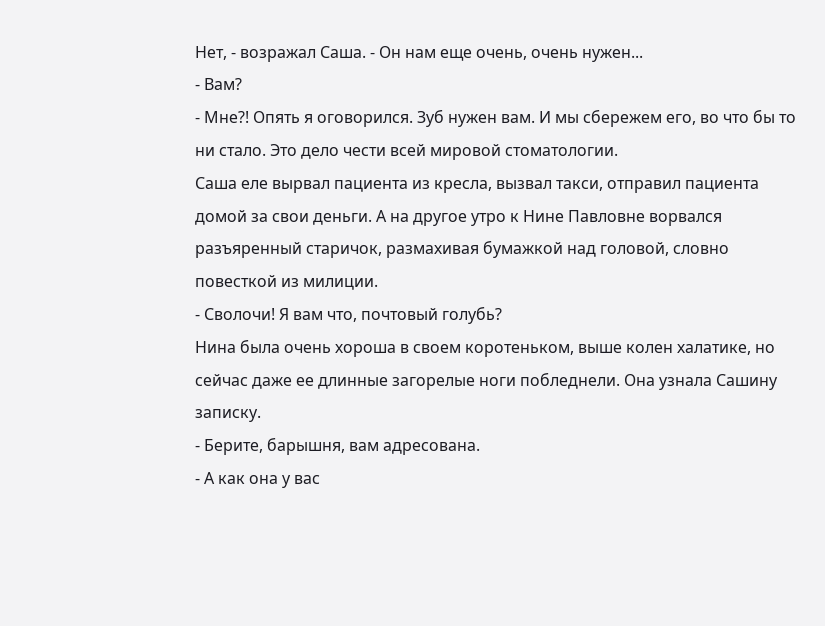Нет, - возражал Саша. - Он нам еще очень, очень нужен...
- Вам?
- Мне?! Опять я оговорился. Зуб нужен вам. И мы сбережем его, во что бы то ни стало. Это дело чести всей мировой стоматологии.
Саша еле вырвал пациента из кресла, вызвал такси, отправил пациента домой за свои деньги. А на другое утро к Нине Павловне ворвался разъяренный старичок, размахивая бумажкой над головой, словно повесткой из милиции.
- Сволочи! Я вам что, почтовый голубь?
Нина была очень хороша в своем коротеньком, выше колен халатике, но сейчас даже ее длинные загорелые ноги побледнели. Она узнала Сашину записку.
- Берите, барышня, вам адресована.
- А как она у вас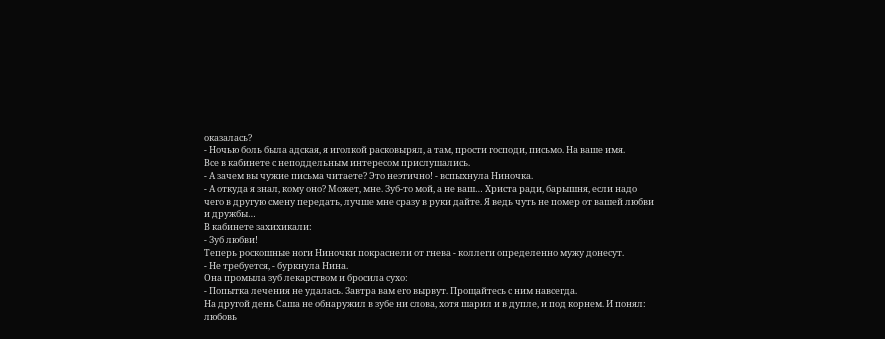оказалась?
- Ночью боль была адская, я иголкой расковырял, а там, прости господи, письмо. На ваше имя.
Все в кабинете с неподдельным интересом прислушались.
- А зачем вы чужие письма читаете? Это неэтично! - вспыхнула Ниночка.
- А откуда я знал, кому оно? Может, мне. Зуб-то мой, а не ваш… Христа ради, барышня, если надо чего в другую смену передать, лучше мне сразу в руки дайте. Я ведь чуть не помер от вашей любви и дружбы…
В кабинете захихикали:
- Зуб любви!
Теперь роскошные ноги Ниночки покраснели от гнева - коллеги определенно мужу донесут.
- Не требуется, - буркнула Нина.
Она промыла зуб лекарством и бросила сухо:
- Попытка лечения не удалась. Завтра вам его вырвут. Прощайтесь с ним навсегда.
На другой день Саша не обнаружил в зубе ни слова, хотя шарил и в дупле, и под корнем. И понял: любовь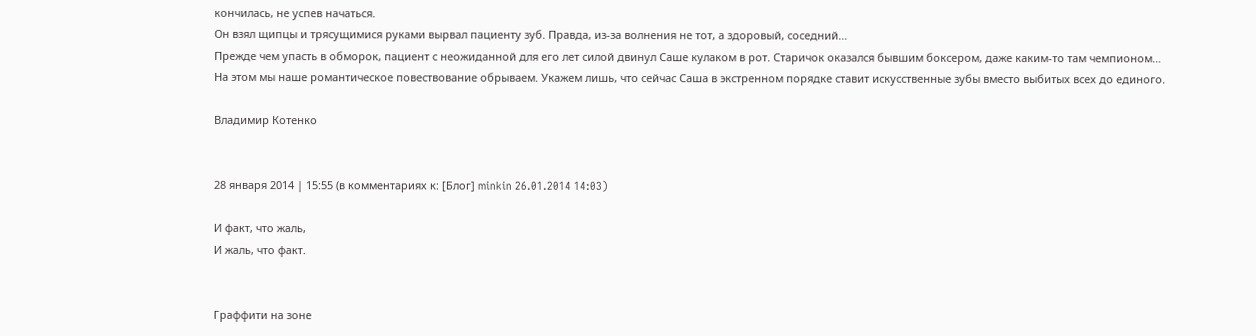кончилась, не успев начаться.
Он взял щипцы и трясущимися руками вырвал пациенту зуб. Правда, из-за волнения не тот, а здоровый, соседний…
Прежде чем упасть в обморок, пациент с неожиданной для его лет силой двинул Саше кулаком в рот. Старичок оказался бывшим боксером, даже каким-то там чемпионом…
На этом мы наше романтическое повествование обрываем. Укажем лишь, что сейчас Саша в экстренном порядке ставит искусственные зубы вместо выбитых всех до единого.

Владимир Котенко


28 января 2014 | 15:55 (в комментариях к: [Блог] minkin 26.01.2014 14:03)

И факт, что жаль,
И жаль, что факт.


Граффити на зоне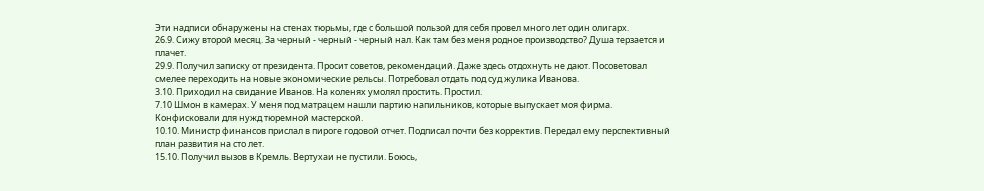Эти надписи обнаружены на стенах тюрьмы, где с большой пользой для себя провел много лет один олигарх.
26.9. Сижу второй месяц. За черный - черный - черный нал. Как там без меня родное производство? Душа терзается и плачет.
29.9. Получил записку от президента. Просит советов, рекомендаций. Даже здесь отдохнуть не дают. Посоветовал смелее переходить на новые экономические рельсы. Потребовал отдать под суд жулика Иванова.
3.10. Приходил на свидание Иванов. На коленях умолял простить. Простил.
7.10 Шмон в камерах. У меня под матрацем нашли партию напильников, которые выпускает моя фирма. Конфисковали для нужд тюремной мастерской.
10.10. Министр финансов прислал в пироге годовой отчет. Подписал почти без корректив. Передал ему перспективный план развития на сто лет.
15.10. Получил вызов в Кремль. Вертухаи не пустили. Боюсь,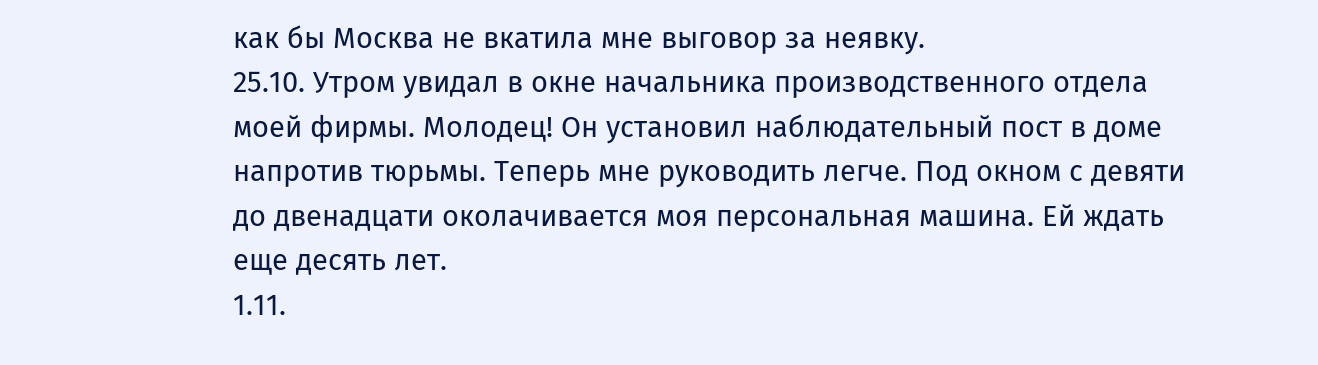как бы Москва не вкатила мне выговор за неявку.
25.10. Утром увидал в окне начальника производственного отдела моей фирмы. Молодец! Он установил наблюдательный пост в доме напротив тюрьмы. Теперь мне руководить легче. Под окном с девяти до двенадцати околачивается моя персональная машина. Ей ждать еще десять лет.
1.11.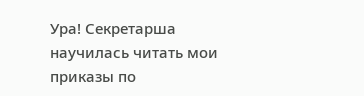Ура! Секретарша научилась читать мои приказы по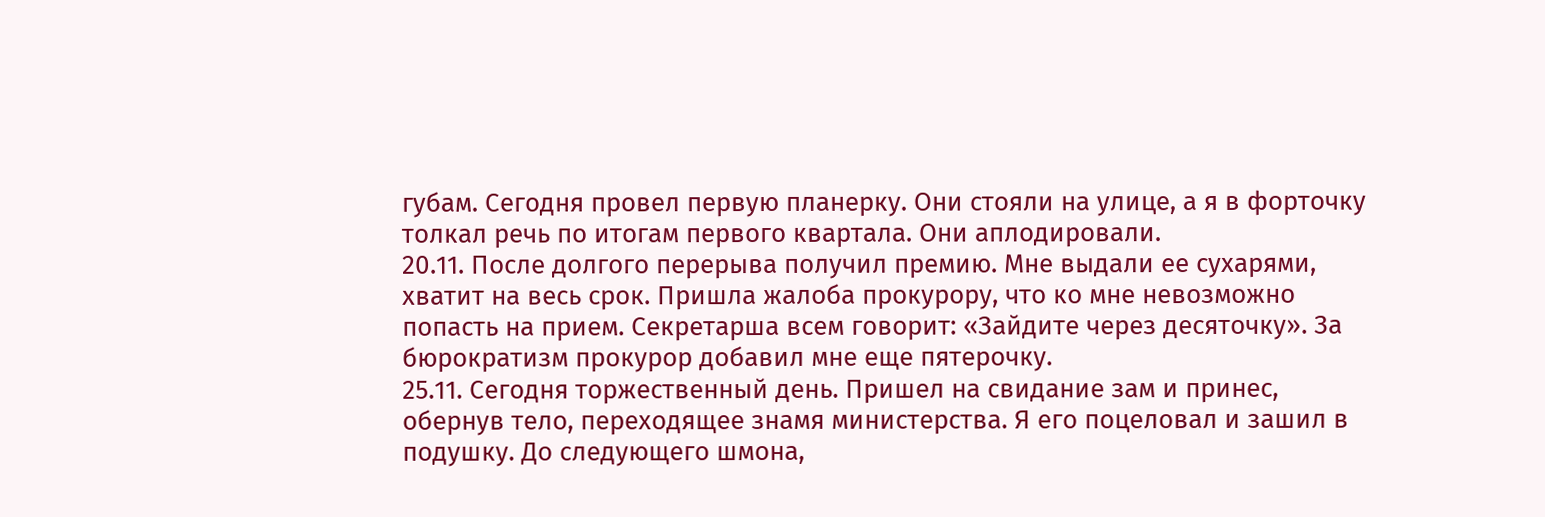губам. Сегодня провел первую планерку. Они стояли на улице, а я в форточку толкал речь по итогам первого квартала. Они аплодировали.
20.11. После долгого перерыва получил премию. Мне выдали ее сухарями, хватит на весь срок. Пришла жалоба прокурору, что ко мне невозможно попасть на прием. Секретарша всем говорит: «Зайдите через десяточку». За бюрократизм прокурор добавил мне еще пятерочку.
25.11. Сегодня торжественный день. Пришел на свидание зам и принес, обернув тело, переходящее знамя министерства. Я его поцеловал и зашил в подушку. До следующего шмона,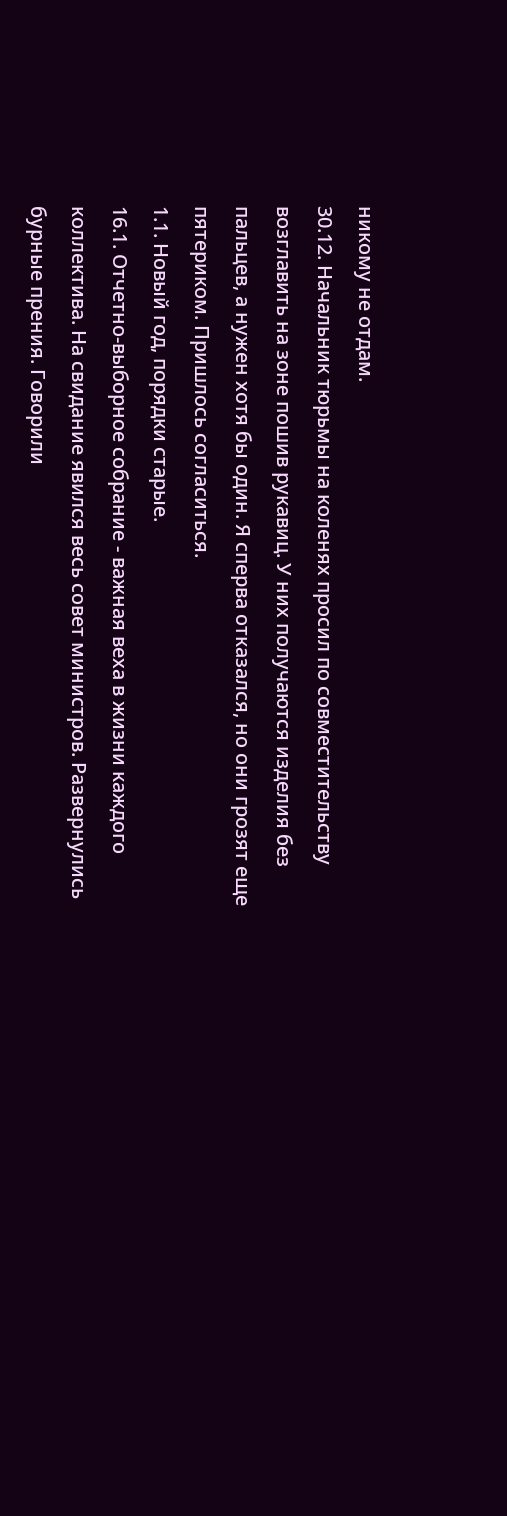никому не отдам.
30.12. Начальник тюрьмы на коленях просил по совместительству возглавить на зоне пошив рукавиц. У них получаются изделия без пальцев, а нужен хотя бы один. Я сперва отказался, но они грозят еще пятериком. Пришлось согласиться.
1.1. Новый год, порядки старые.
16.1. Отчетно-выборное собрание - важная веха в жизни каждого коллектива. На свидание явился весь совет министров. Развернулись бурные прения. Говорили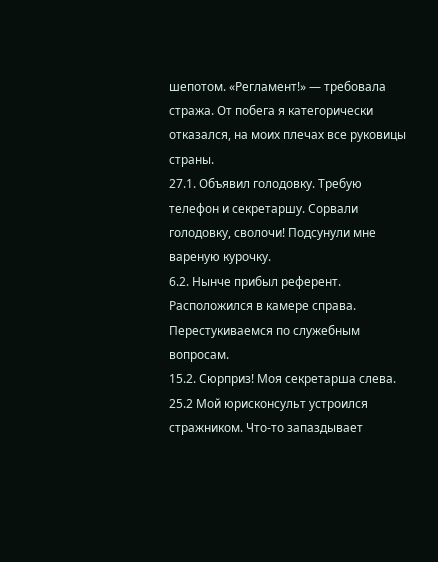шепотом. «Регламент!» — требовала стража. От побега я категорически отказался, на моих плечах все руковицы страны.
27.1. Объявил голодовку. Требую телефон и секретаршу. Сорвали голодовку, сволочи! Подсунули мне вареную курочку.
6.2. Нынче прибыл референт. Расположился в камере справа. Перестукиваемся по служебным вопросам.
15.2. Сюрприз! Моя секретарша слева.
25.2 Мой юрисконсульт устроился стражником. Что-то запаздывает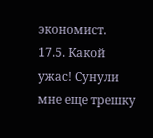экономист.
17.5. Какой ужас! Сунули мне еще трешку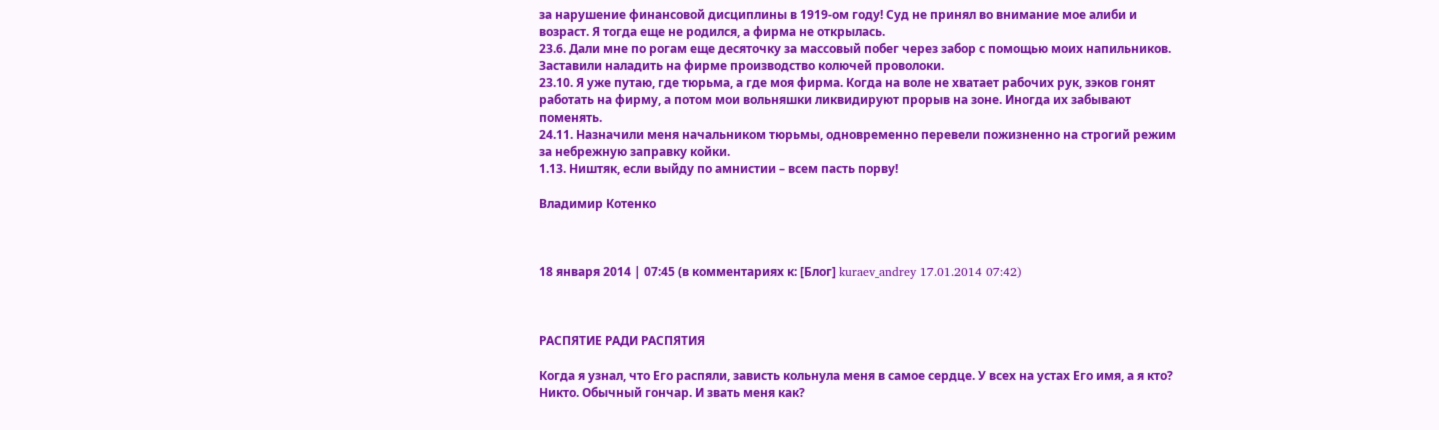за нарушение финансовой дисциплины в 1919-ом году! Суд не принял во внимание мое алиби и возраст. Я тогда еще не родился, а фирма не открылась.
23.6. Дали мне по рогам еще десяточку за массовый побег через забор с помощью моих напильников. Заставили наладить на фирме производство колючей проволоки.
23.10. Я уже путаю, где тюрьма, а где моя фирма. Когда на воле не хватает рабочих рук, зэков гонят работать на фирму, а потом мои вольняшки ликвидируют прорыв на зоне. Иногда их забывают поменять.
24.11. Назначили меня начальником тюрьмы, одновременно перевели пожизненно на строгий режим за небрежную заправку койки.
1.13. Ништяк, если выйду по амнистии – всем пасть порву!

Владимир Котенко



18 января 2014 | 07:45 (в комментариях к: [Блог] kuraev_andrey 17.01.2014 07:42)



РАСПЯТИЕ РАДИ РАСПЯТИЯ

Когда я узнал, что Его распяли, зависть кольнула меня в самое сердце. У всех на устах Его имя, а я кто? Никто. Обычный гончар. И звать меня как?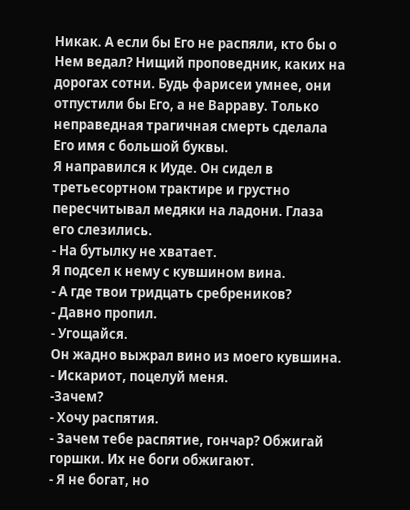Никак. А если бы Его не распяли, кто бы о Нем ведал? Нищий проповедник, каких на дорогах сотни. Будь фарисеи умнее, они отпустили бы Его, а не Варраву. Только неправедная трагичная смерть сделала Его имя с большой буквы.
Я направился к Иуде. Он сидел в третьесортном трактире и грустно пересчитывал медяки на ладони. Глаза его слезились.
- На бутылку не хватает.
Я подсел к нему с кувшином вина.
- А где твои тридцать сребреников?
- Давно пропил.
- Угощайся.
Он жадно выжрал вино из моего кувшина.
- Искариот, поцелуй меня.
-Зачем?
- Хочу распятия.
- Зачем тебе распятие, гончар? Обжигай горшки. Их не боги обжигают.
- Я не богат, но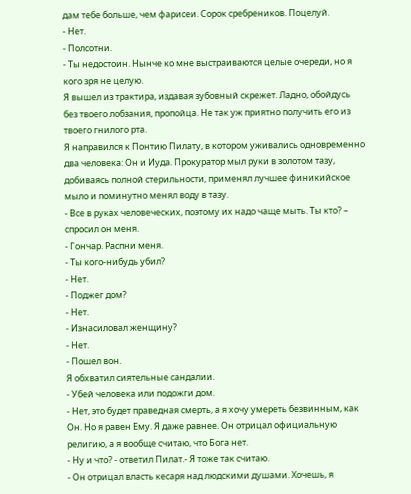дам тебе больше, чем фарисеи. Сорок сребреников. Поцелуй.
- Нет.
- Полсотни.
- Ты недостоин. Нынче ко мне выстраиваются целые очереди, но я кого зря не целую.
Я вышел из трактира, издавая зубовный скрежет. Ладно, обойдусь без твоего лобзания, пропойца. Не так уж приятно получить его из твоего гнилого рта.
Я направился к Понтию Пилату, в котором уживались одновременно два человека: Он и Иуда. Прокуратор мыл руки в золотом тазу, добиваясь полной стерильности, применял лучшее финикийское мыло и поминутно менял воду в тазу.
- Все в руках человеческих, поэтому их надо чаще мыть. Ты кто? – спросил он меня.
- Гончар. Распни меня.
- Ты кого-нибудь убил?
- Нет.
- Поджег дом?
- Нет.
- Изнасиловал женщину?
- Нет.
- Пошел вон.
Я обхватил сиятельные сандалии.
- Убей человека или подожги дом.
- Нет, это будет праведная смерть, а я хочу умереть безвинным, как Он. Но я равен Ему. Я даже равнее. Он отрицал официальную религию, а я вообще считаю, что Бога нет.
- Ну и что? - ответил Пилат.- Я тоже так считаю.
- Он отрицал власть кесаря над людскими душами. Хочешь, я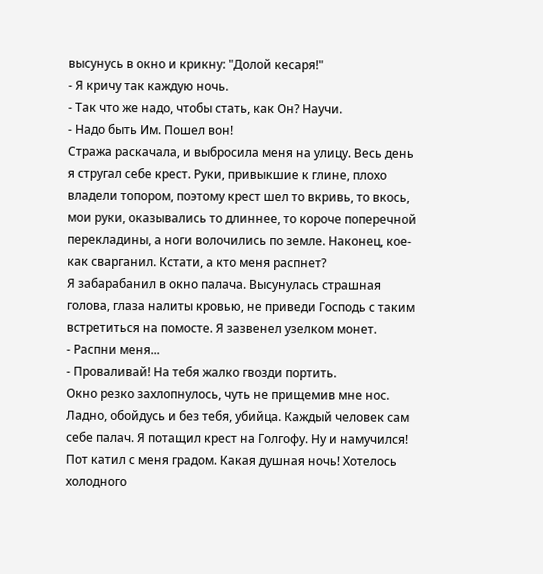высунусь в окно и крикну: "Долой кесаря!"
- Я кричу так каждую ночь.
- Так что же надо, чтобы стать, как Он? Научи.
- Надо быть Им. Пошел вон!
Стража раскачала, и выбросила меня на улицу. Весь день я стругал себе крест. Руки, привыкшие к глине, плохо владели топором, поэтому крест шел то вкривь, то вкось, мои руки, оказывались то длиннее, то короче поперечной перекладины, а ноги волочились по земле. Наконец, кое-как сварганил. Кстати, а кто меня распнет?
Я забарабанил в окно палача. Высунулась страшная голова, глаза налиты кровью, не приведи Господь с таким встретиться на помосте. Я зазвенел узелком монет.
- Распни меня...
- Проваливай! На тебя жалко гвозди портить.
Окно резко захлопнулось, чуть не прищемив мне нос.
Ладно, обойдусь и без тебя, убийца. Каждый человек сам себе палач. Я потащил крест на Голгофу. Ну и намучился! Пот катил с меня градом. Какая душная ночь! Хотелось холодного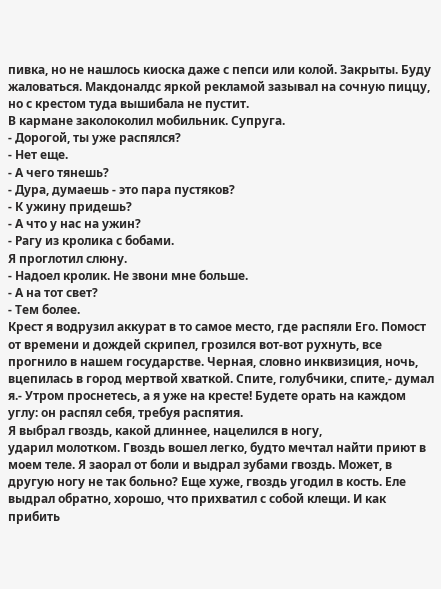пивка, но не нашлось киоска даже с пепси или колой. Закрыты. Буду жаловаться. Макдоналдс яркой рекламой зазывал на сочную пиццу, но с крестом туда вышибала не пустит.
В кармане заколоколил мобильник. Супруга.
- Дорогой, ты уже распялся?
- Нет еще.
- А чего тянешь?
- Дура, думаешь - это пара пустяков?
- К ужину придешь?
- А что у нас на ужин?
- Рагу из кролика с бобами.
Я проглотил слюну.
- Надоел кролик. Не звони мне больше.
- А на тот свет?
- Тем более.
Крест я водрузил аккурат в то самое место, где распяли Его. Помост от времени и дождей скрипел, грозился вот-вот рухнуть, все прогнило в нашем государстве. Черная, словно инквизиция, ночь, вцепилась в город мертвой хваткой. Спите, голубчики, спите,- думал я.- Утром проснетесь, а я уже на кресте! Будете орать на каждом углу: он распял себя, требуя распятия.
Я выбрал гвоздь, какой длиннее, нацелился в ногу,
ударил молотком. Гвоздь вошел легко, будто мечтал найти приют в моем теле. Я заорал от боли и выдрал зубами гвоздь. Может, в другую ногу не так больно? Еще хуже, гвоздь угодил в кость. Еле выдрал обратно, хорошо, что прихватил с собой клещи. И как прибить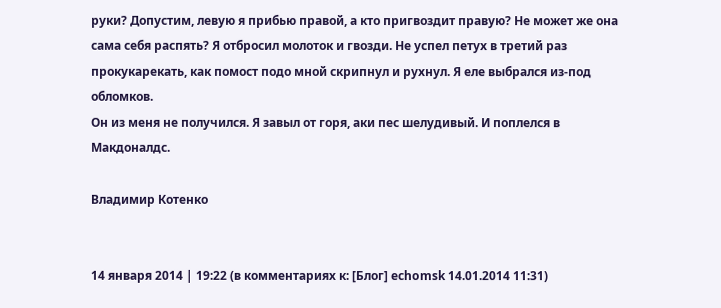руки? Допустим, левую я прибью правой, а кто пригвоздит правую? Не может же она сама себя распять? Я отбросил молоток и гвозди. Не успел петух в третий раз прокукарекать, как помост подо мной скрипнул и рухнул. Я еле выбрался из-под обломков.
Он из меня не получился. Я завыл от горя, аки пес шелудивый. И поплелся в Макдоналдс.

Владимир Котенко


14 января 2014 | 19:22 (в комментариях к: [Блог] echomsk 14.01.2014 11:31)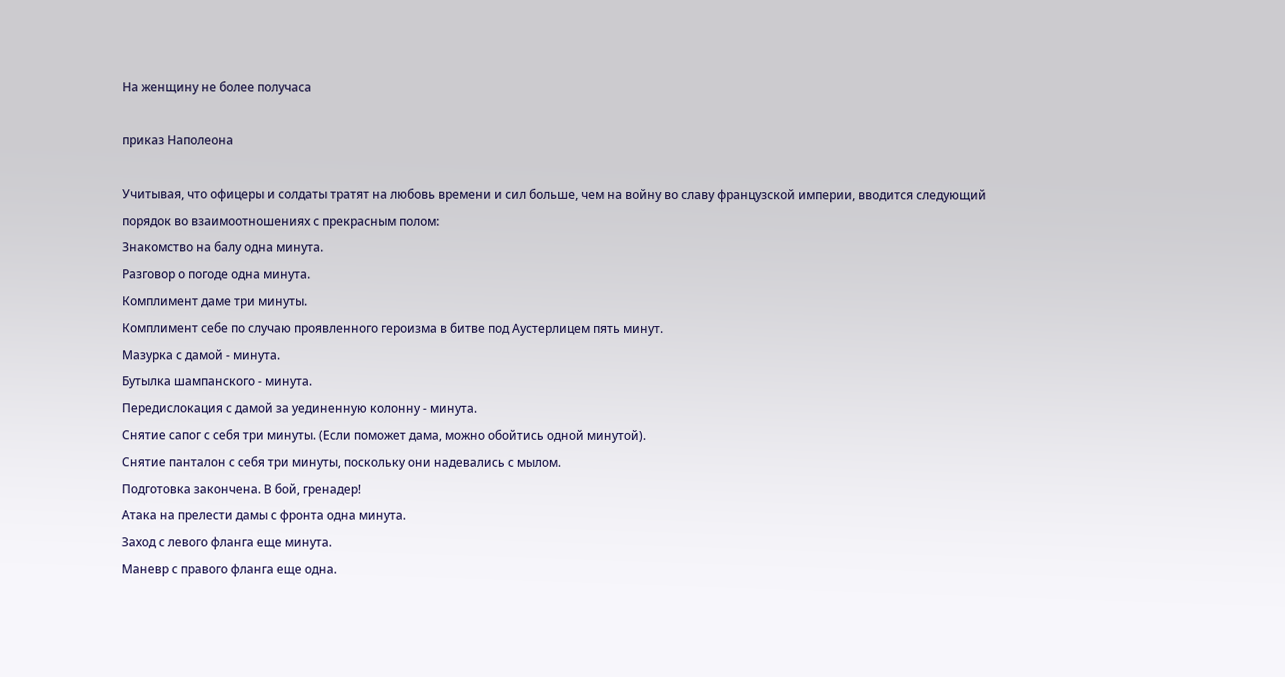На женщину не более получаса

приказ Наполеона

Учитывая, что офицеры и солдаты тратят на любовь времени и сил больше, чем на войну во славу французской империи, вводится следующий порядок во взаимоотношениях с прекрасным полом:
Знакомство на балу одна минута.
Разговор о погоде одна минута.
Комплимент даме три минуты.
Комплимент себе по случаю проявленного героизма в битве под Аустерлицем пять минут.
Мазурка с дамой - минута.
Бутылка шампанского - минута.
Передислокация с дамой за уединенную колонну - минута.
Снятие сапог с себя три минуты. (Если поможет дама, можно обойтись одной минутой).
Снятие панталон с себя три минуты, поскольку они надевались с мылом.
Подготовка закончена. В бой, гренадер!
Атака на прелести дамы с фронта одна минута.
Заход с левого фланга еще минута.
Маневр с правого фланга еще одна.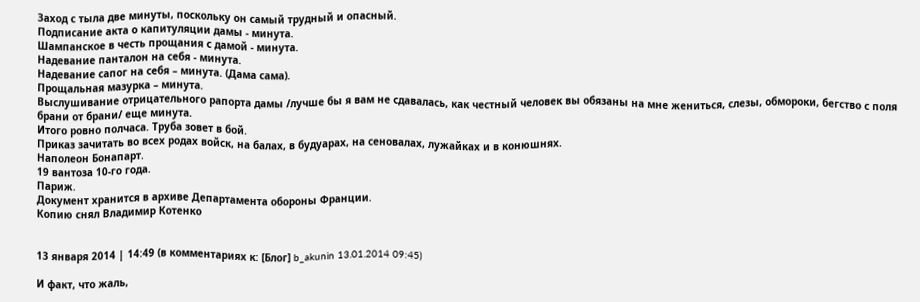Заход с тыла две минуты, поскольку он самый трудный и опасный.
Подписание акта о капитуляции дамы - минута.
Шампанское в честь прощания с дамой - минута.
Надевание панталон на себя - минута.
Надевание сапог на себя – минута. (Дама сама).
Прощальная мазурка – минута.
Выслушивание отрицательного рапорта дамы /лучше бы я вам не сдавалась, как честный человек вы обязаны на мне жениться, слезы, обмороки, бегство с поля брани от брани/ еще минута.
Итого ровно полчаса. Труба зовет в бой.
Приказ зачитать во всех родах войск, на балах, в будуарах, на сеновалах, лужайках и в конюшнях.
Наполеон Бонапарт.
19 вантоза 10-го года.
Париж.
Документ хранится в архиве Департамента обороны Франции.
Копию снял Владимир Котенко


13 января 2014 | 14:49 (в комментариях к: [Блог] b_akunin 13.01.2014 09:45)

И факт, что жаль,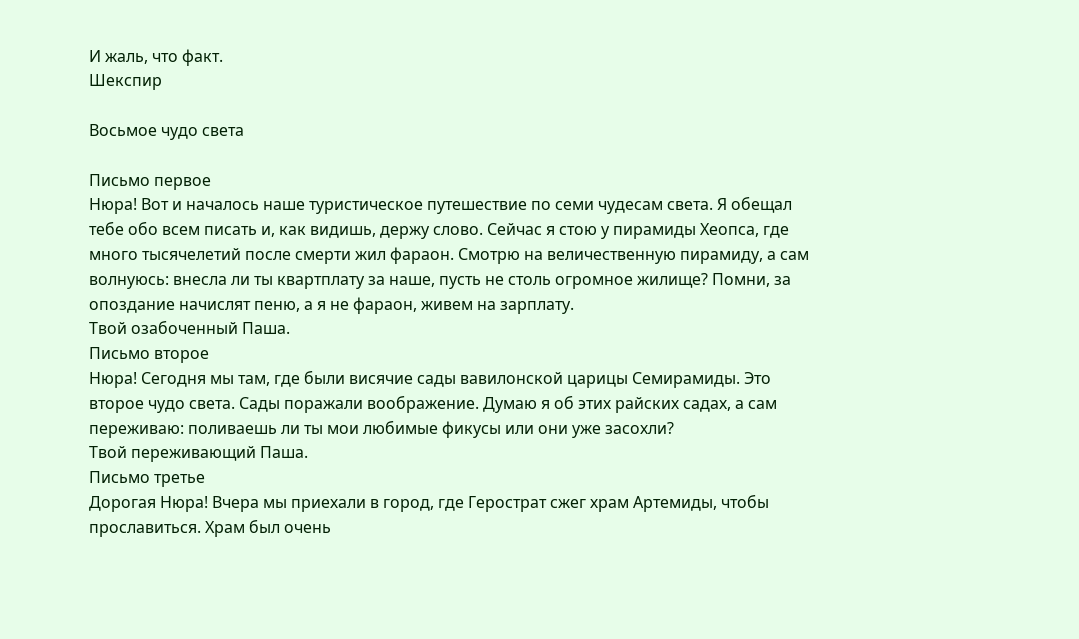И жаль, что факт.
Шекспир

Восьмое чудо света

Письмо первое
Нюра! Вот и началось наше туристическое путешествие по семи чудесам света. Я обещал тебе обо всем писать и, как видишь, держу слово. Сейчас я стою у пирамиды Хеопса, где много тысячелетий после смерти жил фараон. Смотрю на величественную пирамиду, а сам волнуюсь: внесла ли ты квартплату за наше, пусть не столь огромное жилище? Помни, за опоздание начислят пеню, а я не фараон, живем на зарплату.
Твой озабоченный Паша.
Письмо второе
Нюра! Сегодня мы там, где были висячие сады вавилонской царицы Семирамиды. Это второе чудо света. Сады поражали воображение. Думаю я об этих райских садах, а сам переживаю: поливаешь ли ты мои любимые фикусы или они уже засохли?
Твой переживающий Паша.
Письмо третье
Дорогая Нюра! Вчера мы приехали в город, где Герострат сжег храм Артемиды, чтобы прославиться. Храм был очень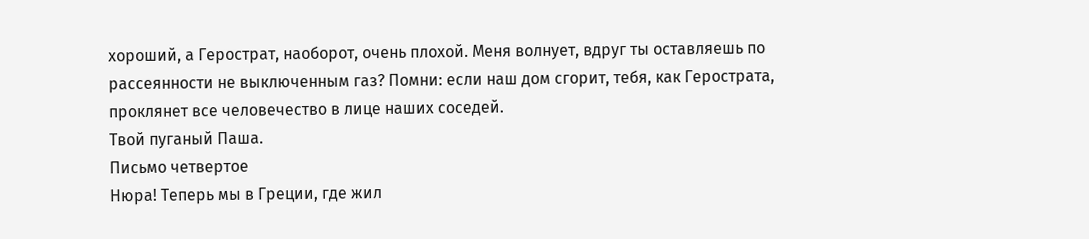хороший, а Герострат, наоборот, очень плохой. Меня волнует, вдруг ты оставляешь по рассеянности не выключенным газ? Помни: если наш дом сгорит, тебя, как Герострата, проклянет все человечество в лице наших соседей.
Твой пуганый Паша.
Письмо четвертое
Нюра! Теперь мы в Греции, где жил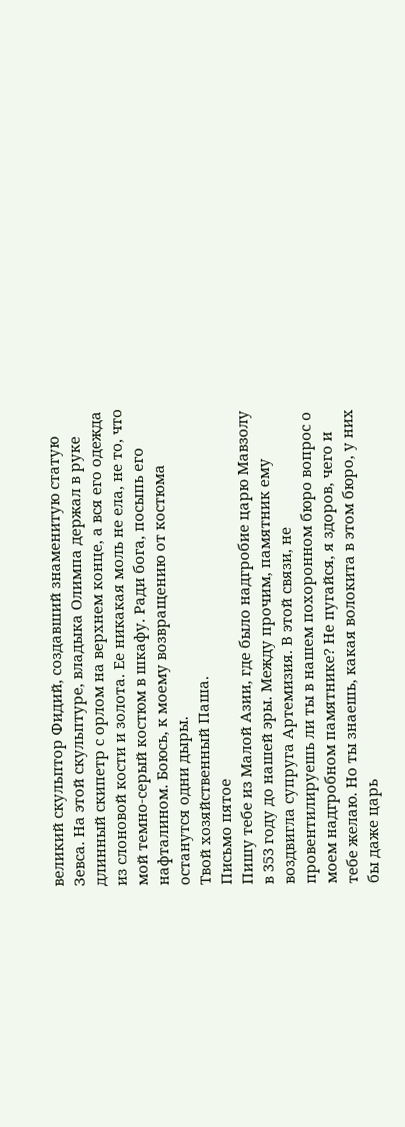великий скульптор Фидий, создавший знаменитую статую Зевса. На этой скульптуре, владыка Олимпа держал в руке длинный скипетр с орлом на верхнем конце, а вся его одежда из слоновой кости и золота. Ее никакая моль не ела, не то, что мой темно-серый костюм в шкафу. Ради бога, посыпь его нафталином. Боюсь, к моему возвращению от костюма останутся одни дыры.
Твой хозяйственный Паша.
Письмо пятое
Пишу тебе из Малой Азии, где было надгробие царю Мавзолу в 353 году до нашей эры. Между прочим, памятник ему воздвигла супруга Артемизия. В этой связи, не провентилируешь ли ты в нашем похоронном бюро вопрос о моем надгробном памятнике? Не пугайся, я здоров, чего и тебе желаю. Но ты знаешь, какая волокита в этом бюро, у них бы даже царь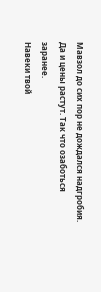Мавзол до сих пор не дождался надгробия. Да и цены растут. Так что озаботься заранее.
Навеки твой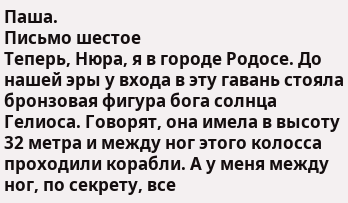Паша.
Письмо шестое
Теперь, Нюра, я в городе Родосе. До нашей эры у входа в эту гавань стояла бронзовая фигура бога солнца Гелиоса. Говорят, она имела в высоту 32 метра и между ног этого колосса проходили корабли. А у меня между ног, по секрету, все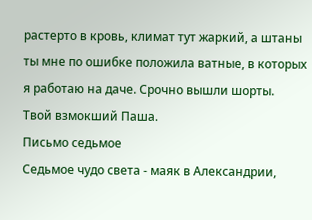растерто в кровь, климат тут жаркий, а штаны ты мне по ошибке положила ватные, в которых я работаю на даче. Срочно вышли шорты.
Твой взмокший Паша.
Письмо седьмое
Седьмое чудо света - маяк в Александрии,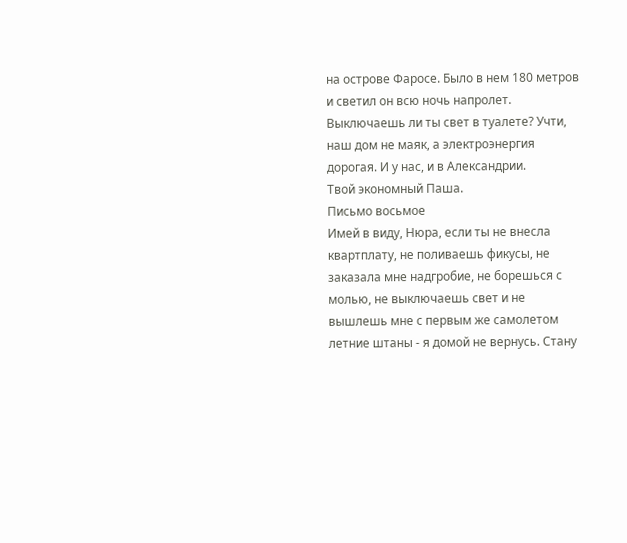на острове Фаросе. Было в нем 180 метров и светил он всю ночь напролет. Выключаешь ли ты свет в туалете? Учти, наш дом не маяк, а электроэнергия дорогая. И у нас, и в Александрии.
Твой экономный Паша.
Письмо восьмое
Имей в виду, Нюра, если ты не внесла квартплату, не поливаешь фикусы, не заказала мне надгробие, не борешься с молью, не выключаешь свет и не вышлешь мне с первым же самолетом летние штаны - я домой не вернусь. Стану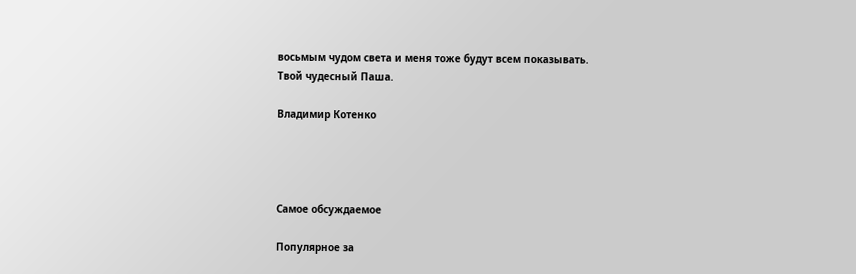восьмым чудом света и меня тоже будут всем показывать.
Твой чудесный Паша.

Владимир Котенко




Самое обсуждаемое

Популярное за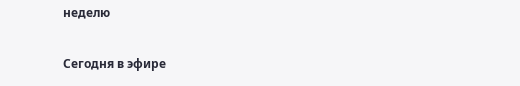неделю

Сегодня в эфире